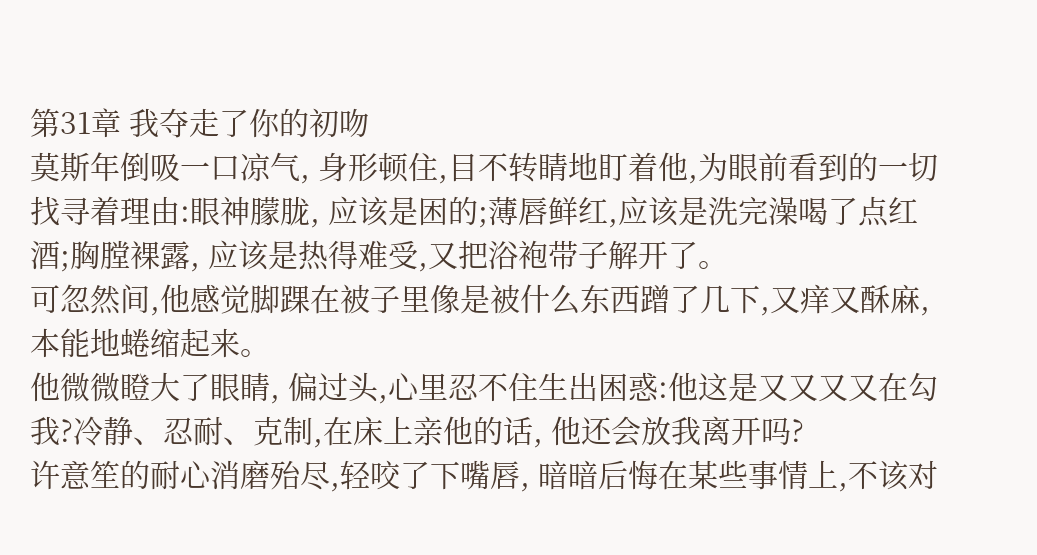第31章 我夺走了你的初吻
莫斯年倒吸一口凉气, 身形顿住,目不转睛地盯着他,为眼前看到的一切找寻着理由:眼神朦胧, 应该是困的;薄唇鲜红,应该是洗完澡喝了点红酒;胸膛裸露, 应该是热得难受,又把浴袍带子解开了。
可忽然间,他感觉脚踝在被子里像是被什么东西蹭了几下,又痒又酥麻, 本能地蜷缩起来。
他微微瞪大了眼睛, 偏过头,心里忍不住生出困惑:他这是又又又又在勾我?冷静、忍耐、克制,在床上亲他的话, 他还会放我离开吗?
许意笙的耐心消磨殆尽,轻咬了下嘴唇, 暗暗后悔在某些事情上,不该对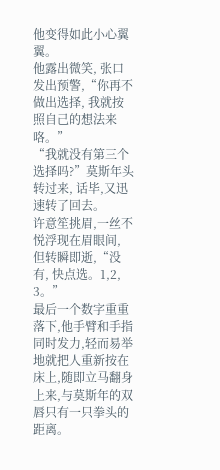他变得如此小心翼翼。
他露出微笑, 张口发出预警,“你再不做出选择, 我就按照自己的想法来咯。”
“我就没有第三个选择吗?”莫斯年头转过来, 话毕,又迅速转了回去。
许意笙挑眉,一丝不悦浮现在眉眼间, 但转瞬即逝,“没有, 快点选。1,2, 3。”
最后一个数字重重落下,他手臂和手指同时发力,轻而易举地就把人重新按在床上,随即立马翻身上来,与莫斯年的双唇只有一只拳头的距离。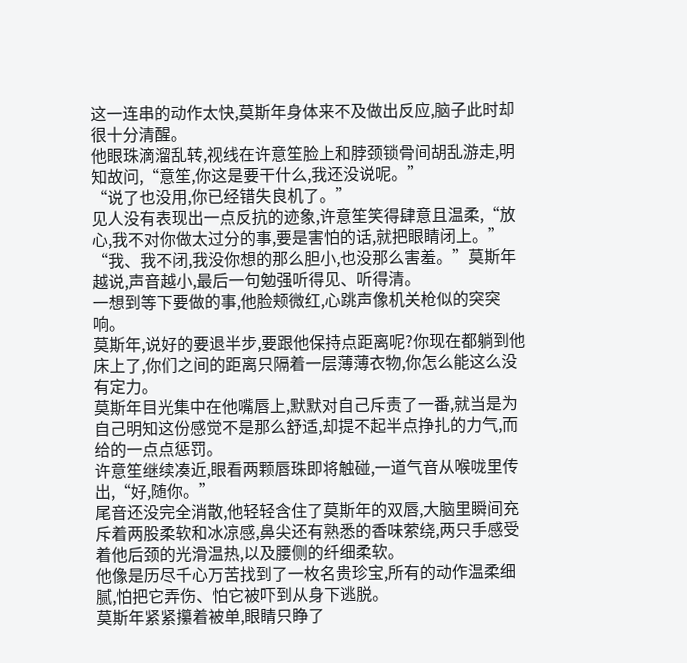这一连串的动作太快,莫斯年身体来不及做出反应,脑子此时却很十分清醒。
他眼珠滴溜乱转,视线在许意笙脸上和脖颈锁骨间胡乱游走,明知故问,“意笙,你这是要干什么,我还没说呢。”
“说了也没用,你已经错失良机了。”
见人没有表现出一点反抗的迹象,许意笙笑得肆意且温柔,“放心,我不对你做太过分的事,要是害怕的话,就把眼睛闭上。”
“我、我不闭,我没你想的那么胆小,也没那么害羞。”莫斯年越说,声音越小,最后一句勉强听得见、听得清。
一想到等下要做的事,他脸颊微红,心跳声像机关枪似的突突响。
莫斯年,说好的要退半步,要跟他保持点距离呢?你现在都躺到他床上了,你们之间的距离只隔着一层薄薄衣物,你怎么能这么没有定力。
莫斯年目光集中在他嘴唇上,默默对自己斥责了一番,就当是为自己明知这份感觉不是那么舒适,却提不起半点挣扎的力气,而给的一点点惩罚。
许意笙继续凑近,眼看两颗唇珠即将触碰,一道气音从喉咙里传出,“好,随你。”
尾音还没完全消散,他轻轻含住了莫斯年的双唇,大脑里瞬间充斥着两股柔软和冰凉感,鼻尖还有熟悉的香味萦绕,两只手感受着他后颈的光滑温热,以及腰侧的纤细柔软。
他像是历尽千心万苦找到了一枚名贵珍宝,所有的动作温柔细腻,怕把它弄伤、怕它被吓到从身下逃脱。
莫斯年紧紧攥着被单,眼睛只睁了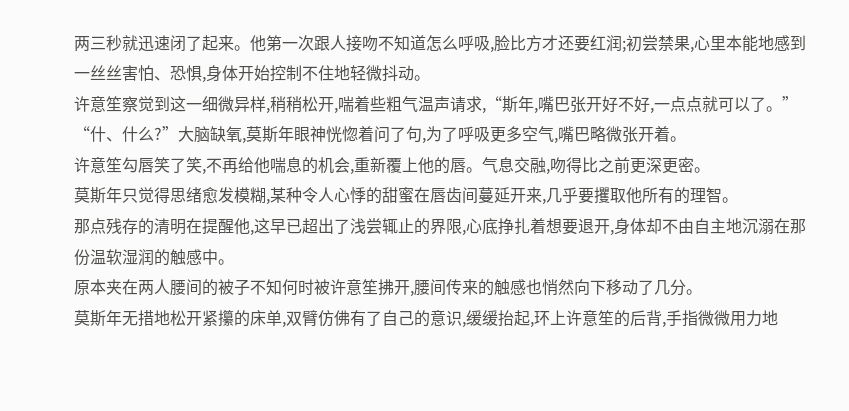两三秒就迅速闭了起来。他第一次跟人接吻不知道怎么呼吸,脸比方才还要红润;初尝禁果,心里本能地感到一丝丝害怕、恐惧,身体开始控制不住地轻微抖动。
许意笙察觉到这一细微异样,稍稍松开,喘着些粗气温声请求,“斯年,嘴巴张开好不好,一点点就可以了。”
“什、什么?”大脑缺氧,莫斯年眼神恍惚着问了句,为了呼吸更多空气,嘴巴略微张开着。
许意笙勾唇笑了笑,不再给他喘息的机会,重新覆上他的唇。气息交融,吻得比之前更深更密。
莫斯年只觉得思绪愈发模糊,某种令人心悸的甜蜜在唇齿间蔓延开来,几乎要攫取他所有的理智。
那点残存的清明在提醒他,这早已超出了浅尝辄止的界限,心底挣扎着想要退开,身体却不由自主地沉溺在那份温软湿润的触感中。
原本夹在两人腰间的被子不知何时被许意笙拂开,腰间传来的触感也悄然向下移动了几分。
莫斯年无措地松开紧攥的床单,双臂仿佛有了自己的意识,缓缓抬起,环上许意笙的后背,手指微微用力地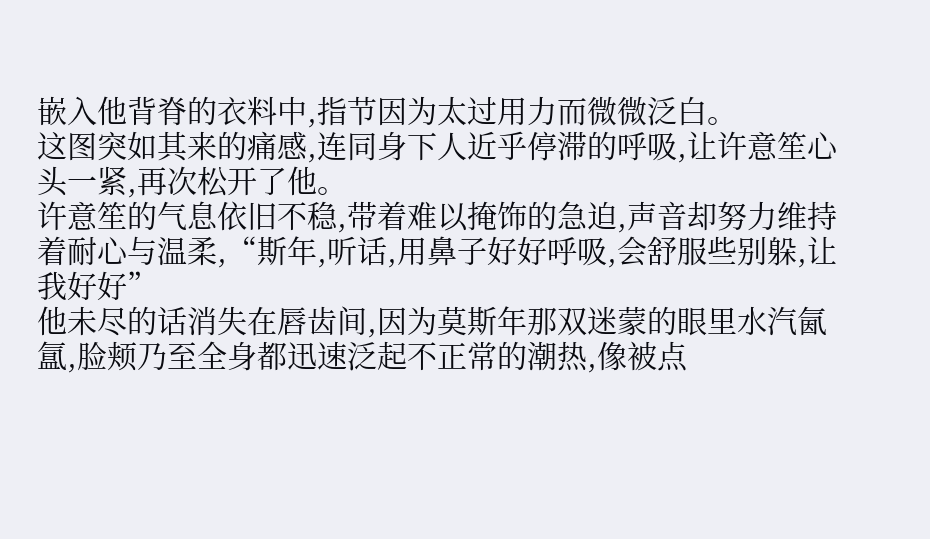嵌入他背脊的衣料中,指节因为太过用力而微微泛白。
这图突如其来的痛感,连同身下人近乎停滞的呼吸,让许意笙心头一紧,再次松开了他。
许意笙的气息依旧不稳,带着难以掩饰的急迫,声音却努力维持着耐心与温柔,“斯年,听话,用鼻子好好呼吸,会舒服些别躲,让我好好”
他未尽的话消失在唇齿间,因为莫斯年那双迷蒙的眼里水汽氤氲,脸颊乃至全身都迅速泛起不正常的潮热,像被点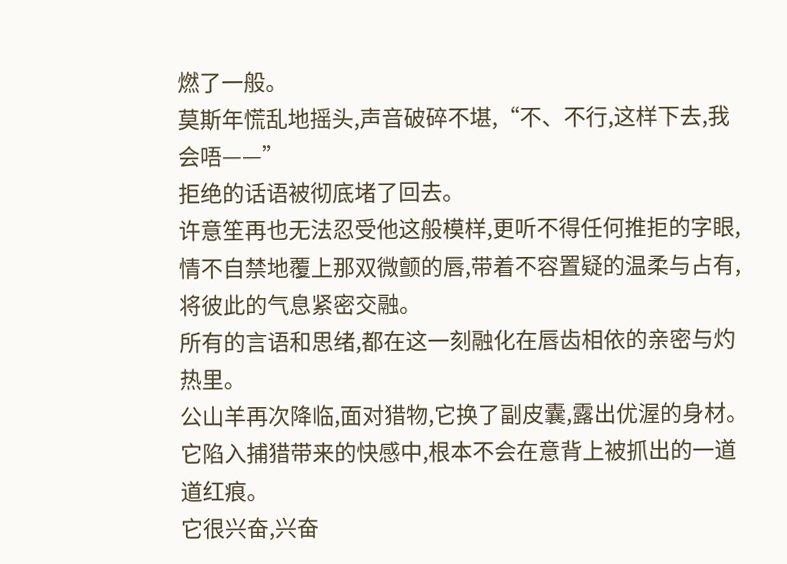燃了一般。
莫斯年慌乱地摇头,声音破碎不堪,“不、不行,这样下去,我会唔——”
拒绝的话语被彻底堵了回去。
许意笙再也无法忍受他这般模样,更听不得任何推拒的字眼,情不自禁地覆上那双微颤的唇,带着不容置疑的温柔与占有,将彼此的气息紧密交融。
所有的言语和思绪,都在这一刻融化在唇齿相依的亲密与灼热里。
公山羊再次降临,面对猎物,它换了副皮囊,露出优渥的身材。它陷入捕猎带来的快感中,根本不会在意背上被抓出的一道道红痕。
它很兴奋,兴奋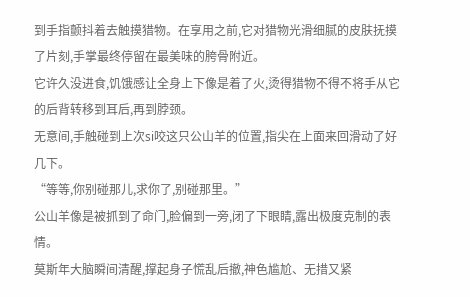到手指颤抖着去触摸猎物。在享用之前,它对猎物光滑细腻的皮肤抚摸了片刻,手掌最终停留在最美味的胯骨附近。
它许久没进食,饥饿感让全身上下像是着了火,烫得猎物不得不将手从它的后背转移到耳后,再到脖颈。
无意间,手触碰到上次si咬这只公山羊的位置,指尖在上面来回滑动了好几下。
“等等,你别碰那儿,求你了,别碰那里。”
公山羊像是被抓到了命门,脸偏到一旁,闭了下眼睛,露出极度克制的表情。
莫斯年大脑瞬间清醒,撑起身子慌乱后撤,神色尴尬、无措又紧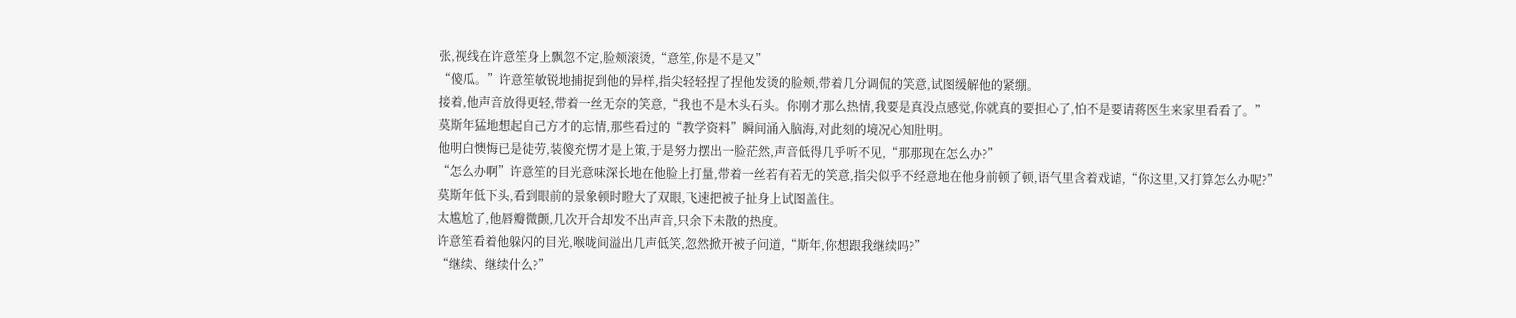张,视线在许意笙身上飘忽不定,脸颊滚烫,“意笙,你是不是又”
“傻瓜。”许意笙敏锐地捕捉到他的异样,指尖轻轻捏了捏他发烫的脸颊,带着几分调侃的笑意,试图缓解他的紧绷。
接着,他声音放得更轻,带着一丝无奈的笑意,“我也不是木头石头。你刚才那么热情,我要是真没点感觉,你就真的要担心了,怕不是要请蒋医生来家里看看了。”
莫斯年猛地想起自己方才的忘情,那些看过的“教学资料”瞬间涌入脑海,对此刻的境况心知肚明。
他明白懊悔已是徒劳,装傻充愣才是上策,于是努力摆出一脸茫然,声音低得几乎听不见,“那那现在怎么办?”
“怎么办啊”许意笙的目光意味深长地在他脸上打量,带着一丝若有若无的笑意,指尖似乎不经意地在他身前顿了顿,语气里含着戏谑,“你这里,又打算怎么办呢?”
莫斯年低下头,看到眼前的景象顿时瞪大了双眼,飞速把被子扯身上试图盖住。
太尴尬了,他唇瓣微颤,几次开合却发不出声音,只余下未散的热度。
许意笙看着他躲闪的目光,喉咙间溢出几声低笑,忽然掀开被子问道,“斯年,你想跟我继续吗?”
“继续、继续什么?”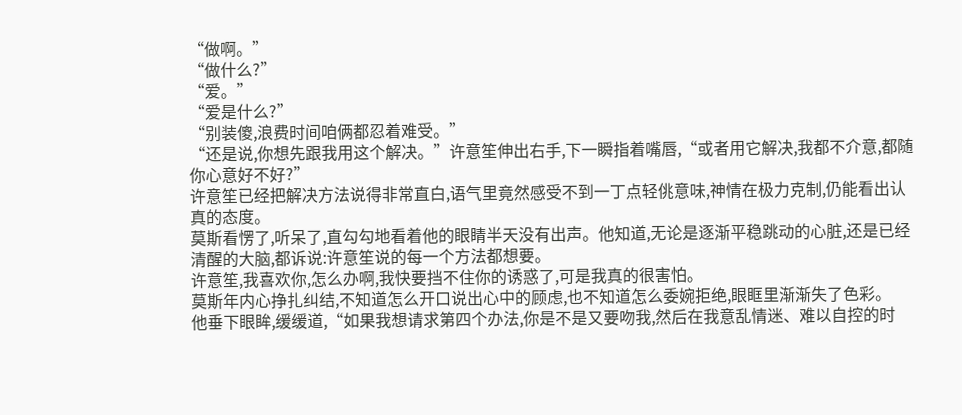“做啊。”
“做什么?”
“爱。”
“爱是什么?”
“别装傻,浪费时间咱俩都忍着难受。”
“还是说,你想先跟我用这个解决。”许意笙伸出右手,下一瞬指着嘴唇,“或者用它解决,我都不介意,都随你心意好不好?”
许意笙已经把解决方法说得非常直白,语气里竟然感受不到一丁点轻佻意味,神情在极力克制,仍能看出认真的态度。
莫斯看愣了,听呆了,直勾勾地看着他的眼睛半天没有出声。他知道,无论是逐渐平稳跳动的心脏,还是已经清醒的大脑,都诉说:许意笙说的每一个方法都想要。
许意笙,我喜欢你,怎么办啊,我快要挡不住你的诱惑了,可是我真的很害怕。
莫斯年内心挣扎纠结,不知道怎么开口说出心中的顾虑,也不知道怎么委婉拒绝,眼眶里渐渐失了色彩。
他垂下眼眸,缓缓道,“如果我想请求第四个办法,你是不是又要吻我,然后在我意乱情迷、难以自控的时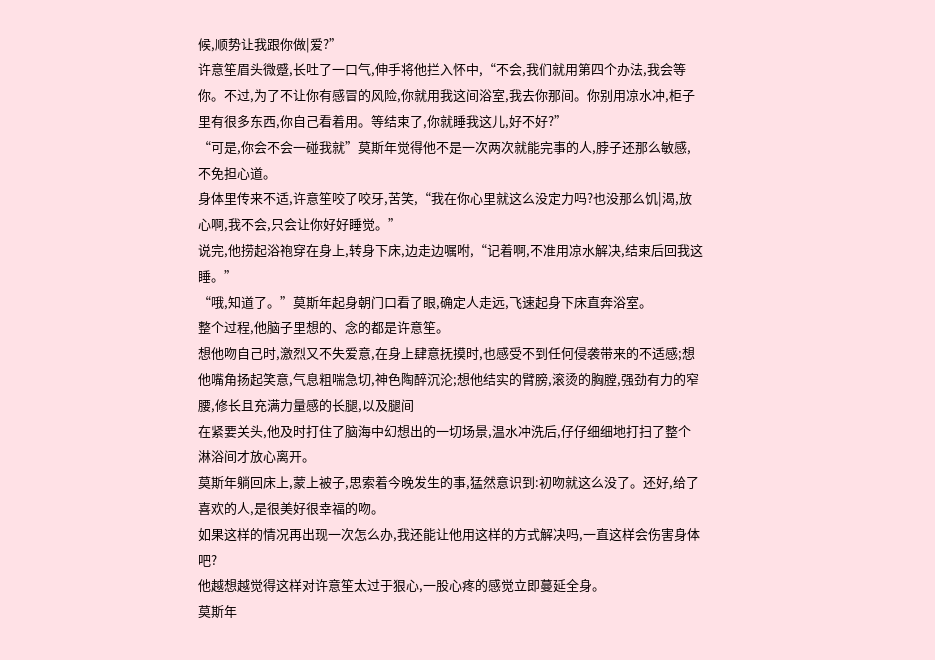候,顺势让我跟你做|爱?”
许意笙眉头微蹙,长吐了一口气,伸手将他拦入怀中,“不会,我们就用第四个办法,我会等你。不过,为了不让你有感冒的风险,你就用我这间浴室,我去你那间。你别用凉水冲,柜子里有很多东西,你自己看着用。等结束了,你就睡我这儿,好不好?”
“可是,你会不会一碰我就”莫斯年觉得他不是一次两次就能完事的人,脖子还那么敏感,不免担心道。
身体里传来不适,许意笙咬了咬牙,苦笑,“我在你心里就这么没定力吗?也没那么饥|渴,放心啊,我不会,只会让你好好睡觉。”
说完,他捞起浴袍穿在身上,转身下床,边走边嘱咐,“记着啊,不准用凉水解决,结束后回我这睡。”
“哦,知道了。”莫斯年起身朝门口看了眼,确定人走远,飞速起身下床直奔浴室。
整个过程,他脑子里想的、念的都是许意笙。
想他吻自己时,激烈又不失爱意,在身上肆意抚摸时,也感受不到任何侵袭带来的不适感;想他嘴角扬起笑意,气息粗喘急切,神色陶醉沉沦;想他结实的臂膀,滚烫的胸膛,强劲有力的窄腰,修长且充满力量感的长腿,以及腿间
在紧要关头,他及时打住了脑海中幻想出的一切场景,温水冲洗后,仔仔细细地打扫了整个淋浴间才放心离开。
莫斯年躺回床上,蒙上被子,思索着今晚发生的事,猛然意识到:初吻就这么没了。还好,给了喜欢的人,是很美好很幸福的吻。
如果这样的情况再出现一次怎么办,我还能让他用这样的方式解决吗,一直这样会伤害身体吧?
他越想越觉得这样对许意笙太过于狠心,一股心疼的感觉立即蔓延全身。
莫斯年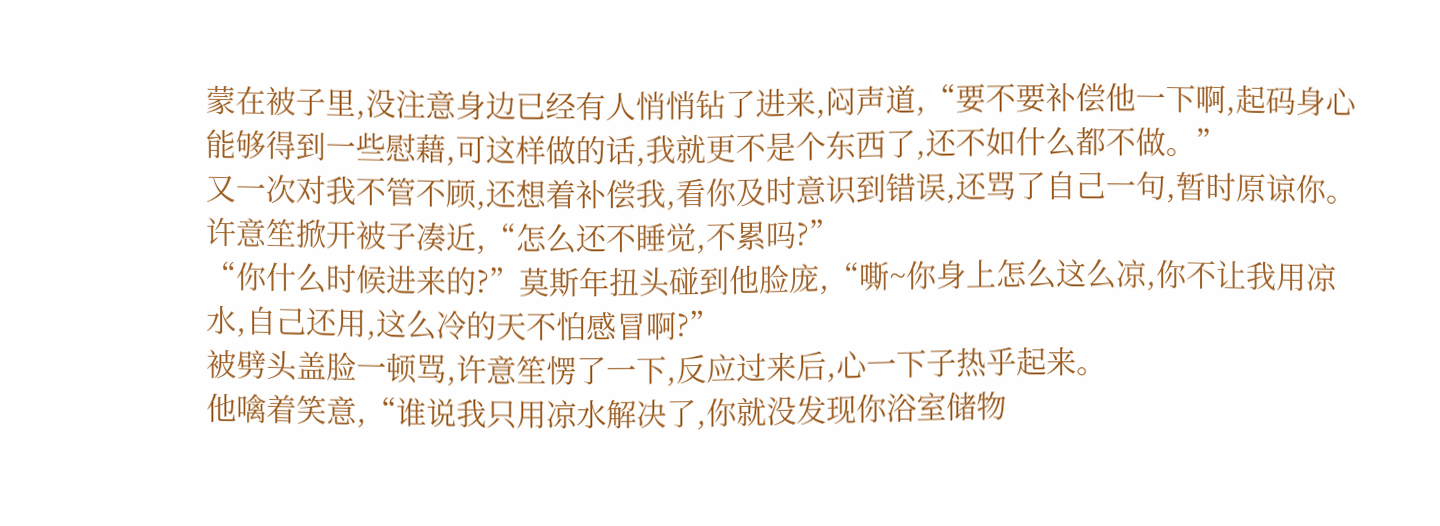蒙在被子里,没注意身边已经有人悄悄钻了进来,闷声道,“要不要补偿他一下啊,起码身心能够得到一些慰藉,可这样做的话,我就更不是个东西了,还不如什么都不做。”
又一次对我不管不顾,还想着补偿我,看你及时意识到错误,还骂了自己一句,暂时原谅你。
许意笙掀开被子凑近,“怎么还不睡觉,不累吗?”
“你什么时候进来的?”莫斯年扭头碰到他脸庞,“嘶~你身上怎么这么凉,你不让我用凉水,自己还用,这么冷的天不怕感冒啊?”
被劈头盖脸一顿骂,许意笙愣了一下,反应过来后,心一下子热乎起来。
他噙着笑意,“谁说我只用凉水解决了,你就没发现你浴室储物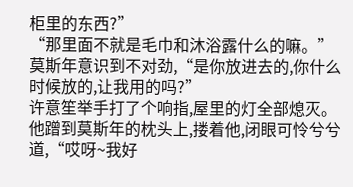柜里的东西?”
“那里面不就是毛巾和沐浴露什么的嘛。”莫斯年意识到不对劲,“是你放进去的,你什么时候放的,让我用的吗?”
许意笙举手打了个响指,屋里的灯全部熄灭。
他蹭到莫斯年的枕头上,搂着他,闭眼可怜兮兮道,“哎呀~我好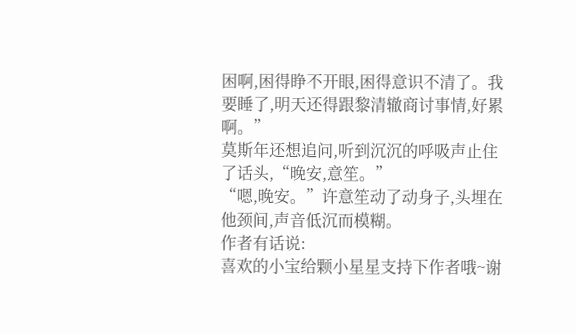困啊,困得睁不开眼,困得意识不清了。我要睡了,明天还得跟黎清辙商讨事情,好累啊。”
莫斯年还想追问,听到沉沉的呼吸声止住了话头,“晚安,意笙。”
“嗯,晚安。”许意笙动了动身子,头埋在他颈间,声音低沉而模糊。
作者有话说:
喜欢的小宝给颗小星星支持下作者哦~谢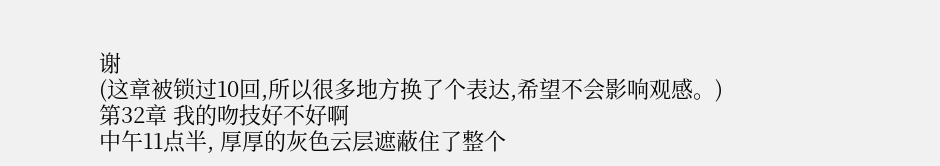谢
(这章被锁过10回,所以很多地方换了个表达,希望不会影响观感。)
第32章 我的吻技好不好啊
中午11点半, 厚厚的灰色云层遮蔽住了整个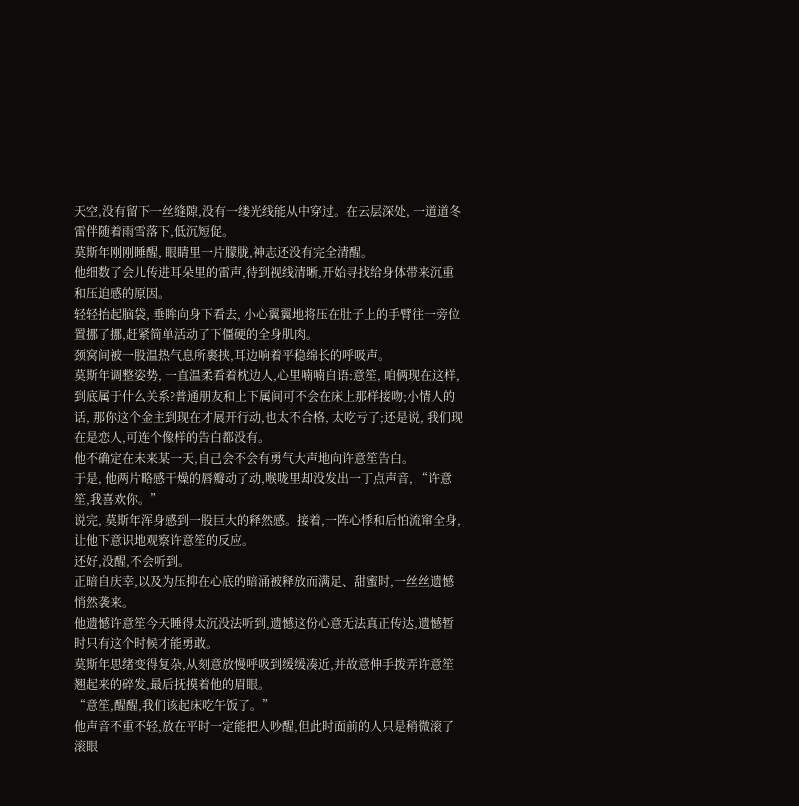天空,没有留下一丝缝隙,没有一缕光线能从中穿过。在云层深处, 一道道冬雷伴随着雨雪落下,低沉短促。
莫斯年刚刚睡醒, 眼睛里一片朦胧,神志还没有完全清醒。
他细数了会儿传进耳朵里的雷声,待到视线清晰,开始寻找给身体带来沉重和压迫感的原因。
轻轻抬起脑袋, 垂眸向身下看去, 小心翼翼地将压在肚子上的手臂往一旁位置挪了挪,赶紧简单活动了下僵硬的全身肌肉。
颈窝间被一股温热气息所裹挟,耳边响着平稳绵长的呼吸声。
莫斯年调整姿势, 一直温柔看着枕边人,心里喃喃自语:意笙, 咱俩现在这样,到底属于什么关系?普通朋友和上下属间可不会在床上那样接吻;小情人的话, 那你这个金主到现在才展开行动,也太不合格, 太吃亏了;还是说, 我们现在是恋人,可连个像样的告白都没有。
他不确定在未来某一天,自己会不会有勇气大声地向许意笙告白。
于是, 他两片略感干燥的唇瓣动了动,喉咙里却没发出一丁点声音, “许意笙,我喜欢你。”
说完, 莫斯年浑身感到一股巨大的释然感。接着,一阵心悸和后怕流窜全身,让他下意识地观察许意笙的反应。
还好,没醒,不会听到。
正暗自庆幸,以及为压抑在心底的暗涌被释放而满足、甜蜜时,一丝丝遗憾悄然袭来。
他遗憾许意笙今天睡得太沉没法听到,遗憾这份心意无法真正传达,遗憾暂时只有这个时候才能勇敢。
莫斯年思绪变得复杂,从刻意放慢呼吸到缓缓凑近,并故意伸手拨弄许意笙翘起来的碎发,最后抚摸着他的眉眼。
“意笙,醒醒,我们该起床吃午饭了。”
他声音不重不轻,放在平时一定能把人吵醒,但此时面前的人只是稍微滚了滚眼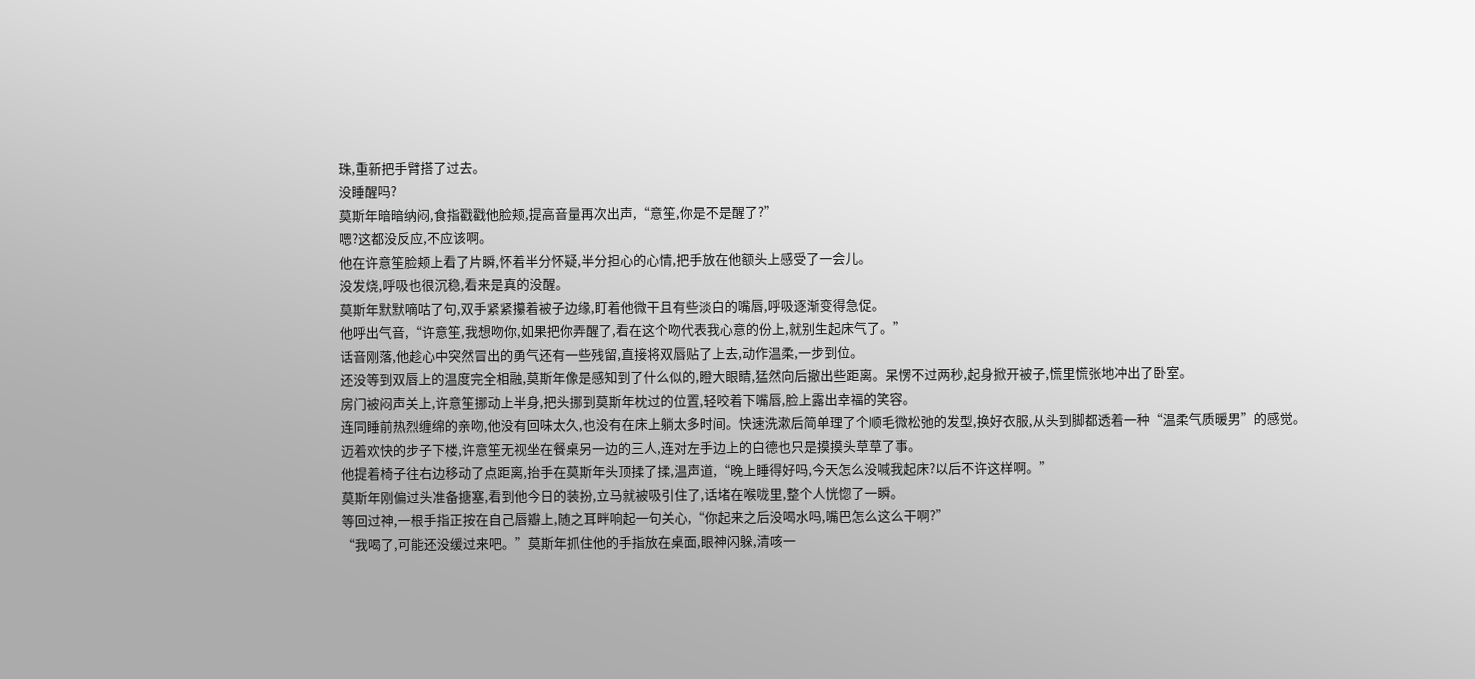珠,重新把手臂搭了过去。
没睡醒吗?
莫斯年暗暗纳闷,食指戳戳他脸颊,提高音量再次出声,“意笙,你是不是醒了?”
嗯?这都没反应,不应该啊。
他在许意笙脸颊上看了片瞬,怀着半分怀疑,半分担心的心情,把手放在他额头上感受了一会儿。
没发烧,呼吸也很沉稳,看来是真的没醒。
莫斯年默默嘀咕了句,双手紧紧攥着被子边缘,盯着他微干且有些淡白的嘴唇,呼吸逐渐变得急促。
他呼出气音,“许意笙,我想吻你,如果把你弄醒了,看在这个吻代表我心意的份上,就别生起床气了。”
话音刚落,他趁心中突然冒出的勇气还有一些残留,直接将双唇贴了上去,动作温柔,一步到位。
还没等到双唇上的温度完全相融,莫斯年像是感知到了什么似的,瞪大眼睛,猛然向后撤出些距离。呆愣不过两秒,起身掀开被子,慌里慌张地冲出了卧室。
房门被闷声关上,许意笙挪动上半身,把头挪到莫斯年枕过的位置,轻咬着下嘴唇,脸上露出幸福的笑容。
连同睡前热烈缠绵的亲吻,他没有回味太久,也没有在床上躺太多时间。快速洗漱后简单理了个顺毛微松弛的发型,换好衣服,从头到脚都透着一种“温柔气质暖男”的感觉。
迈着欢快的步子下楼,许意笙无视坐在餐桌另一边的三人,连对左手边上的白德也只是摸摸头草草了事。
他提着椅子往右边移动了点距离,抬手在莫斯年头顶揉了揉,温声道,“晚上睡得好吗,今天怎么没喊我起床?以后不许这样啊。”
莫斯年刚偏过头准备搪塞,看到他今日的装扮,立马就被吸引住了,话堵在喉咙里,整个人恍惚了一瞬。
等回过神,一根手指正按在自己唇瓣上,随之耳畔响起一句关心,“你起来之后没喝水吗,嘴巴怎么这么干啊?”
“我喝了,可能还没缓过来吧。”莫斯年抓住他的手指放在桌面,眼神闪躲,清咳一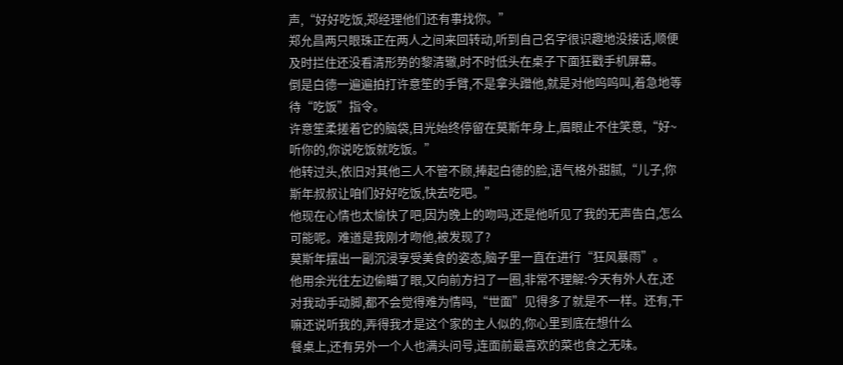声,“好好吃饭,郑经理他们还有事找你。”
郑允昌两只眼珠正在两人之间来回转动,听到自己名字很识趣地没接话,顺便及时拦住还没看清形势的黎清辙,时不时低头在桌子下面狂戳手机屏幕。
倒是白德一遍遍拍打许意笙的手臂,不是拿头蹭他,就是对他呜呜叫,着急地等待“吃饭”指令。
许意笙柔搓着它的脑袋,目光始终停留在莫斯年身上,眉眼止不住笑意,“好~听你的,你说吃饭就吃饭。”
他转过头,依旧对其他三人不管不顾,捧起白德的脸,语气格外甜腻,“儿子,你斯年叔叔让咱们好好吃饭,快去吃吧。”
他现在心情也太愉快了吧,因为晚上的吻吗,还是他听见了我的无声告白,怎么可能呢。难道是我刚才吻他,被发现了?
莫斯年摆出一副沉浸享受美食的姿态,脑子里一直在进行“狂风暴雨”。
他用余光往左边偷瞄了眼,又向前方扫了一圈,非常不理解:今天有外人在,还对我动手动脚,都不会觉得难为情吗,“世面”见得多了就是不一样。还有,干嘛还说听我的,弄得我才是这个家的主人似的,你心里到底在想什么
餐桌上,还有另外一个人也满头问号,连面前最喜欢的菜也食之无味。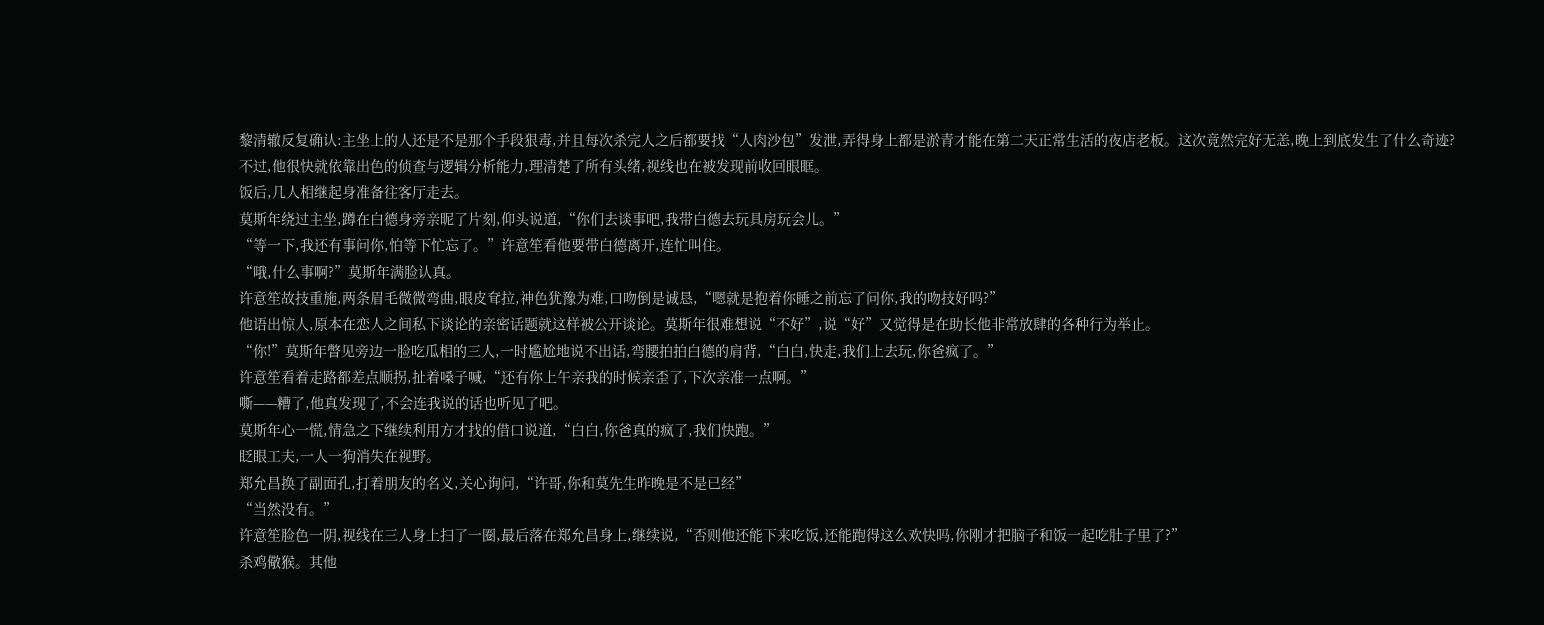黎清辙反复确认:主坐上的人还是不是那个手段狠毒,并且每次杀完人之后都要找“人肉沙包”发泄,弄得身上都是淤青才能在第二天正常生活的夜店老板。这次竟然完好无恙,晚上到底发生了什么奇迹?
不过,他很快就依靠出色的侦查与逻辑分析能力,理清楚了所有头绪,视线也在被发现前收回眼眶。
饭后,几人相继起身准备往客厅走去。
莫斯年绕过主坐,蹲在白德身旁亲昵了片刻,仰头说道,“你们去谈事吧,我带白德去玩具房玩会儿。”
“等一下,我还有事问你,怕等下忙忘了。”许意笙看他要带白德离开,连忙叫住。
“哦,什么事啊?”莫斯年满脸认真。
许意笙故技重施,两条眉毛微微弯曲,眼皮耷拉,神色犹豫为难,口吻倒是诚恳,“嗯就是抱着你睡之前忘了问你,我的吻技好吗?”
他语出惊人,原本在恋人之间私下谈论的亲密话题就这样被公开谈论。莫斯年很难想说“不好”,说“好”又觉得是在助长他非常放肆的各种行为举止。
“你!”莫斯年瞥见旁边一脸吃瓜相的三人,一时尴尬地说不出话,弯腰拍拍白德的肩背,“白白,快走,我们上去玩,你爸疯了。”
许意笙看着走路都差点顺拐,扯着嗓子喊,“还有你上午亲我的时候亲歪了,下次亲准一点啊。”
嘶——糟了,他真发现了,不会连我说的话也听见了吧。
莫斯年心一慌,情急之下继续利用方才找的借口说道,“白白,你爸真的疯了,我们快跑。”
眨眼工夫,一人一狗消失在视野。
郑允昌换了副面孔,打着朋友的名义,关心询问,“许哥,你和莫先生昨晚是不是已经”
“当然没有。”
许意笙脸色一阴,视线在三人身上扫了一圈,最后落在郑允昌身上,继续说,“否则他还能下来吃饭,还能跑得这么欢快吗,你刚才把脑子和饭一起吃肚子里了?”
杀鸡儆猴。其他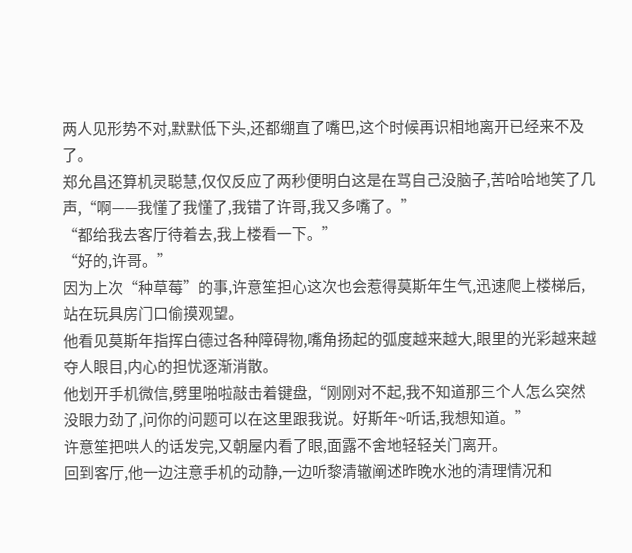两人见形势不对,默默低下头,还都绷直了嘴巴,这个时候再识相地离开已经来不及了。
郑允昌还算机灵聪慧,仅仅反应了两秒便明白这是在骂自己没脑子,苦哈哈地笑了几声,“啊——我懂了我懂了,我错了许哥,我又多嘴了。”
“都给我去客厅待着去,我上楼看一下。”
“好的,许哥。”
因为上次“种草莓”的事,许意笙担心这次也会惹得莫斯年生气,迅速爬上楼梯后,站在玩具房门口偷摸观望。
他看见莫斯年指挥白德过各种障碍物,嘴角扬起的弧度越来越大,眼里的光彩越来越夺人眼目,内心的担忧逐渐消散。
他划开手机微信,劈里啪啦敲击着键盘,“刚刚对不起,我不知道那三个人怎么突然没眼力劲了,问你的问题可以在这里跟我说。好斯年~听话,我想知道。”
许意笙把哄人的话发完,又朝屋内看了眼,面露不舍地轻轻关门离开。
回到客厅,他一边注意手机的动静,一边听黎清辙阐述昨晚水池的清理情况和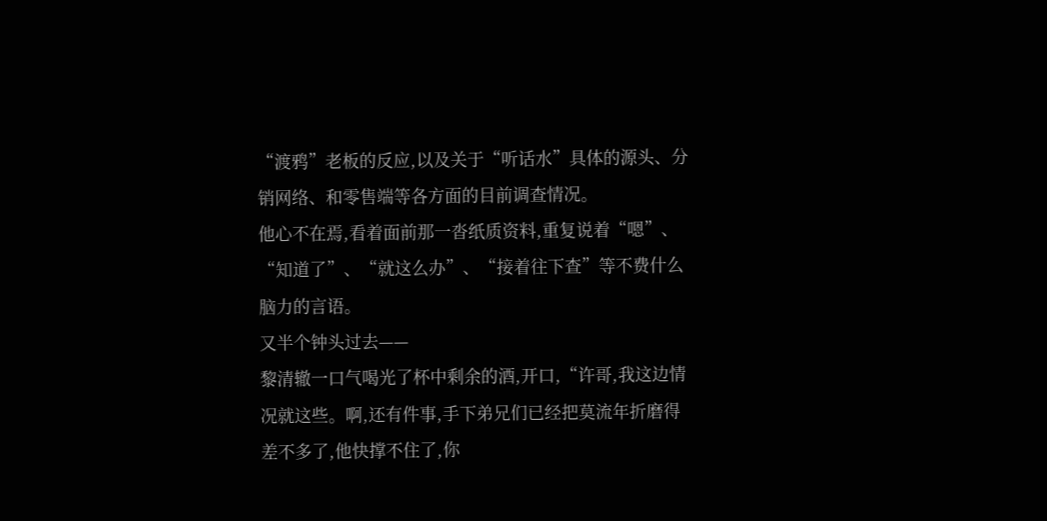“渡鸦”老板的反应,以及关于“听话水”具体的源头、分销网络、和零售端等各方面的目前调查情况。
他心不在焉,看着面前那一沓纸质资料,重复说着“嗯”、“知道了”、“就这么办”、“接着往下查”等不费什么脑力的言语。
又半个钟头过去——
黎清辙一口气喝光了杯中剩余的酒,开口,“许哥,我这边情况就这些。啊,还有件事,手下弟兄们已经把莫流年折磨得差不多了,他快撑不住了,你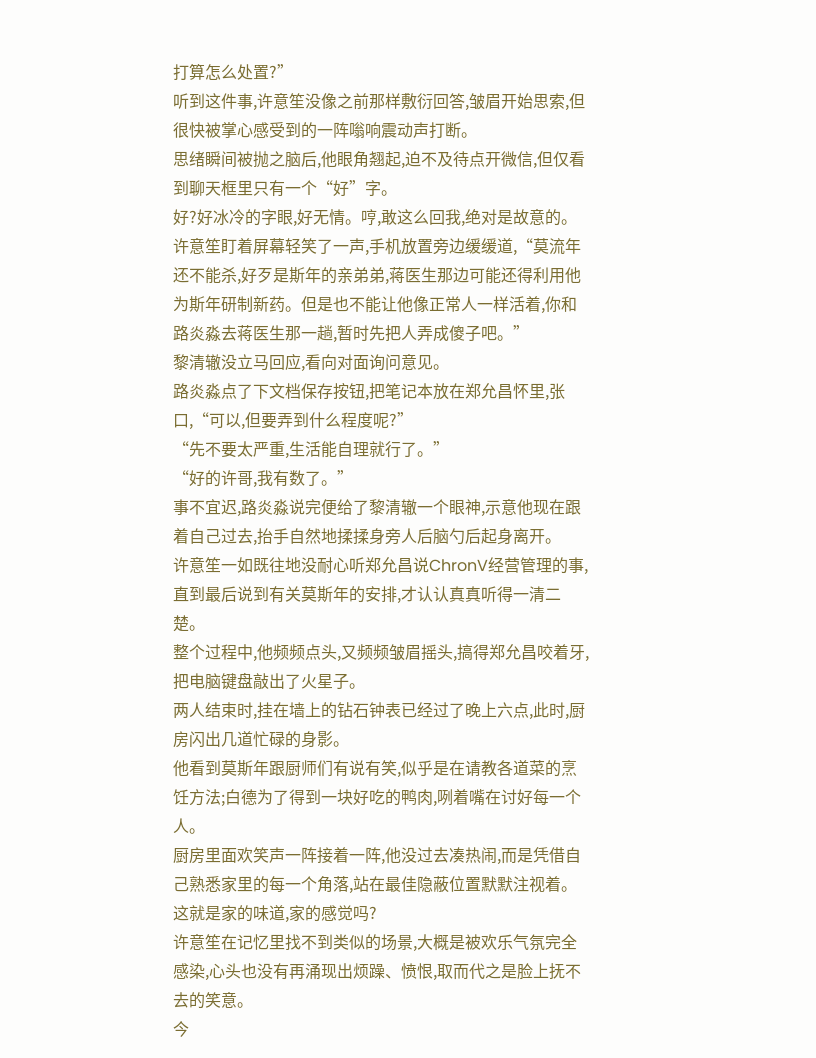打算怎么处置?”
听到这件事,许意笙没像之前那样敷衍回答,皱眉开始思索,但很快被掌心感受到的一阵嗡响震动声打断。
思绪瞬间被抛之脑后,他眼角翘起,迫不及待点开微信,但仅看到聊天框里只有一个“好”字。
好?好冰冷的字眼,好无情。哼,敢这么回我,绝对是故意的。
许意笙盯着屏幕轻笑了一声,手机放置旁边缓缓道,“莫流年还不能杀,好歹是斯年的亲弟弟,蒋医生那边可能还得利用他为斯年研制新药。但是也不能让他像正常人一样活着,你和路炎淼去蒋医生那一趟,暂时先把人弄成傻子吧。”
黎清辙没立马回应,看向对面询问意见。
路炎淼点了下文档保存按钮,把笔记本放在郑允昌怀里,张口,“可以,但要弄到什么程度呢?”
“先不要太严重,生活能自理就行了。”
“好的许哥,我有数了。”
事不宜迟,路炎淼说完便给了黎清辙一个眼神,示意他现在跟着自己过去,抬手自然地揉揉身旁人后脑勺后起身离开。
许意笙一如既往地没耐心听郑允昌说ChronV经营管理的事,直到最后说到有关莫斯年的安排,才认认真真听得一清二楚。
整个过程中,他频频点头,又频频皱眉摇头,搞得郑允昌咬着牙,把电脑键盘敲出了火星子。
两人结束时,挂在墙上的钻石钟表已经过了晚上六点,此时,厨房闪出几道忙碌的身影。
他看到莫斯年跟厨师们有说有笑,似乎是在请教各道菜的烹饪方法;白德为了得到一块好吃的鸭肉,咧着嘴在讨好每一个人。
厨房里面欢笑声一阵接着一阵,他没过去凑热闹,而是凭借自己熟悉家里的每一个角落,站在最佳隐蔽位置默默注视着。
这就是家的味道,家的感觉吗?
许意笙在记忆里找不到类似的场景,大概是被欢乐气氛完全感染,心头也没有再涌现出烦躁、愤恨,取而代之是脸上抚不去的笑意。
今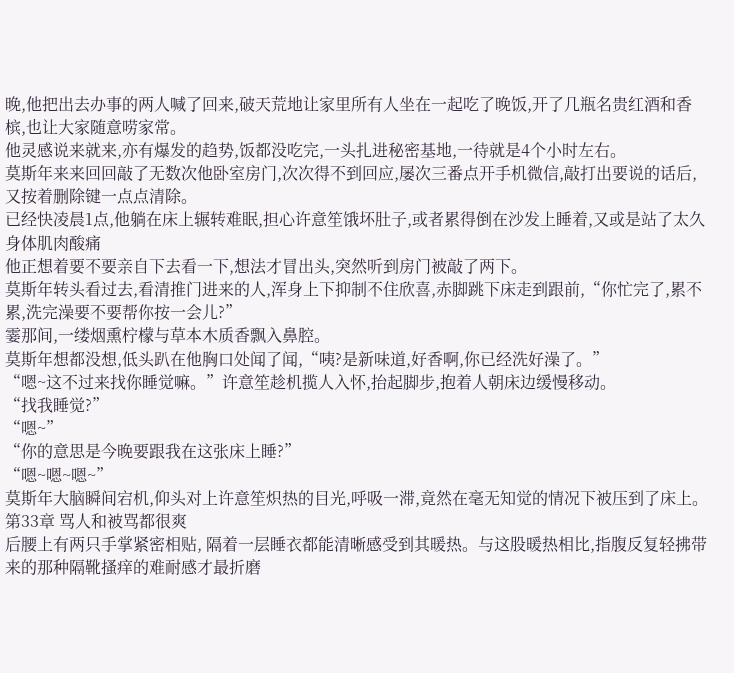晚,他把出去办事的两人喊了回来,破天荒地让家里所有人坐在一起吃了晚饭,开了几瓶名贵红酒和香槟,也让大家随意唠家常。
他灵感说来就来,亦有爆发的趋势,饭都没吃完,一头扎进秘密基地,一待就是4个小时左右。
莫斯年来来回回敲了无数次他卧室房门,次次得不到回应,屡次三番点开手机微信,敲打出要说的话后,又按着删除键一点点清除。
已经快凌晨1点,他躺在床上辗转难眠,担心许意笙饿坏肚子,或者累得倒在沙发上睡着,又或是站了太久身体肌肉酸痛
他正想着要不要亲自下去看一下,想法才冒出头,突然听到房门被敲了两下。
莫斯年转头看过去,看清推门进来的人,浑身上下抑制不住欣喜,赤脚跳下床走到跟前,“你忙完了,累不累,洗完澡要不要帮你按一会儿?”
霎那间,一缕烟熏柠檬与草本木质香飘入鼻腔。
莫斯年想都没想,低头趴在他胸口处闻了闻,“咦?是新味道,好香啊,你已经洗好澡了。”
“嗯~这不过来找你睡觉嘛。”许意笙趁机揽人入怀,抬起脚步,抱着人朝床边缓慢移动。
“找我睡觉?”
“嗯~”
“你的意思是今晚要跟我在这张床上睡?”
“嗯~嗯~嗯~”
莫斯年大脑瞬间宕机,仰头对上许意笙炽热的目光,呼吸一滞,竟然在毫无知觉的情况下被压到了床上。
第33章 骂人和被骂都很爽
后腰上有两只手掌紧密相贴, 隔着一层睡衣都能清晰感受到其暖热。与这股暖热相比,指腹反复轻拂带来的那种隔靴搔痒的难耐感才最折磨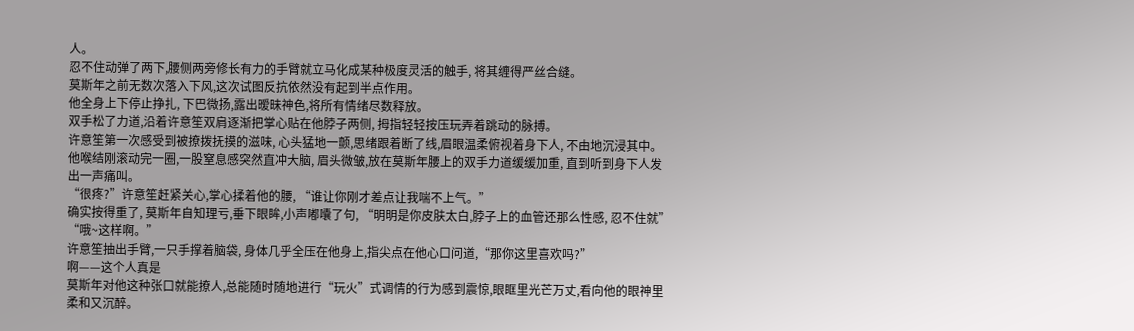人。
忍不住动弹了两下,腰侧两旁修长有力的手臂就立马化成某种极度灵活的触手, 将其缠得严丝合缝。
莫斯年之前无数次落入下风,这次试图反抗依然没有起到半点作用。
他全身上下停止挣扎, 下巴微扬,露出暧昧神色,将所有情绪尽数释放。
双手松了力道,沿着许意笙双肩逐渐把掌心贴在他脖子两侧, 拇指轻轻按压玩弄着跳动的脉搏。
许意笙第一次感受到被撩拨抚摸的滋味, 心头猛地一颤,思绪跟着断了线,眉眼温柔俯视着身下人, 不由地沉浸其中。
他喉结刚滚动完一圈,一股窒息感突然直冲大脑, 眉头微皱,放在莫斯年腰上的双手力道缓缓加重, 直到听到身下人发出一声痛叫。
“很疼?”许意笙赶紧关心,掌心揉着他的腰, “谁让你刚才差点让我喘不上气。”
确实按得重了, 莫斯年自知理亏,垂下眼眸,小声嘟囔了句, “明明是你皮肤太白,脖子上的血管还那么性感, 忍不住就”
“哦~这样啊。”
许意笙抽出手臂,一只手撑着脑袋, 身体几乎全压在他身上,指尖点在他心口问道,“那你这里喜欢吗?”
啊——这个人真是
莫斯年对他这种张口就能撩人,总能随时随地进行“玩火”式调情的行为感到震惊,眼眶里光芒万丈,看向他的眼神里柔和又沉醉。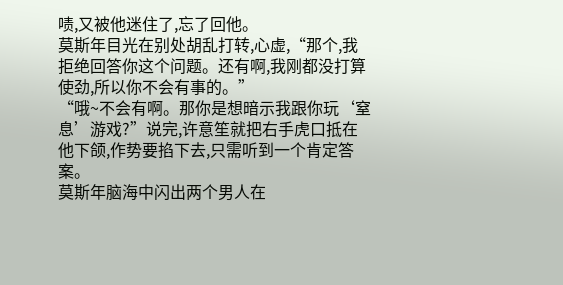啧,又被他迷住了,忘了回他。
莫斯年目光在别处胡乱打转,心虚,“那个,我拒绝回答你这个问题。还有啊,我刚都没打算使劲,所以你不会有事的。”
“哦~不会有啊。那你是想暗示我跟你玩‘窒息’游戏?”说完,许意笙就把右手虎口抵在他下颌,作势要掐下去,只需听到一个肯定答案。
莫斯年脑海中闪出两个男人在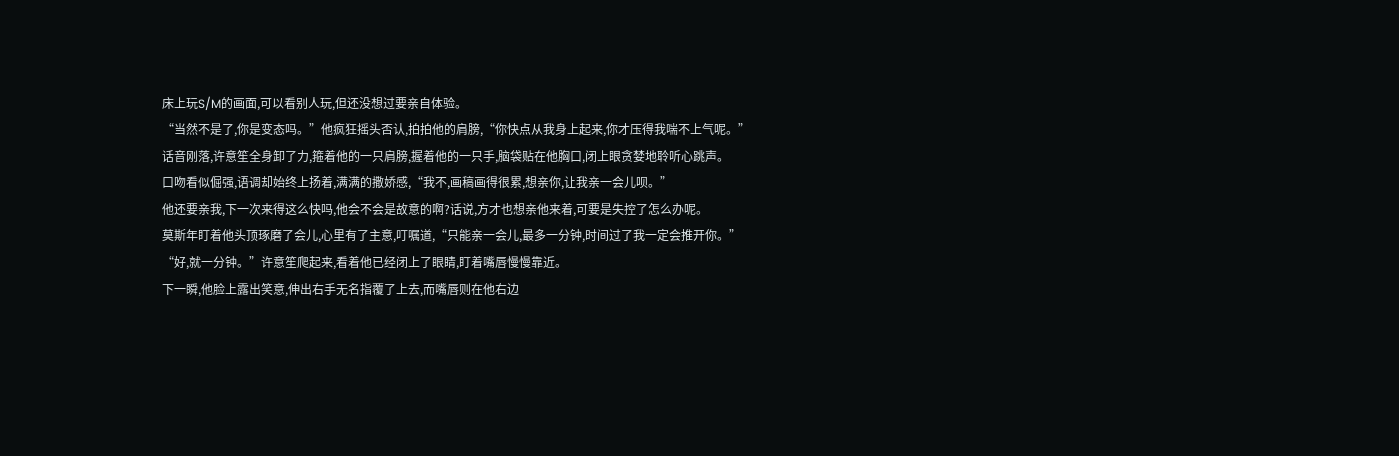床上玩S/M的画面,可以看别人玩,但还没想过要亲自体验。
“当然不是了,你是变态吗。”他疯狂摇头否认,拍拍他的肩膀,“你快点从我身上起来,你才压得我喘不上气呢。”
话音刚落,许意笙全身卸了力,箍着他的一只肩膀,握着他的一只手,脑袋贴在他胸口,闭上眼贪婪地聆听心跳声。
口吻看似倔强,语调却始终上扬着,满满的撒娇感,“我不,画稿画得很累,想亲你,让我亲一会儿呗。”
他还要亲我,下一次来得这么快吗,他会不会是故意的啊?话说,方才也想亲他来着,可要是失控了怎么办呢。
莫斯年盯着他头顶琢磨了会儿,心里有了主意,叮嘱道,“只能亲一会儿,最多一分钟,时间过了我一定会推开你。”
“好,就一分钟。”许意笙爬起来,看着他已经闭上了眼睛,盯着嘴唇慢慢靠近。
下一瞬,他脸上露出笑意,伸出右手无名指覆了上去,而嘴唇则在他右边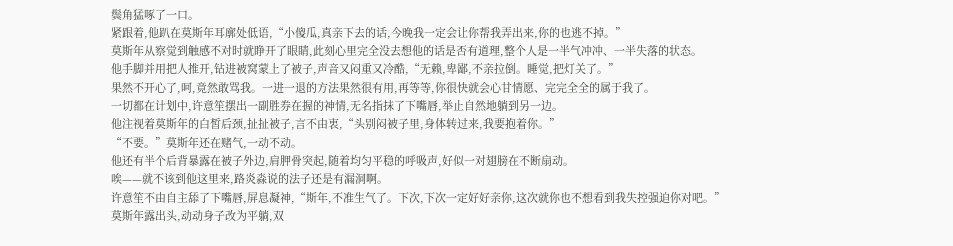鬓角猛啄了一口。
紧跟着,他趴在莫斯年耳廓处低语,“小傻瓜,真亲下去的话,今晚我一定会让你帮我弄出来,你的也逃不掉。”
莫斯年从察觉到触感不对时就睁开了眼睛,此刻心里完全没去想他的话是否有道理,整个人是一半气冲冲、一半失落的状态。
他手脚并用把人推开,钻进被窝蒙上了被子,声音又闷重又冷酷,“无赖,卑鄙,不亲拉倒。睡觉,把灯关了。”
果然不开心了,呵,竟然敢骂我。一进一退的方法果然很有用,再等等,你很快就会心甘情愿、完完全全的属于我了。
一切都在计划中,许意笙摆出一副胜券在握的神情,无名指抹了下嘴唇,举止自然地躺到另一边。
他注视着莫斯年的白皙后颈,扯扯被子,言不由衷,“头别闷被子里,身体转过来,我要抱着你。”
“不要。”莫斯年还在赌气,一动不动。
他还有半个后背暴露在被子外边,肩胛骨突起,随着均匀平稳的呼吸声,好似一对翅膀在不断扇动。
唉——就不该到他这里来,路炎淼说的法子还是有漏洞啊。
许意笙不由自主舔了下嘴唇,屏息凝神,“斯年,不准生气了。下次,下次一定好好亲你,这次就你也不想看到我失控强迫你对吧。”
莫斯年露出头,动动身子改为平躺,双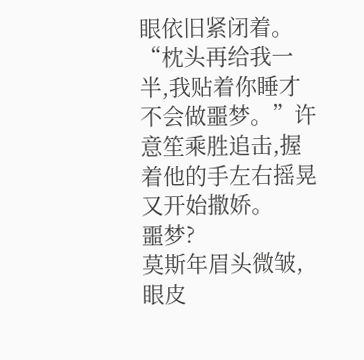眼依旧紧闭着。
“枕头再给我一半,我贴着你睡才不会做噩梦。”许意笙乘胜追击,握着他的手左右摇晃又开始撒娇。
噩梦?
莫斯年眉头微皱,眼皮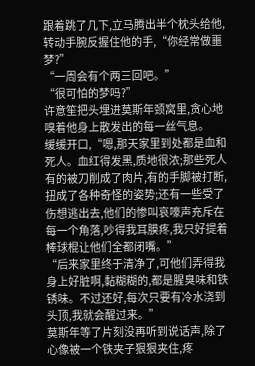跟着跳了几下,立马腾出半个枕头给他,转动手腕反握住他的手,“你经常做噩梦?”
“一周会有个两三回吧。”
“很可怕的梦吗?”
许意笙把头埋进莫斯年颈窝里,贪心地嗅着他身上散发出的每一丝气息。
缓缓开口,“嗯,那天家里到处都是血和死人。血红得发黑,质地很浓;那些死人有的被刀削成了肉片,有的手脚被打断,扭成了各种奇怪的姿势;还有一些受了伤想逃出去,他们的惨叫哀嚎声充斥在每一个角落,吵得我耳膜疼,我只好提着棒球棍让他们全都闭嘴。”
“后来家里终于清净了,可他们弄得我身上好脏啊,黏糊糊的,都是腥臭味和铁锈味。不过还好,每次只要有冷水浇到头顶,我就会醒过来。”
莫斯年等了片刻没再听到说话声,除了心像被一个铁夹子狠狠夹住,疼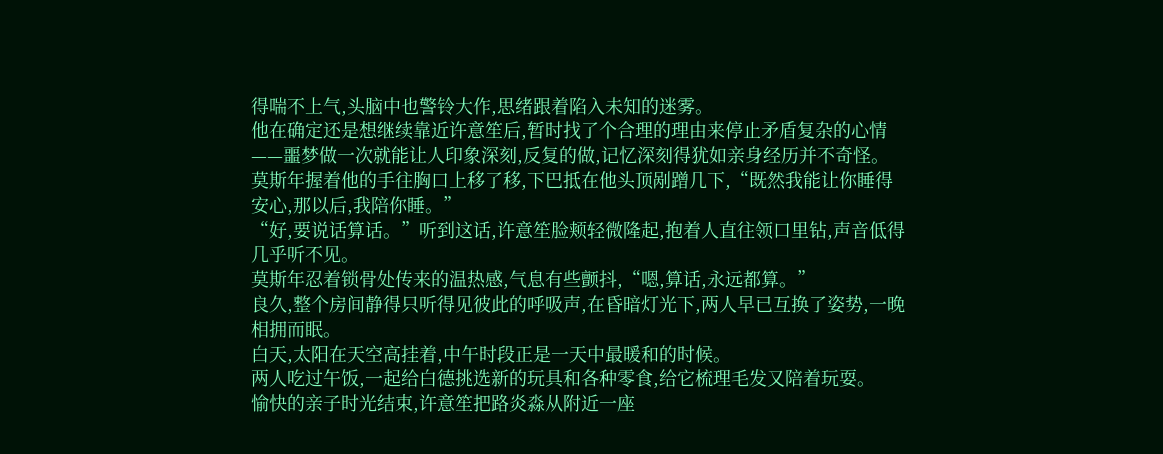得喘不上气,头脑中也警铃大作,思绪跟着陷入未知的迷雾。
他在确定还是想继续靠近许意笙后,暂时找了个合理的理由来停止矛盾复杂的心情——噩梦做一次就能让人印象深刻,反复的做,记忆深刻得犹如亲身经历并不奇怪。
莫斯年握着他的手往胸口上移了移,下巴抵在他头顶剐蹭几下,“既然我能让你睡得安心,那以后,我陪你睡。”
“好,要说话算话。”听到这话,许意笙脸颊轻微隆起,抱着人直往领口里钻,声音低得几乎听不见。
莫斯年忍着锁骨处传来的温热感,气息有些颤抖,“嗯,算话,永远都算。”
良久,整个房间静得只听得见彼此的呼吸声,在昏暗灯光下,两人早已互换了姿势,一晚相拥而眠。
白天,太阳在天空高挂着,中午时段正是一天中最暖和的时候。
两人吃过午饭,一起给白德挑选新的玩具和各种零食,给它梳理毛发又陪着玩耍。
愉快的亲子时光结束,许意笙把路炎淼从附近一座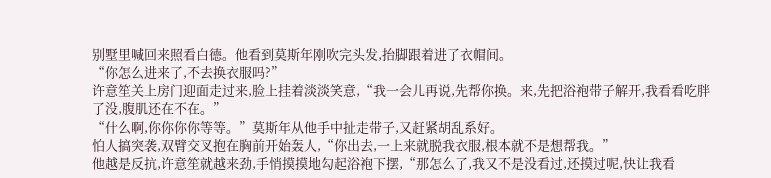别墅里喊回来照看白德。他看到莫斯年刚吹完头发,抬脚跟着进了衣帽间。
“你怎么进来了,不去换衣服吗?”
许意笙关上房门迎面走过来,脸上挂着淡淡笑意,“我一会儿再说,先帮你换。来,先把浴袍带子解开,我看看吃胖了没,腹肌还在不在。”
“什么啊,你你你你等等。”莫斯年从他手中扯走带子,又赶紧胡乱系好。
怕人搞突袭,双臂交叉抱在胸前开始轰人,“你出去,一上来就脱我衣服,根本就不是想帮我。”
他越是反抗,许意笙就越来劲,手悄摸摸地勾起浴袍下摆,“那怎么了,我又不是没看过,还摸过呢,快让我看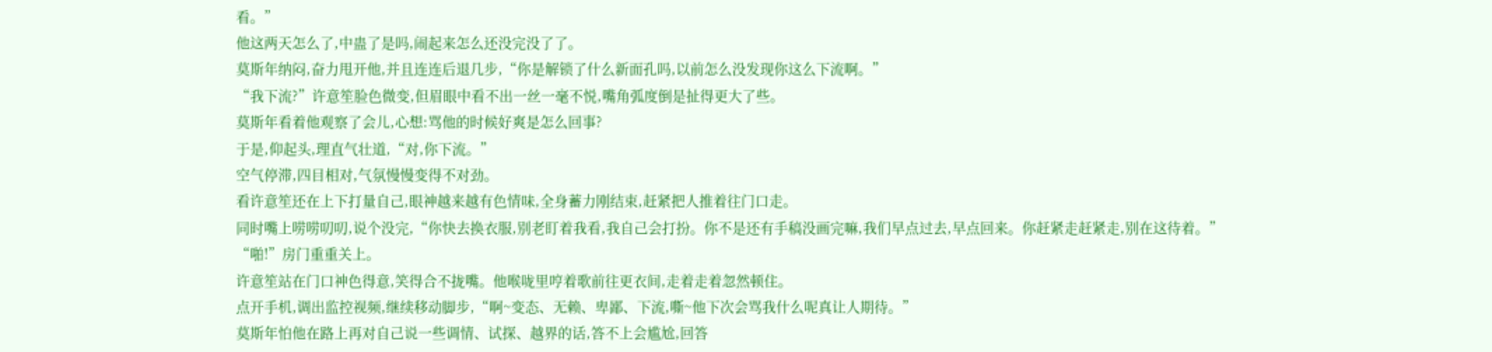看。”
他这两天怎么了,中蛊了是吗,闹起来怎么还没完没了了。
莫斯年纳闷,奋力甩开他,并且连连后退几步,“你是解锁了什么新面孔吗,以前怎么没发现你这么下流啊。”
“我下流?”许意笙脸色微变,但眉眼中看不出一丝一毫不悦,嘴角弧度倒是扯得更大了些。
莫斯年看着他观察了会儿,心想:骂他的时候好爽是怎么回事?
于是,仰起头,理直气壮道,“对,你下流。”
空气停滞,四目相对,气氛慢慢变得不对劲。
看许意笙还在上下打量自己,眼神越来越有色情味,全身蓄力刚结束,赶紧把人推着往门口走。
同时嘴上唠唠叨叨,说个没完,“你快去换衣服,别老盯着我看,我自己会打扮。你不是还有手稿没画完嘛,我们早点过去,早点回来。你赶紧走赶紧走,别在这待着。”
“啪!”房门重重关上。
许意笙站在门口神色得意,笑得合不拢嘴。他喉咙里哼着歌前往更衣间,走着走着忽然顿住。
点开手机,调出监控视频,继续移动脚步,“啊~变态、无赖、卑鄙、下流,嘶~他下次会骂我什么呢真让人期待。”
莫斯年怕他在路上再对自己说一些调情、试探、越界的话,答不上会尴尬,回答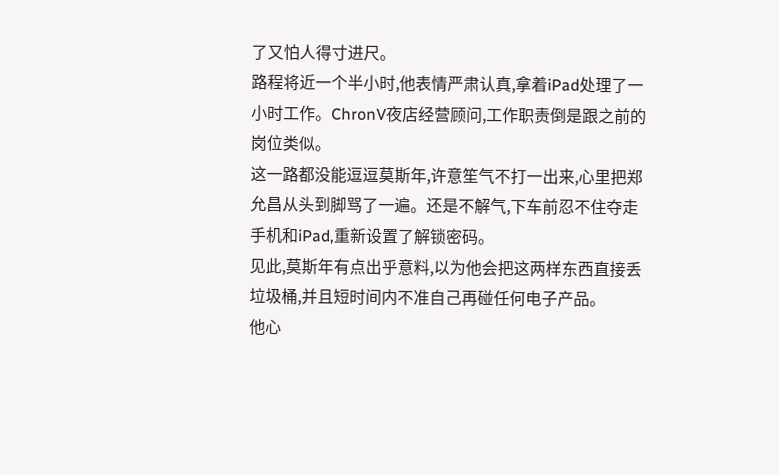了又怕人得寸进尺。
路程将近一个半小时,他表情严肃认真,拿着iPad处理了一小时工作。ChronV夜店经营顾问,工作职责倒是跟之前的岗位类似。
这一路都没能逗逗莫斯年,许意笙气不打一出来,心里把郑允昌从头到脚骂了一遍。还是不解气,下车前忍不住夺走手机和iPad,重新设置了解锁密码。
见此,莫斯年有点出乎意料,以为他会把这两样东西直接丢垃圾桶,并且短时间内不准自己再碰任何电子产品。
他心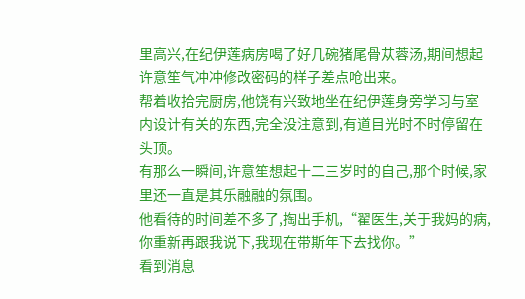里高兴,在纪伊莲病房喝了好几碗猪尾骨苁蓉汤,期间想起许意笙气冲冲修改密码的样子差点呛出来。
帮着收拾完厨房,他饶有兴致地坐在纪伊莲身旁学习与室内设计有关的东西,完全没注意到,有道目光时不时停留在头顶。
有那么一瞬间,许意笙想起十二三岁时的自己,那个时候,家里还一直是其乐融融的氛围。
他看待的时间差不多了,掏出手机,“翟医生,关于我妈的病,你重新再跟我说下,我现在带斯年下去找你。”
看到消息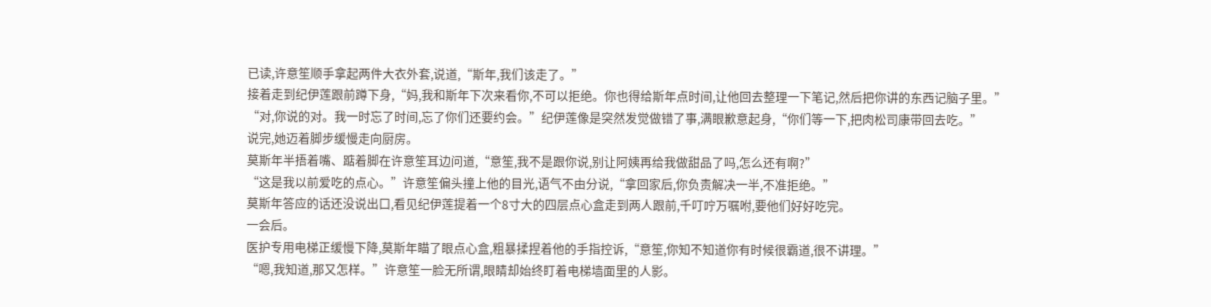已读,许意笙顺手拿起两件大衣外套,说道,“斯年,我们该走了。”
接着走到纪伊莲跟前蹲下身,“妈,我和斯年下次来看你,不可以拒绝。你也得给斯年点时间,让他回去整理一下笔记,然后把你讲的东西记脑子里。”
“对,你说的对。我一时忘了时间,忘了你们还要约会。”纪伊莲像是突然发觉做错了事,满眼歉意起身,“你们等一下,把肉松司康带回去吃。”
说完,她迈着脚步缓慢走向厨房。
莫斯年半捂着嘴、踮着脚在许意笙耳边问道,“意笙,我不是跟你说,别让阿姨再给我做甜品了吗,怎么还有啊?”
“这是我以前爱吃的点心。”许意笙偏头撞上他的目光,语气不由分说,“拿回家后,你负责解决一半,不准拒绝。”
莫斯年答应的话还没说出口,看见纪伊莲提着一个8寸大的四层点心盒走到两人跟前,千叮咛万嘱咐,要他们好好吃完。
一会后。
医护专用电梯正缓慢下降,莫斯年瞄了眼点心盒,粗暴揉捏着他的手指控诉,“意笙,你知不知道你有时候很霸道,很不讲理。”
“嗯,我知道,那又怎样。”许意笙一脸无所谓,眼睛却始终盯着电梯墙面里的人影。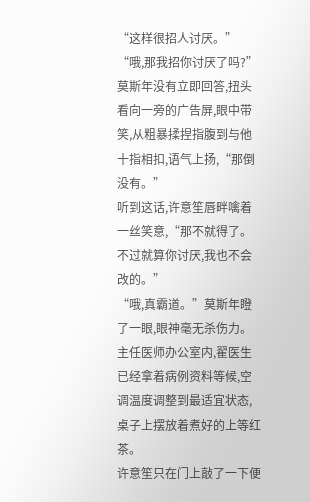“这样很招人讨厌。”
“哦,那我招你讨厌了吗?”
莫斯年没有立即回答,扭头看向一旁的广告屏,眼中带笑,从粗暴揉捏指腹到与他十指相扣,语气上扬,“那倒没有。”
听到这话,许意笙唇畔噙着一丝笑意,“那不就得了。不过就算你讨厌,我也不会改的。”
“哦,真霸道。”莫斯年瞪了一眼,眼神毫无杀伤力。
主任医师办公室内,翟医生已经拿着病例资料等候,空调温度调整到最适宜状态,桌子上摆放着煮好的上等红茶。
许意笙只在门上敲了一下便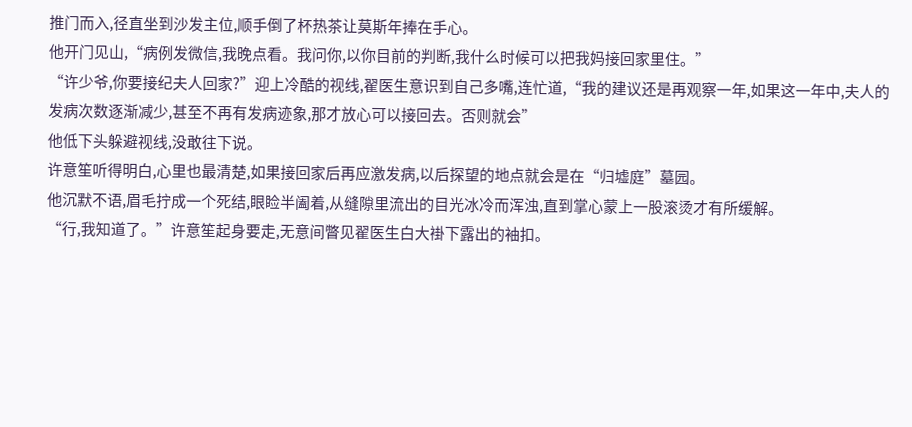推门而入,径直坐到沙发主位,顺手倒了杯热茶让莫斯年捧在手心。
他开门见山,“病例发微信,我晚点看。我问你,以你目前的判断,我什么时候可以把我妈接回家里住。”
“许少爷,你要接纪夫人回家?”迎上冷酷的视线,翟医生意识到自己多嘴,连忙道,“我的建议还是再观察一年,如果这一年中,夫人的发病次数逐渐减少,甚至不再有发病迹象,那才放心可以接回去。否则就会”
他低下头躲避视线,没敢往下说。
许意笙听得明白,心里也最清楚,如果接回家后再应激发病,以后探望的地点就会是在“归墟庭”墓园。
他沉默不语,眉毛拧成一个死结,眼睑半阖着,从缝隙里流出的目光冰冷而浑浊,直到掌心蒙上一股滚烫才有所缓解。
“行,我知道了。”许意笙起身要走,无意间瞥见翟医生白大褂下露出的袖扣。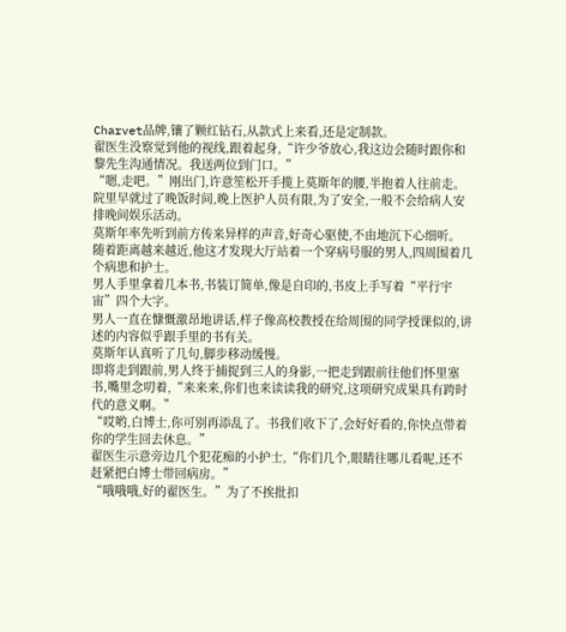Charvet品牌,镶了颗红钻石,从款式上来看,还是定制款。
翟医生没察觉到他的视线,跟着起身,“许少爷放心,我这边会随时跟你和黎先生沟通情况。我送两位到门口。”
“嗯,走吧。”刚出门,许意笙松开手揽上莫斯年的腰,半抱着人往前走。
院里早就过了晚饭时间,晚上医护人员有限,为了安全,一般不会给病人安排晚间娱乐活动。
莫斯年率先听到前方传来异样的声音,好奇心驱使,不由地沉下心细听。
随着距离越来越近,他这才发现大厅站着一个穿病号服的男人,四周围着几个病患和护士。
男人手里拿着几本书,书装订简单,像是自印的,书皮上手写着“平行宇宙”四个大字。
男人一直在慷慨激昂地讲话,样子像高校教授在给周围的同学授课似的,讲述的内容似乎跟手里的书有关。
莫斯年认真听了几句,脚步移动缓慢。
即将走到跟前,男人终于捕捉到三人的身影,一把走到跟前往他们怀里塞书,嘴里念叨着,“来来来,你们也来读读我的研究,这项研究成果具有跨时代的意义啊。”
“哎哟,白博士,你可别再添乱了。书我们收下了,会好好看的,你快点带着你的学生回去休息。”
翟医生示意旁边几个犯花痴的小护士,“你们几个,眼睛往哪儿看呢,还不赶紧把白博士带回病房。”
“哦哦哦,好的翟医生。”为了不挨批扣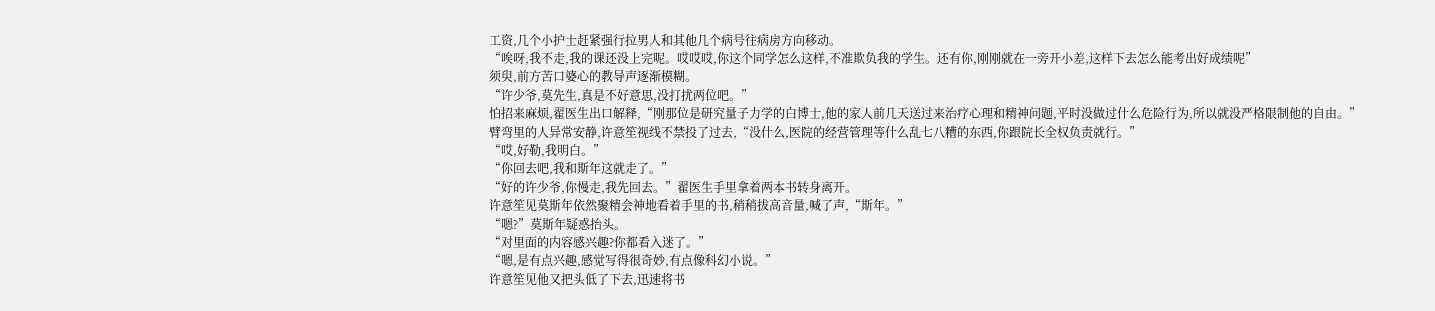工资,几个小护士赶紧强行拉男人和其他几个病号往病房方向移动。
“唉呀,我不走,我的课还没上完呢。哎哎哎,你这个同学怎么这样,不准欺负我的学生。还有你,刚刚就在一旁开小差,这样下去怎么能考出好成绩呢”
须臾,前方苦口婆心的教导声逐渐模糊。
“许少爷,莫先生,真是不好意思,没打扰两位吧。”
怕招来麻烦,翟医生出口解释,“刚那位是研究量子力学的白博士,他的家人前几天送过来治疗心理和精神问题,平时没做过什么危险行为,所以就没严格限制他的自由。”
臂弯里的人异常安静,许意笙视线不禁投了过去,“没什么,医院的经营管理等什么乱七八糟的东西,你跟院长全权负责就行。”
“哎,好勒,我明白。”
“你回去吧,我和斯年这就走了。”
“好的许少爷,你慢走,我先回去。”翟医生手里拿着两本书转身离开。
许意笙见莫斯年依然聚精会神地看着手里的书,稍稍拔高音量,喊了声,“斯年。”
“嗯?”莫斯年疑惑抬头。
“对里面的内容感兴趣?你都看入迷了。”
“嗯,是有点兴趣,感觉写得很奇妙,有点像科幻小说。”
许意笙见他又把头低了下去,迅速将书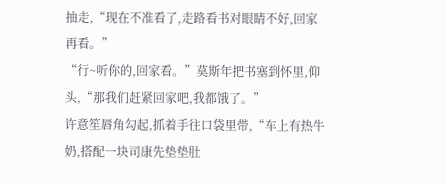抽走,“现在不准看了,走路看书对眼睛不好,回家再看。”
“行~听你的,回家看。”莫斯年把书塞到怀里,仰头,“那我们赶紧回家吧,我都饿了。”
许意笙唇角勾起,抓着手往口袋里带,“车上有热牛奶,搭配一块司康先垫垫肚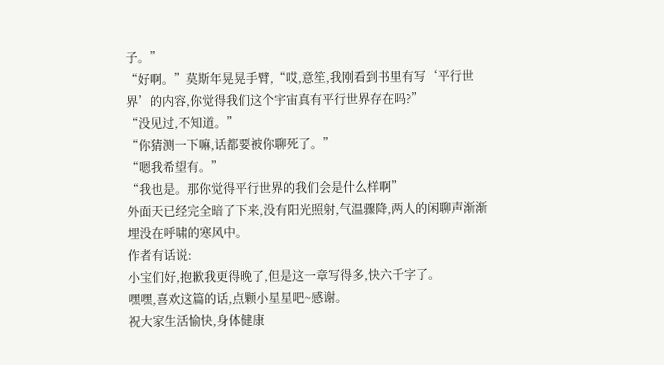子。”
“好啊。”莫斯年晃晃手臂,“哎,意笙,我刚看到书里有写‘平行世界’的内容,你觉得我们这个宇宙真有平行世界存在吗?”
“没见过,不知道。”
“你猜测一下嘛,话都要被你聊死了。”
“嗯我希望有。”
“我也是。那你觉得平行世界的我们会是什么样啊”
外面天已经完全暗了下来,没有阳光照射,气温骤降,两人的闲聊声渐渐埋没在呼啸的寒风中。
作者有话说:
小宝们好,抱歉我更得晚了,但是这一章写得多,快六千字了。
嘿嘿,喜欢这篇的话,点颗小星星吧~感谢。
祝大家生活愉快,身体健康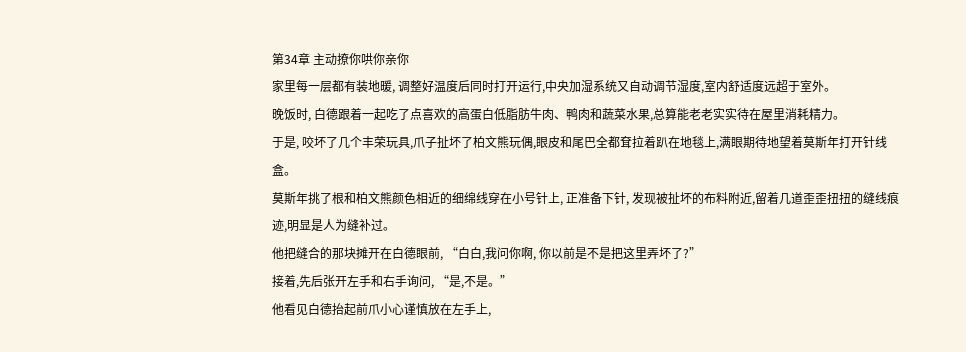第34章 主动撩你哄你亲你
家里每一层都有装地暖, 调整好温度后同时打开运行,中央加湿系统又自动调节湿度,室内舒适度远超于室外。
晚饭时, 白德跟着一起吃了点喜欢的高蛋白低脂肪牛肉、鸭肉和蔬菜水果,总算能老老实实待在屋里消耗精力。
于是, 咬坏了几个丰荣玩具,爪子扯坏了柏文熊玩偶,眼皮和尾巴全都耷拉着趴在地毯上,满眼期待地望着莫斯年打开针线盒。
莫斯年挑了根和柏文熊颜色相近的细绵线穿在小号针上, 正准备下针, 发现被扯坏的布料附近,留着几道歪歪扭扭的缝线痕迹,明显是人为缝补过。
他把缝合的那块摊开在白德眼前, “白白,我问你啊, 你以前是不是把这里弄坏了?”
接着,先后张开左手和右手询问, “是,不是。”
他看见白德抬起前爪小心谨慎放在左手上,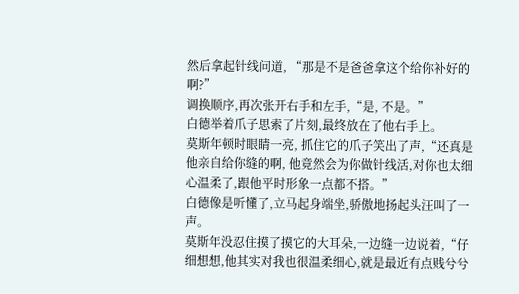然后拿起针线问道, “那是不是爸爸拿这个给你补好的啊?”
调换顺序,再次张开右手和左手,“是, 不是。”
白德举着爪子思索了片刻,最终放在了他右手上。
莫斯年顿时眼睛一亮, 抓住它的爪子笑出了声,“还真是他亲自给你缝的啊, 他竟然会为你做针线活,对你也太细心温柔了,跟他平时形象一点都不搭。”
白德像是听懂了,立马起身端坐,骄傲地扬起头汪叫了一声。
莫斯年没忍住摸了摸它的大耳朵,一边缝一边说着,“仔细想想,他其实对我也很温柔细心,就是最近有点贱兮兮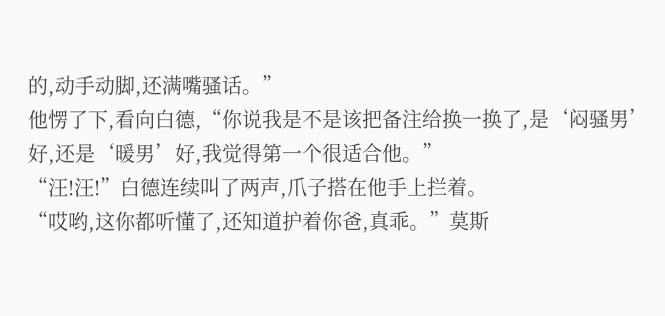的,动手动脚,还满嘴骚话。”
他愣了下,看向白德,“你说我是不是该把备注给换一换了,是‘闷骚男’好,还是‘暖男’好,我觉得第一个很适合他。”
“汪!汪!”白德连续叫了两声,爪子搭在他手上拦着。
“哎哟,这你都听懂了,还知道护着你爸,真乖。”莫斯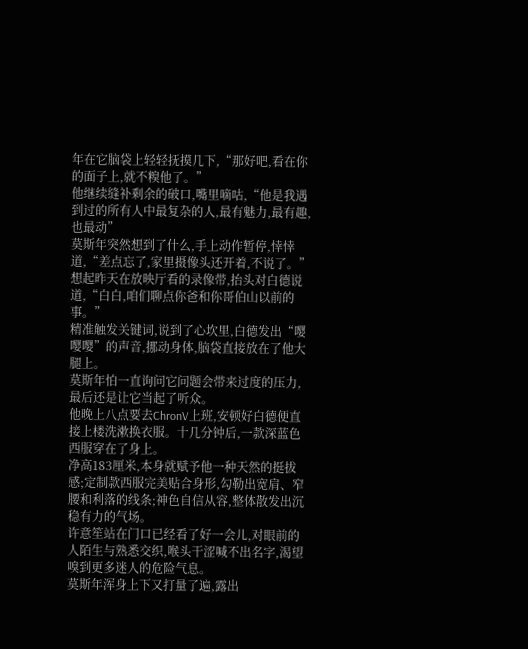年在它脑袋上轻轻抚摸几下,“那好吧,看在你的面子上,就不糗他了。”
他继续缝补剩余的破口,嘴里嘀咕,“他是我遇到过的所有人中最复杂的人,最有魅力,最有趣,也最动”
莫斯年突然想到了什么,手上动作暂停,悻悻道,“差点忘了,家里摄像头还开着,不说了。”
想起昨天在放映厅看的录像带,抬头对白德说道,“白白,咱们聊点你爸和你哥伯山以前的事。”
精准触发关键词,说到了心坎里,白德发出“嘤嘤嘤”的声音,挪动身体,脑袋直接放在了他大腿上。
莫斯年怕一直询问它问题会带来过度的压力,最后还是让它当起了听众。
他晚上八点要去ChronV上班,安顿好白德便直接上楼洗漱换衣服。十几分钟后,一款深蓝色西服穿在了身上。
净高183厘米,本身就赋予他一种天然的挺拔感;定制款西服完美贴合身形,勾勒出宽肩、窄腰和利落的线条;神色自信从容,整体散发出沉稳有力的气场。
许意笙站在门口已经看了好一会儿,对眼前的人陌生与熟悉交织,喉头干涩喊不出名字,渴望嗅到更多迷人的危险气息。
莫斯年浑身上下又打量了遍,露出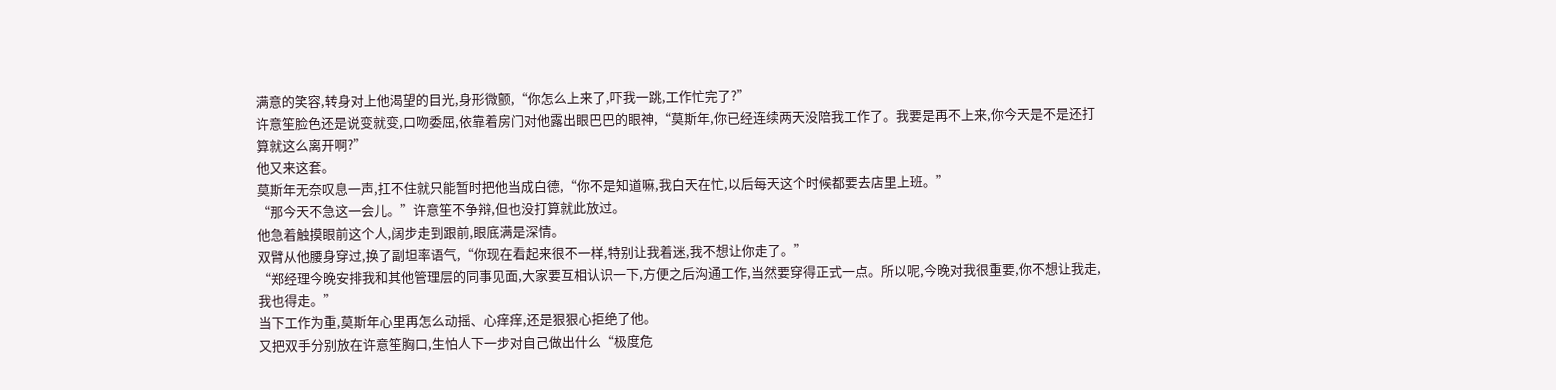满意的笑容,转身对上他渴望的目光,身形微颤,“你怎么上来了,吓我一跳,工作忙完了?”
许意笙脸色还是说变就变,口吻委屈,依靠着房门对他露出眼巴巴的眼神,“莫斯年,你已经连续两天没陪我工作了。我要是再不上来,你今天是不是还打算就这么离开啊?”
他又来这套。
莫斯年无奈叹息一声,扛不住就只能暂时把他当成白德,“你不是知道嘛,我白天在忙,以后每天这个时候都要去店里上班。”
“那今天不急这一会儿。”许意笙不争辩,但也没打算就此放过。
他急着触摸眼前这个人,阔步走到跟前,眼底满是深情。
双臂从他腰身穿过,换了副坦率语气,“你现在看起来很不一样,特别让我着迷,我不想让你走了。”
“郑经理今晚安排我和其他管理层的同事见面,大家要互相认识一下,方便之后沟通工作,当然要穿得正式一点。所以呢,今晚对我很重要,你不想让我走,我也得走。”
当下工作为重,莫斯年心里再怎么动摇、心痒痒,还是狠狠心拒绝了他。
又把双手分别放在许意笙胸口,生怕人下一步对自己做出什么“极度危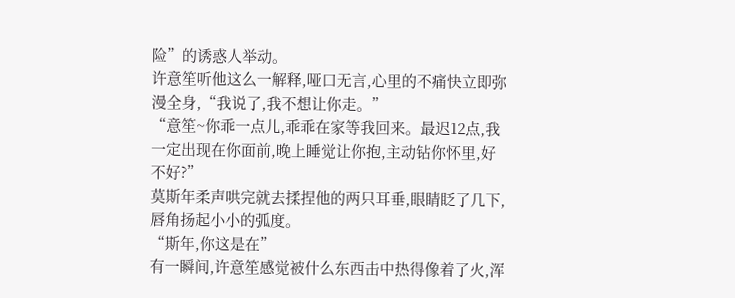险”的诱惑人举动。
许意笙听他这么一解释,哑口无言,心里的不痛快立即弥漫全身,“我说了,我不想让你走。”
“意笙~你乖一点儿,乖乖在家等我回来。最迟12点,我一定出现在你面前,晚上睡觉让你抱,主动钻你怀里,好不好?”
莫斯年柔声哄完就去揉捏他的两只耳垂,眼睛眨了几下,唇角扬起小小的弧度。
“斯年,你这是在”
有一瞬间,许意笙感觉被什么东西击中热得像着了火,浑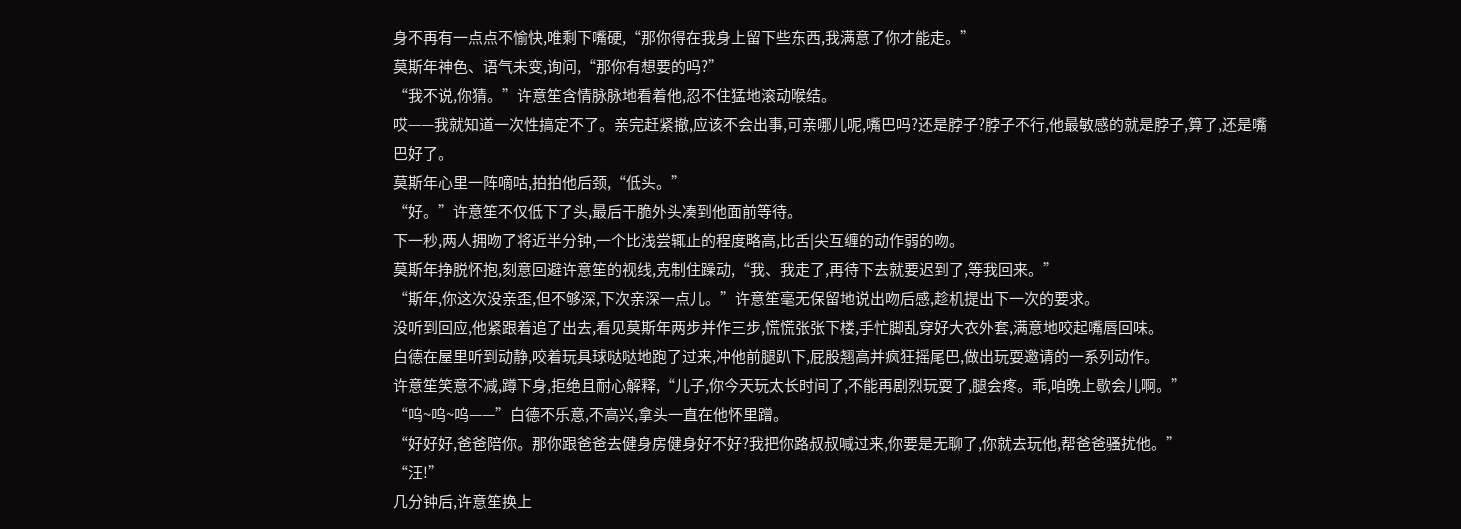身不再有一点点不愉快,唯剩下嘴硬,“那你得在我身上留下些东西,我满意了你才能走。”
莫斯年神色、语气未变,询问,“那你有想要的吗?”
“我不说,你猜。”许意笙含情脉脉地看着他,忍不住猛地滚动喉结。
哎——我就知道一次性搞定不了。亲完赶紧撤,应该不会出事,可亲哪儿呢,嘴巴吗?还是脖子?脖子不行,他最敏感的就是脖子,算了,还是嘴巴好了。
莫斯年心里一阵嘀咕,拍拍他后颈,“低头。”
“好。”许意笙不仅低下了头,最后干脆外头凑到他面前等待。
下一秒,两人拥吻了将近半分钟,一个比浅尝辄止的程度略高,比舌|尖互缠的动作弱的吻。
莫斯年挣脱怀抱,刻意回避许意笙的视线,克制住躁动,“我、我走了,再待下去就要迟到了,等我回来。”
“斯年,你这次没亲歪,但不够深,下次亲深一点儿。”许意笙毫无保留地说出吻后感,趁机提出下一次的要求。
没听到回应,他紧跟着追了出去,看见莫斯年两步并作三步,慌慌张张下楼,手忙脚乱穿好大衣外套,满意地咬起嘴唇回味。
白德在屋里听到动静,咬着玩具球哒哒地跑了过来,冲他前腿趴下,屁股翘高并疯狂摇尾巴,做出玩耍邀请的一系列动作。
许意笙笑意不减,蹲下身,拒绝且耐心解释,“儿子,你今天玩太长时间了,不能再剧烈玩耍了,腿会疼。乖,咱晚上歇会儿啊。”
“呜~呜~呜——”白德不乐意,不高兴,拿头一直在他怀里蹭。
“好好好,爸爸陪你。那你跟爸爸去健身房健身好不好?我把你路叔叔喊过来,你要是无聊了,你就去玩他,帮爸爸骚扰他。”
“汪!”
几分钟后,许意笙换上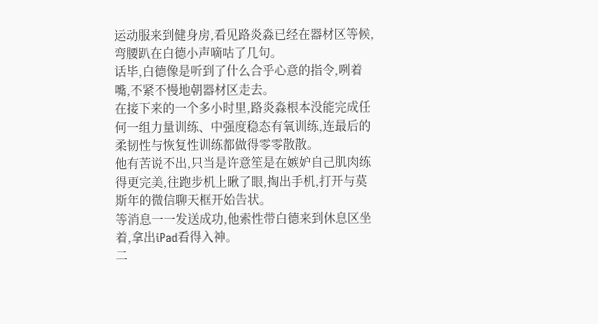运动服来到健身房,看见路炎淼已经在器材区等候,弯腰趴在白德小声嘀咕了几句。
话毕,白德像是听到了什么合乎心意的指令,咧着嘴,不紧不慢地朝器材区走去。
在接下来的一个多小时里,路炎淼根本没能完成任何一组力量训练、中强度稳态有氧训练,连最后的柔韧性与恢复性训练都做得零零散散。
他有苦说不出,只当是许意笙是在嫉妒自己肌肉练得更完美,往跑步机上瞅了眼,掏出手机,打开与莫斯年的微信聊天框开始告状。
等消息一一发送成功,他索性带白德来到休息区坐着,拿出iPad看得入神。
二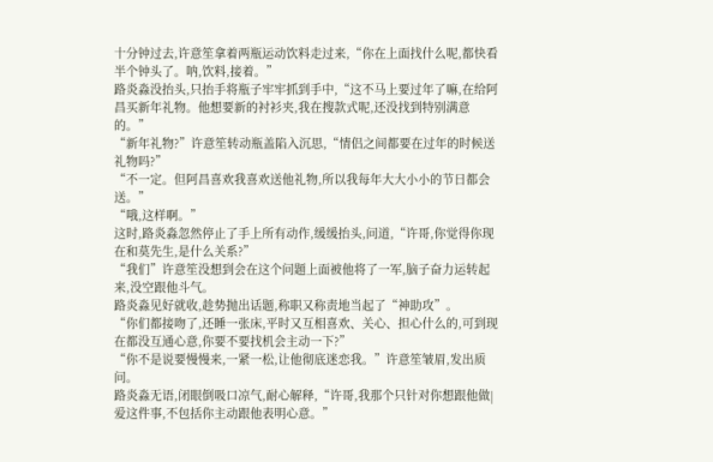十分钟过去,许意笙拿着两瓶运动饮料走过来,“你在上面找什么呢,都快看半个钟头了。呐,饮料,接着。”
路炎淼没抬头,只抬手将瓶子牢牢抓到手中,“这不马上要过年了嘛,在给阿昌买新年礼物。他想要新的衬衫夹,我在搜款式呢,还没找到特别满意的。”
“新年礼物?”许意笙转动瓶盖陷入沉思,“情侣之间都要在过年的时候送礼物吗?”
“不一定。但阿昌喜欢我喜欢送他礼物,所以我每年大大小小的节日都会送。”
“哦,这样啊。”
这时,路炎淼忽然停止了手上所有动作,缓缓抬头,问道,“许哥,你觉得你现在和莫先生,是什么关系?”
“我们”许意笙没想到会在这个问题上面被他将了一军,脑子奋力运转起来,没空跟他斗气。
路炎淼见好就收,趁势抛出话题,称职又称责地当起了“神助攻”。
“你们都接吻了,还睡一张床,平时又互相喜欢、关心、担心什么的,可到现在都没互通心意,你要不要找机会主动一下?”
“你不是说要慢慢来,一紧一松,让他彻底迷恋我。”许意笙皱眉,发出质问。
路炎淼无语,闭眼倒吸口凉气,耐心解释,“许哥,我那个只针对你想跟他做|爱这件事,不包括你主动跟他表明心意。”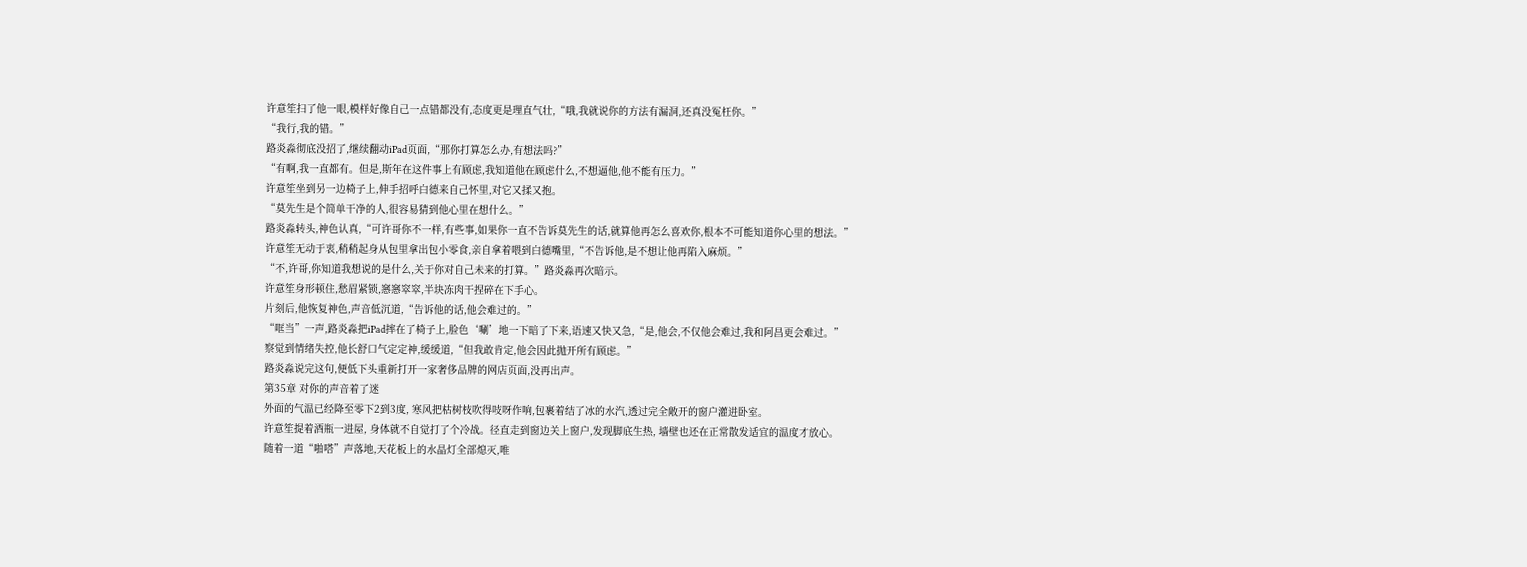许意笙扫了他一眼,模样好像自己一点错都没有,态度更是理直气壮,“哦,我就说你的方法有漏洞,还真没冤枉你。”
“我行,我的错。”
路炎淼彻底没招了,继续翻动iPad页面,“那你打算怎么办,有想法吗?”
“有啊,我一直都有。但是,斯年在这件事上有顾虑,我知道他在顾虑什么,不想逼他,他不能有压力。”
许意笙坐到另一边椅子上,伸手招呼白德来自己怀里,对它又揉又抱。
“莫先生是个简单干净的人,很容易猜到他心里在想什么。”
路炎淼转头,神色认真,“可许哥你不一样,有些事,如果你一直不告诉莫先生的话,就算他再怎么喜欢你,根本不可能知道你心里的想法。”
许意笙无动于衷,稍稍起身从包里拿出包小零食,亲自拿着喂到白德嘴里,“不告诉他,是不想让他再陷入麻烦。”
“不,许哥,你知道我想说的是什么,关于你对自己未来的打算。”路炎淼再次暗示。
许意笙身形顿住,愁眉紧锁,窸窸窣窣,半块冻肉干捏碎在下手心。
片刻后,他恢复神色,声音低沉道,“告诉他的话,他会难过的。”
“哐当”一声,路炎淼把iPad摔在了椅子上,脸色‘唰’地一下暗了下来,语速又快又急,“是,他会,不仅他会难过,我和阿昌更会难过。”
察觉到情绪失控,他长舒口气定定神,缓缓道,“但我敢肯定,他会因此抛开所有顾虑。”
路炎淼说完这句,便低下头重新打开一家奢侈品牌的网店页面,没再出声。
第35章 对你的声音着了迷
外面的气温已经降至零下2到3度, 寒风把枯树枝吹得吱呀作响,包裹着结了冰的水汽,透过完全敞开的窗户灌进卧室。
许意笙提着酒瓶一进屋, 身体就不自觉打了个冷战。径直走到窗边关上窗户,发现脚底生热, 墙壁也还在正常散发适宜的温度才放心。
随着一道“啪嗒”声落地,天花板上的水晶灯全部熄灭,唯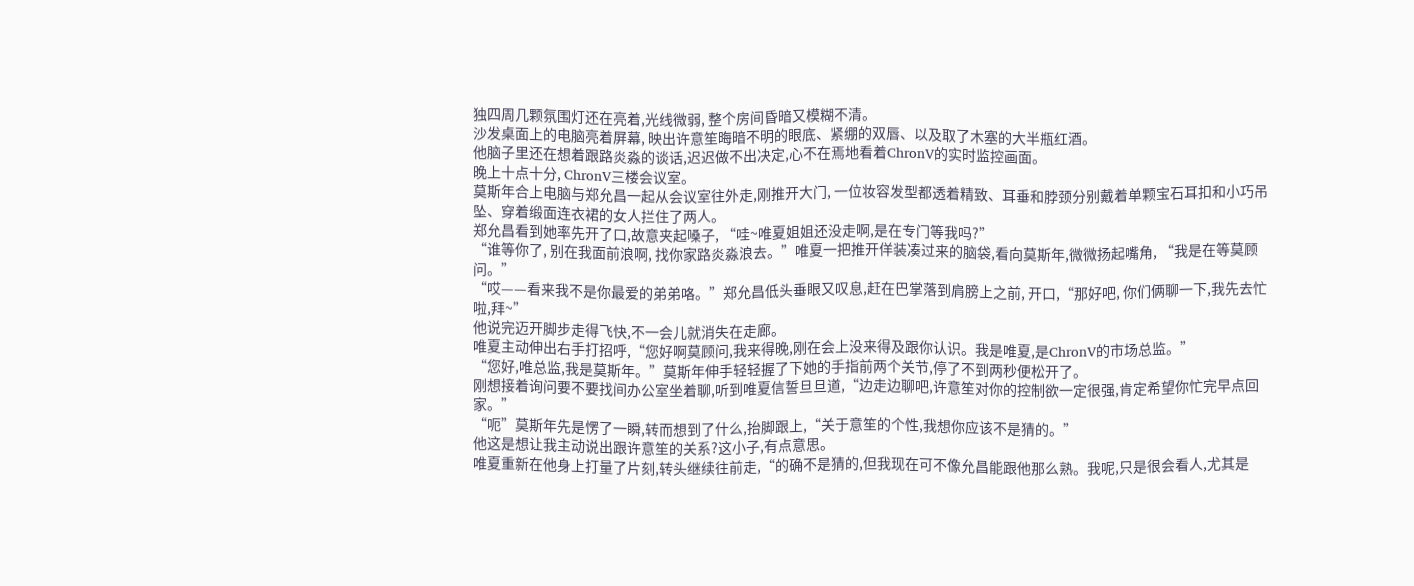独四周几颗氛围灯还在亮着,光线微弱, 整个房间昏暗又模糊不清。
沙发桌面上的电脑亮着屏幕, 映出许意笙晦暗不明的眼底、紧绷的双唇、以及取了木塞的大半瓶红酒。
他脑子里还在想着跟路炎淼的谈话,迟迟做不出决定,心不在焉地看着ChronV的实时监控画面。
晚上十点十分, ChronV三楼会议室。
莫斯年合上电脑与郑允昌一起从会议室往外走,刚推开大门, 一位妆容发型都透着精致、耳垂和脖颈分别戴着单颗宝石耳扣和小巧吊坠、穿着缎面连衣裙的女人拦住了两人。
郑允昌看到她率先开了口,故意夹起嗓子, “哇~唯夏姐姐还没走啊,是在专门等我吗?”
“谁等你了, 别在我面前浪啊, 找你家路炎淼浪去。”唯夏一把推开佯装凑过来的脑袋,看向莫斯年,微微扬起嘴角, “我是在等莫顾问。”
“哎——看来我不是你最爱的弟弟咯。”郑允昌低头垂眼又叹息,赶在巴掌落到肩膀上之前, 开口,“那好吧, 你们俩聊一下,我先去忙啦,拜~”
他说完迈开脚步走得飞快,不一会儿就消失在走廊。
唯夏主动伸出右手打招呼,“您好啊莫顾问,我来得晚,刚在会上没来得及跟你认识。我是唯夏,是ChronV的市场总监。”
“您好,唯总监,我是莫斯年。”莫斯年伸手轻轻握了下她的手指前两个关节,停了不到两秒便松开了。
刚想接着询问要不要找间办公室坐着聊,听到唯夏信誓旦旦道,“边走边聊吧,许意笙对你的控制欲一定很强,肯定希望你忙完早点回家。”
“呃”莫斯年先是愣了一瞬,转而想到了什么,抬脚跟上,“关于意笙的个性,我想你应该不是猜的。”
他这是想让我主动说出跟许意笙的关系?这小子,有点意思。
唯夏重新在他身上打量了片刻,转头继续往前走,“的确不是猜的,但我现在可不像允昌能跟他那么熟。我呢,只是很会看人,尤其是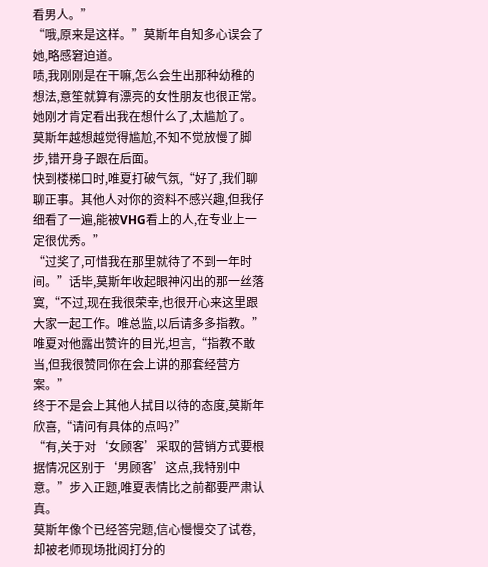看男人。”
“哦,原来是这样。”莫斯年自知多心误会了她,略感窘迫道。
啧,我刚刚是在干嘛,怎么会生出那种幼稚的想法,意笙就算有漂亮的女性朋友也很正常。她刚才肯定看出我在想什么了,太尴尬了。
莫斯年越想越觉得尴尬,不知不觉放慢了脚步,错开身子跟在后面。
快到楼梯口时,唯夏打破气氛,“好了,我们聊聊正事。其他人对你的资料不感兴趣,但我仔细看了一遍,能被VHG看上的人,在专业上一定很优秀。”
“过奖了,可惜我在那里就待了不到一年时间。”话毕,莫斯年收起眼神闪出的那一丝落寞,“不过,现在我很荣幸,也很开心来这里跟大家一起工作。唯总监,以后请多多指教。”
唯夏对他露出赞许的目光,坦言,“指教不敢当,但我很赞同你在会上讲的那套经营方案。”
终于不是会上其他人拭目以待的态度,莫斯年欣喜,“请问有具体的点吗?”
“有,关于对‘女顾客’采取的营销方式要根据情况区别于‘男顾客’这点,我特别中意。”步入正题,唯夏表情比之前都要严肃认真。
莫斯年像个已经答完题,信心慢慢交了试卷,却被老师现场批阅打分的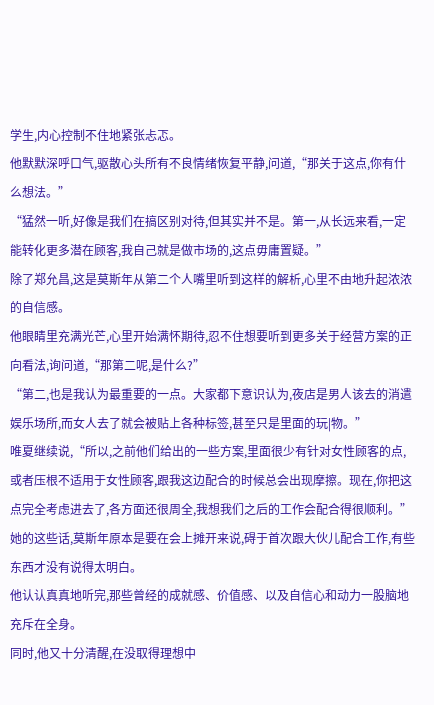学生,内心控制不住地紧张忐忑。
他默默深呼口气,驱散心头所有不良情绪恢复平静,问道,“那关于这点,你有什么想法。”
“猛然一听,好像是我们在搞区别对待,但其实并不是。第一,从长远来看,一定能转化更多潜在顾客,我自己就是做市场的,这点毋庸置疑。”
除了郑允昌,这是莫斯年从第二个人嘴里听到这样的解析,心里不由地升起浓浓的自信感。
他眼睛里充满光芒,心里开始满怀期待,忍不住想要听到更多关于经营方案的正向看法,询问道,“那第二呢,是什么?”
“第二,也是我认为最重要的一点。大家都下意识认为,夜店是男人该去的消遣娱乐场所,而女人去了就会被贴上各种标签,甚至只是里面的玩|物。”
唯夏继续说,“所以,之前他们给出的一些方案,里面很少有针对女性顾客的点,或者压根不适用于女性顾客,跟我这边配合的时候总会出现摩擦。现在,你把这点完全考虑进去了,各方面还很周全,我想我们之后的工作会配合得很顺利。”
她的这些话,莫斯年原本是要在会上摊开来说,碍于首次跟大伙儿配合工作,有些东西才没有说得太明白。
他认认真真地听完,那些曾经的成就感、价值感、以及自信心和动力一股脑地充斥在全身。
同时,他又十分清醒,在没取得理想中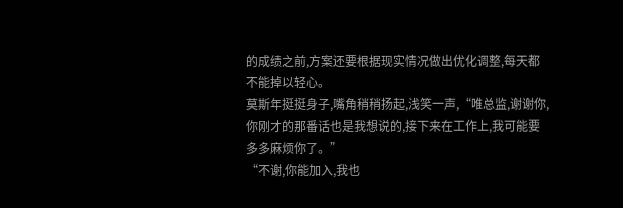的成绩之前,方案还要根据现实情况做出优化调整,每天都不能掉以轻心。
莫斯年挺挺身子,嘴角稍稍扬起,浅笑一声,“唯总监,谢谢你,你刚才的那番话也是我想说的,接下来在工作上,我可能要多多麻烦你了。”
“不谢,你能加入,我也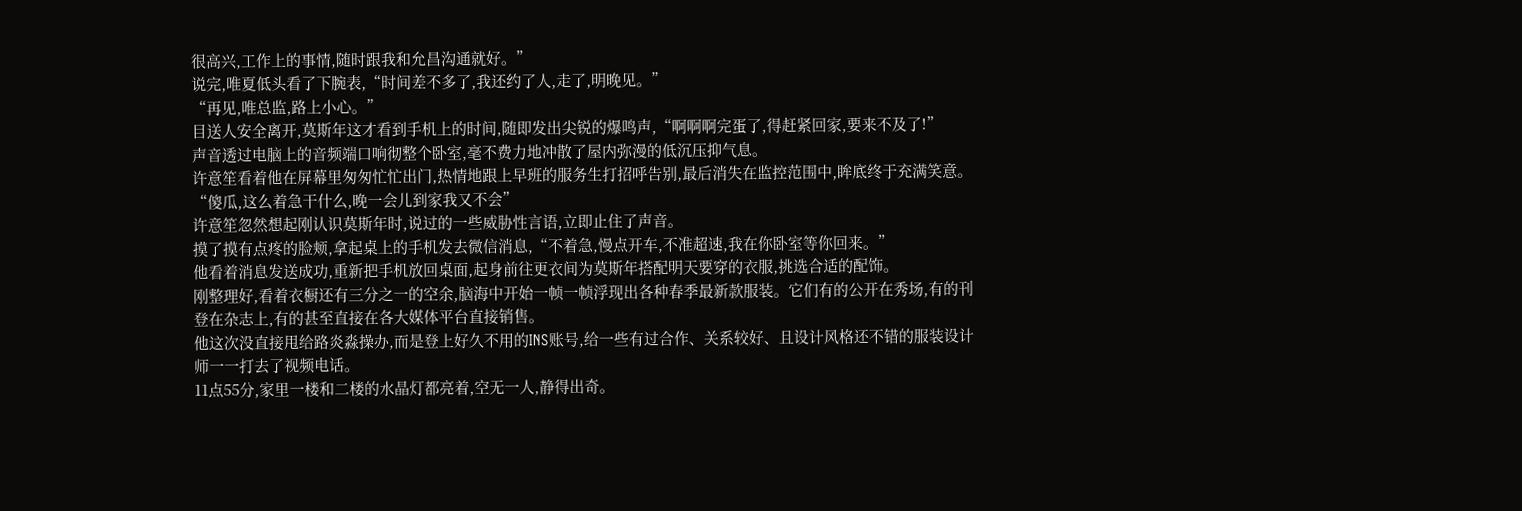很高兴,工作上的事情,随时跟我和允昌沟通就好。”
说完,唯夏低头看了下腕表,“时间差不多了,我还约了人,走了,明晚见。”
“再见,唯总监,路上小心。”
目送人安全离开,莫斯年这才看到手机上的时间,随即发出尖锐的爆鸣声,“啊啊啊完蛋了,得赶紧回家,要来不及了!”
声音透过电脑上的音频端口响彻整个卧室,毫不费力地冲散了屋内弥漫的低沉压抑气息。
许意笙看着他在屏幕里匆匆忙忙出门,热情地跟上早班的服务生打招呼告别,最后消失在监控范围中,眸底终于充满笑意。
“傻瓜,这么着急干什么,晚一会儿到家我又不会”
许意笙忽然想起刚认识莫斯年时,说过的一些威胁性言语,立即止住了声音。
摸了摸有点疼的脸颊,拿起桌上的手机发去微信消息,“不着急,慢点开车,不准超速,我在你卧室等你回来。”
他看着消息发送成功,重新把手机放回桌面,起身前往更衣间为莫斯年搭配明天要穿的衣服,挑选合适的配饰。
刚整理好,看着衣橱还有三分之一的空余,脑海中开始一帧一帧浮现出各种春季最新款服装。它们有的公开在秀场,有的刊登在杂志上,有的甚至直接在各大媒体平台直接销售。
他这次没直接甩给路炎淼操办,而是登上好久不用的INS账号,给一些有过合作、关系较好、且设计风格还不错的服装设计师一一打去了视频电话。
11点55分,家里一楼和二楼的水晶灯都亮着,空无一人,静得出奇。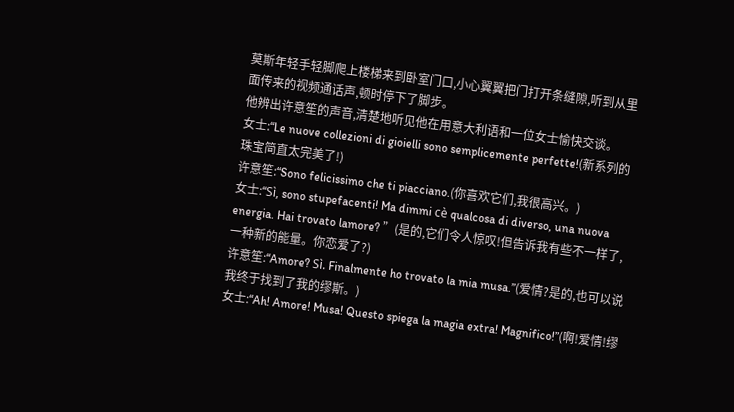莫斯年轻手轻脚爬上楼梯来到卧室门口,小心翼翼把门打开条缝隙,听到从里面传来的视频通话声,顿时停下了脚步。
他辨出许意笙的声音,清楚地听见他在用意大利语和一位女士愉快交谈。
女士:“Le nuove collezioni di gioielli sono semplicemente perfette!(新系列的珠宝简直太完美了!)
许意笙:“Sono felicissimo che ti piacciano.(你喜欢它们,我很高兴。)
女士:“Sì, sono stupefacenti! Ma dimmi cè qualcosa di diverso, una nuova energia. Hai trovato lamore? ”(是的,它们令人惊叹!但告诉我有些不一样了,一种新的能量。你恋爱了?)
许意笙:“Amore? Sì. Finalmente ho trovato la mia musa.”(爱情?是的,也可以说我终于找到了我的缪斯。)
女士:“Ah! Amore! Musa! Questo spiega la magia extra! Magnifico!”(啊!爱情!缪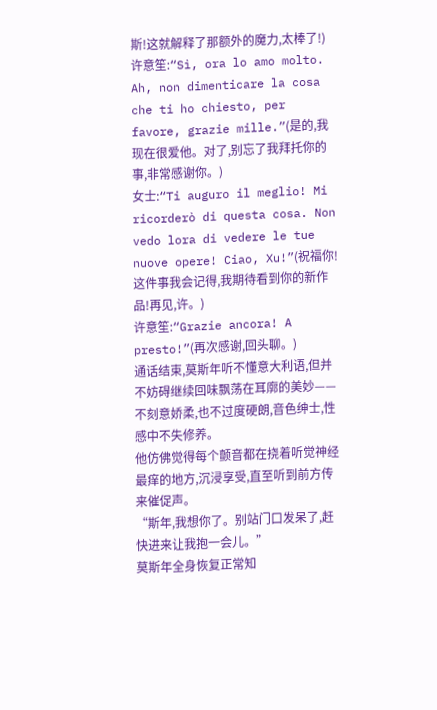斯!这就解释了那额外的魔力,太棒了!)
许意笙:“Sì, ora lo amo molto. Ah, non dimenticare la cosa che ti ho chiesto, per favore, grazie mille.”(是的,我现在很爱他。对了,别忘了我拜托你的事,非常感谢你。)
女士:“Ti auguro il meglio! Mi ricorderò di questa cosa. Non vedo lora di vedere le tue nuove opere! Ciao, Xu!”(祝福你!这件事我会记得,我期待看到你的新作品!再见,许。)
许意笙:“Grazie ancora! A presto!”(再次感谢,回头聊。)
通话结束,莫斯年听不懂意大利语,但并不妨碍继续回味飘荡在耳廓的美妙——不刻意娇柔,也不过度硬朗,音色绅士,性感中不失修养。
他仿佛觉得每个颤音都在挠着听觉神经最痒的地方,沉浸享受,直至听到前方传来催促声。
“斯年,我想你了。别站门口发呆了,赶快进来让我抱一会儿。”
莫斯年全身恢复正常知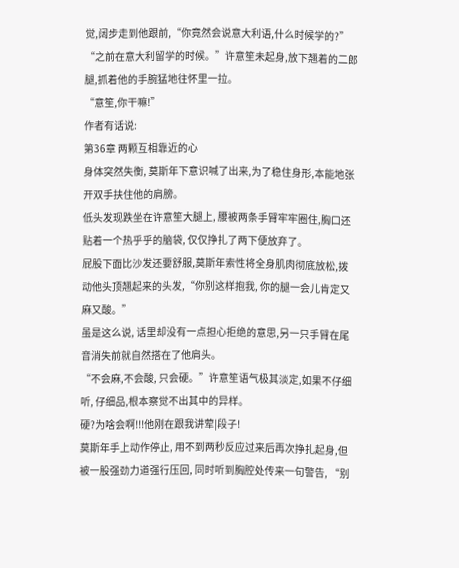觉,阔步走到他跟前,“你竟然会说意大利语,什么时候学的?”
“之前在意大利留学的时候。”许意笙未起身,放下翘着的二郎腿,抓着他的手腕猛地往怀里一拉。
“意笙,你干嘛!”
作者有话说:
第36章 两颗互相靠近的心
身体突然失衡, 莫斯年下意识喊了出来,为了稳住身形,本能地张开双手扶住他的肩膀。
低头发现跌坐在许意笙大腿上, 腰被两条手臂牢牢圈住,胸口还贴着一个热乎乎的脑袋, 仅仅挣扎了两下便放弃了。
屁股下面比沙发还要舒服,莫斯年索性将全身肌肉彻底放松,拨动他头顶翘起来的头发,“你别这样抱我, 你的腿一会儿肯定又麻又酸。”
虽是这么说, 话里却没有一点担心拒绝的意思,另一只手臂在尾音消失前就自然搭在了他肩头。
“不会麻,不会酸, 只会硬。”许意笙语气极其淡定,如果不仔细听, 仔细品,根本察觉不出其中的异样。
硬?为啥会啊!!!他刚在跟我讲荤|段子!
莫斯年手上动作停止, 用不到两秒反应过来后再次挣扎起身,但被一股强劲力道强行压回, 同时听到胸腔处传来一句警告, “别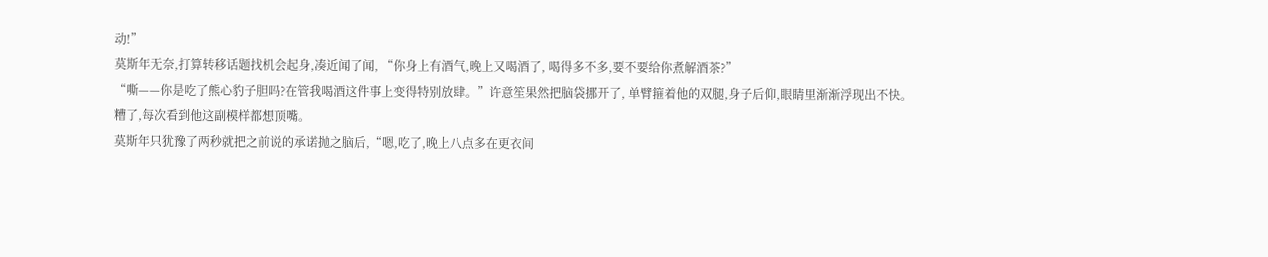动!”
莫斯年无奈,打算转移话题找机会起身,凑近闻了闻, “你身上有酒气,晚上又喝酒了, 喝得多不多,要不要给你煮解酒茶?”
“嘶——你是吃了熊心豹子胆吗?在管我喝酒这件事上变得特别放肆。”许意笙果然把脑袋挪开了, 单臂箍着他的双腿,身子后仰,眼睛里渐渐浮现出不快。
糟了,每次看到他这副模样都想顶嘴。
莫斯年只犹豫了两秒就把之前说的承诺抛之脑后,“嗯,吃了,晚上八点多在更衣间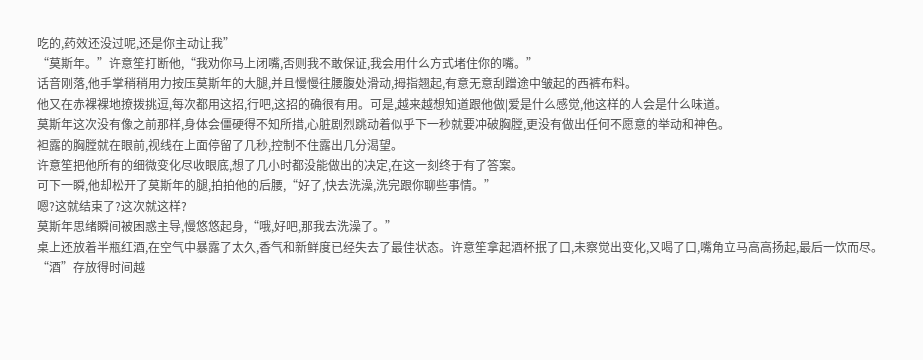吃的,药效还没过呢,还是你主动让我”
“莫斯年。”许意笙打断他,“我劝你马上闭嘴,否则我不敢保证,我会用什么方式堵住你的嘴。”
话音刚落,他手掌稍稍用力按压莫斯年的大腿,并且慢慢往腰腹处滑动,拇指翘起,有意无意刮蹭途中皱起的西裤布料。
他又在赤裸裸地撩拨挑逗,每次都用这招,行吧,这招的确很有用。可是,越来越想知道跟他做|爱是什么感觉,他这样的人会是什么味道。
莫斯年这次没有像之前那样,身体会僵硬得不知所措,心脏剧烈跳动着似乎下一秒就要冲破胸膛,更没有做出任何不愿意的举动和神色。
袒露的胸膛就在眼前,视线在上面停留了几秒,控制不住露出几分渴望。
许意笙把他所有的细微变化尽收眼底,想了几小时都没能做出的决定,在这一刻终于有了答案。
可下一瞬,他却松开了莫斯年的腿,拍拍他的后腰,“好了,快去洗澡,洗完跟你聊些事情。”
嗯?这就结束了?这次就这样?
莫斯年思绪瞬间被困惑主导,慢悠悠起身,“哦,好吧,那我去洗澡了。”
桌上还放着半瓶红酒,在空气中暴露了太久,香气和新鲜度已经失去了最佳状态。许意笙拿起酒杯抿了口,未察觉出变化,又喝了口,嘴角立马高高扬起,最后一饮而尽。
“酒”存放得时间越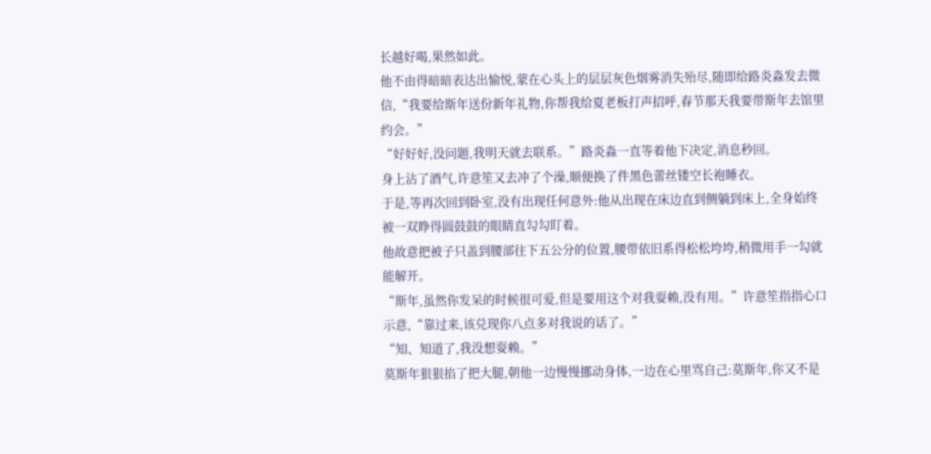长越好喝,果然如此。
他不由得暗暗表达出愉悦,蒙在心头上的层层灰色烟雾消失殆尽,随即给路炎淼发去微信,“我要给斯年送份新年礼物,你帮我给夏老板打声招呼,春节那天我要带斯年去馆里约会。”
“好好好,没问题,我明天就去联系。”路炎淼一直等着他下决定,消息秒回。
身上沾了酒气,许意笙又去冲了个澡,顺便换了件黑色蕾丝镂空长袍睡衣。
于是,等再次回到卧室,没有出现任何意外:他从出现在床边直到侧躺到床上,全身始终被一双睁得圆鼓鼓的眼睛直勾勾盯着。
他故意把被子只盖到腰部往下五公分的位置,腰带依旧系得松松垮垮,稍微用手一勾就能解开。
“斯年,虽然你发呆的时候很可爱,但是要用这个对我耍赖,没有用。”许意笙指指心口示意,“靠过来,该兑现你八点多对我说的话了。”
“知、知道了,我没想耍赖。”
莫斯年狠狠掐了把大腿,朝他一边慢慢挪动身体,一边在心里骂自己:莫斯年,你又不是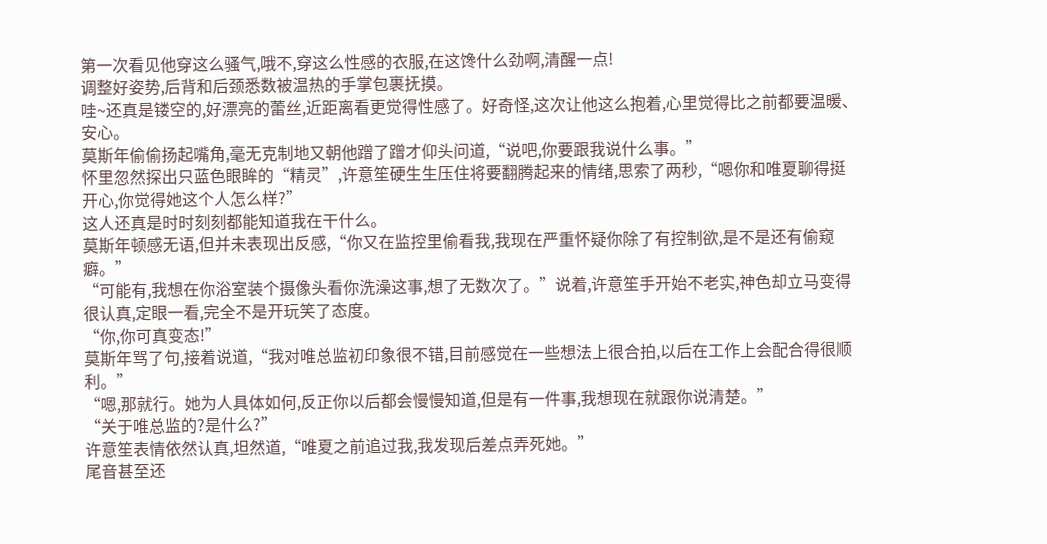第一次看见他穿这么骚气,哦不,穿这么性感的衣服,在这馋什么劲啊,清醒一点!
调整好姿势,后背和后颈悉数被温热的手掌包裹抚摸。
哇~还真是镂空的,好漂亮的蕾丝,近距离看更觉得性感了。好奇怪,这次让他这么抱着,心里觉得比之前都要温暖、安心。
莫斯年偷偷扬起嘴角,毫无克制地又朝他蹭了蹭才仰头问道,“说吧,你要跟我说什么事。”
怀里忽然探出只蓝色眼眸的“精灵”,许意笙硬生生压住将要翻腾起来的情绪,思索了两秒,“嗯你和唯夏聊得挺开心,你觉得她这个人怎么样?”
这人还真是时时刻刻都能知道我在干什么。
莫斯年顿感无语,但并未表现出反感,“你又在监控里偷看我,我现在严重怀疑你除了有控制欲,是不是还有偷窥癖。”
“可能有,我想在你浴室装个摄像头看你洗澡这事,想了无数次了。”说着,许意笙手开始不老实,神色却立马变得很认真,定眼一看,完全不是开玩笑了态度。
“你,你可真变态!”
莫斯年骂了句,接着说道,“我对唯总监初印象很不错,目前感觉在一些想法上很合拍,以后在工作上会配合得很顺利。”
“嗯,那就行。她为人具体如何,反正你以后都会慢慢知道,但是有一件事,我想现在就跟你说清楚。”
“关于唯总监的?是什么?”
许意笙表情依然认真,坦然道,“唯夏之前追过我,我发现后差点弄死她。”
尾音甚至还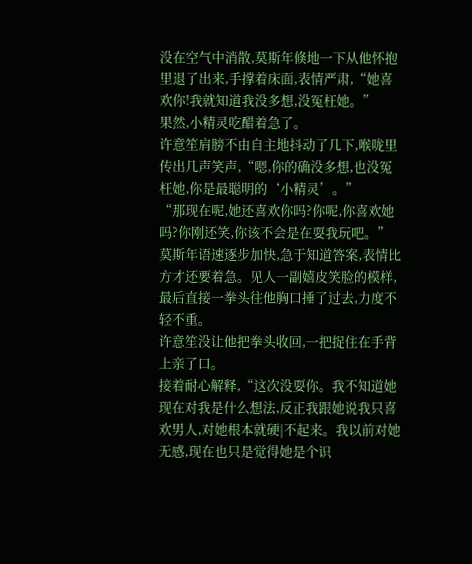没在空气中消散,莫斯年倏地一下从他怀抱里退了出来,手撑着床面,表情严肃,“她喜欢你!我就知道我没多想,没冤枉她。”
果然,小精灵吃醋着急了。
许意笙肩膀不由自主地抖动了几下,喉咙里传出几声笑声,“嗯,你的确没多想,也没冤枉她,你是最聪明的‘小精灵’。”
“那现在呢,她还喜欢你吗?你呢,你喜欢她吗?你刚还笑,你该不会是在耍我玩吧。”
莫斯年语速逐步加快,急于知道答案,表情比方才还要着急。见人一副嬉皮笑脸的模样,最后直接一拳头往他胸口捶了过去,力度不轻不重。
许意笙没让他把拳头收回,一把捉住在手背上亲了口。
接着耐心解释,“这次没耍你。我不知道她现在对我是什么想法,反正我跟她说我只喜欢男人,对她根本就硬|不起来。我以前对她无感,现在也只是觉得她是个识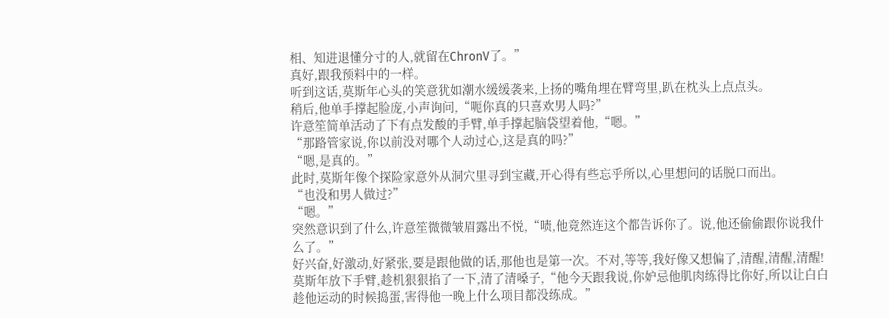相、知进退懂分寸的人,就留在ChronV了。”
真好,跟我预料中的一样。
听到这话,莫斯年心头的笑意犹如潮水缓缓袭来,上扬的嘴角埋在臂弯里,趴在枕头上点点头。
稍后,他单手撑起脸庞,小声询问,“呃你真的只喜欢男人吗?”
许意笙简单活动了下有点发酸的手臂,单手撑起脑袋望着他,“嗯。”
“那路管家说,你以前没对哪个人动过心,这是真的吗?”
“嗯,是真的。”
此时,莫斯年像个探险家意外从洞穴里寻到宝藏,开心得有些忘乎所以,心里想问的话脱口而出。
“也没和男人做过?”
“嗯。”
突然意识到了什么,许意笙微微皱眉露出不悦,“啧,他竟然连这个都告诉你了。说,他还偷偷跟你说我什么了。”
好兴奋,好激动,好紧张,要是跟他做的话,那他也是第一次。不对,等等,我好像又想偏了,清醒,清醒,清醒!
莫斯年放下手臂,趁机狠狠掐了一下,清了清嗓子,“他今天跟我说,你妒忌他肌肉练得比你好,所以让白白趁他运动的时候捣蛋,害得他一晚上什么项目都没练成。”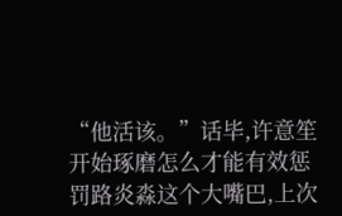“他活该。”话毕,许意笙开始琢磨怎么才能有效惩罚路炎淼这个大嘴巴,上次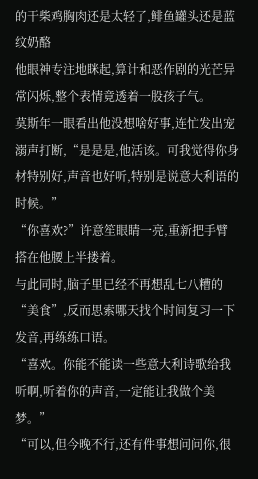的干柴鸡胸肉还是太轻了,鲱鱼罐头还是蓝纹奶酪
他眼神专注地眯起,算计和恶作剧的光芒异常闪烁,整个表情竟透着一股孩子气。
莫斯年一眼看出他没想啥好事,连忙发出宠溺声打断,“是是是,他活该。可我觉得你身材特别好,声音也好听,特别是说意大利语的时候。”
“你喜欢?”许意笙眼睛一亮,重新把手臂搭在他腰上半搂着。
与此同时,脑子里已经不再想乱七八糟的“美食”,反而思索哪天找个时间复习一下发音,再练练口语。
“喜欢。你能不能读一些意大利诗歌给我听啊,听着你的声音,一定能让我做个美梦。”
“可以,但今晚不行,还有件事想问问你,很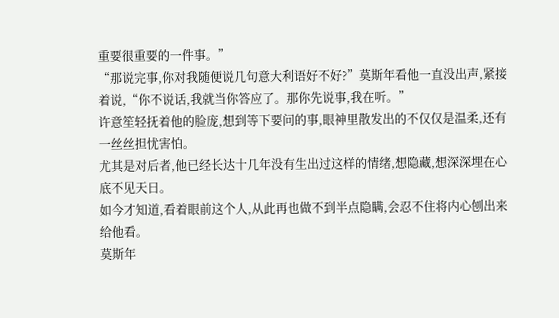重要很重要的一件事。”
“那说完事,你对我随便说几句意大利语好不好?”莫斯年看他一直没出声,紧接着说,“你不说话,我就当你答应了。那你先说事,我在听。”
许意笙轻抚着他的脸庞,想到等下要问的事,眼神里散发出的不仅仅是温柔,还有一丝丝担忧害怕。
尤其是对后者,他已经长达十几年没有生出过这样的情绪,想隐藏,想深深埋在心底不见天日。
如今才知道,看着眼前这个人,从此再也做不到半点隐瞒,会忍不住将内心刨出来给他看。
莫斯年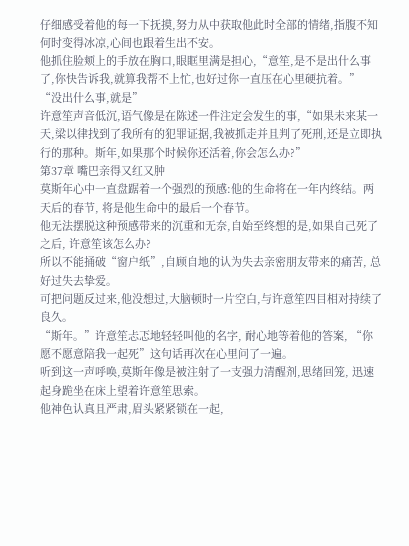仔细感受着他的每一下抚摸,努力从中获取他此时全部的情绪,指腹不知何时变得冰凉,心间也跟着生出不安。
他抓住脸颊上的手放在胸口,眼眶里满是担心,“意笙,是不是出什么事了,你快告诉我,就算我帮不上忙,也好过你一直压在心里硬抗着。”
“没出什么事,就是”
许意笙声音低沉,语气像是在陈述一件注定会发生的事,“如果未来某一天,梁以律找到了我所有的犯罪证据,我被抓走并且判了死刑,还是立即执行的那种。斯年,如果那个时候你还活着,你会怎么办?”
第37章 嘴巴亲得又红又肿
莫斯年心中一直盘踞着一个强烈的预感:他的生命将在一年内终结。两天后的春节, 将是他生命中的最后一个春节。
他无法摆脱这种预感带来的沉重和无奈,自始至终想的是,如果自己死了之后, 许意笙该怎么办?
所以不能捅破“窗户纸”,自顾自地的认为失去亲密朋友带来的痛苦, 总好过失去挚爱。
可把问题反过来,他没想过,大脑顿时一片空白,与许意笙四目相对持续了良久。
“斯年。”许意笙忐忑地轻轻叫他的名字, 耐心地等着他的答案, “你愿不愿意陪我一起死”这句话再次在心里问了一遍。
听到这一声呼唤,莫斯年像是被注射了一支强力清醒剂,思绪回笼, 迅速起身跪坐在床上望着许意笙思索。
他神色认真且严肃,眉头紧紧锁在一起,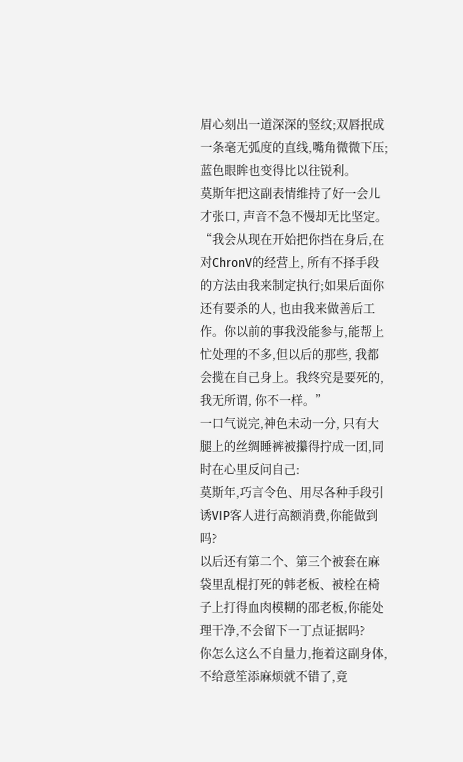眉心刻出一道深深的竖纹;双唇抿成一条毫无弧度的直线,嘴角微微下压;蓝色眼眸也变得比以往锐利。
莫斯年把这副表情维持了好一会儿才张口, 声音不急不慢却无比坚定。
“我会从现在开始把你挡在身后,在对ChronV的经营上, 所有不择手段的方法由我来制定执行;如果后面你还有要杀的人, 也由我来做善后工作。你以前的事我没能参与,能帮上忙处理的不多,但以后的那些, 我都会揽在自己身上。我终究是要死的,我无所谓, 你不一样。”
一口气说完,神色未动一分, 只有大腿上的丝绸睡裤被攥得拧成一团,同时在心里反问自己:
莫斯年,巧言令色、用尽各种手段引诱VIP客人进行高额消费,你能做到吗?
以后还有第二个、第三个被套在麻袋里乱棍打死的韩老板、被栓在椅子上打得血肉模糊的邵老板,你能处理干净,不会留下一丁点证据吗?
你怎么这么不自量力,拖着这副身体,不给意笙添麻烦就不错了,竟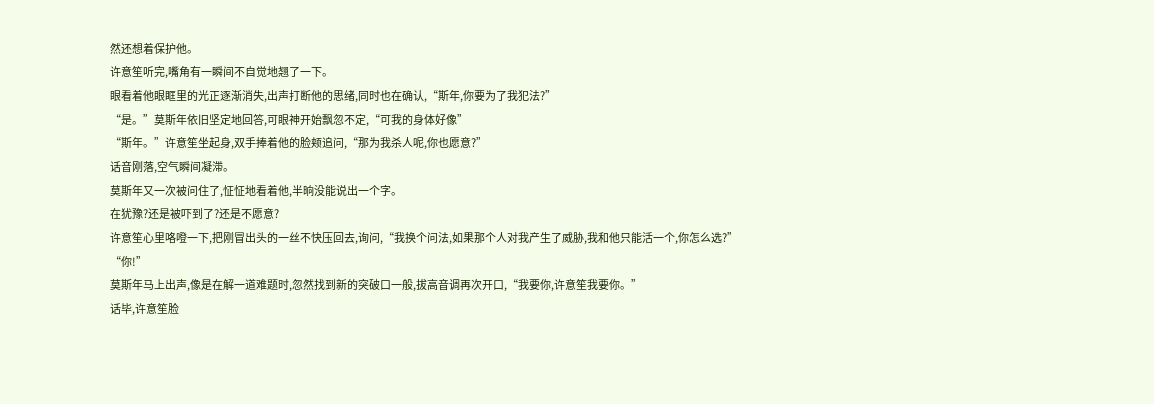然还想着保护他。
许意笙听完,嘴角有一瞬间不自觉地翘了一下。
眼看着他眼眶里的光正逐渐消失,出声打断他的思绪,同时也在确认,“斯年,你要为了我犯法?”
“是。”莫斯年依旧坚定地回答,可眼神开始飘忽不定,“可我的身体好像”
“斯年。”许意笙坐起身,双手捧着他的脸颊追问,“那为我杀人呢,你也愿意?”
话音刚落,空气瞬间凝滞。
莫斯年又一次被问住了,怔怔地看着他,半晌没能说出一个字。
在犹豫?还是被吓到了?还是不愿意?
许意笙心里咯噔一下,把刚冒出头的一丝不快压回去,询问,“我换个问法,如果那个人对我产生了威胁,我和他只能活一个,你怎么选?”
“你!”
莫斯年马上出声,像是在解一道难题时,忽然找到新的突破口一般,拔高音调再次开口,“我要你,许意笙我要你。”
话毕,许意笙脸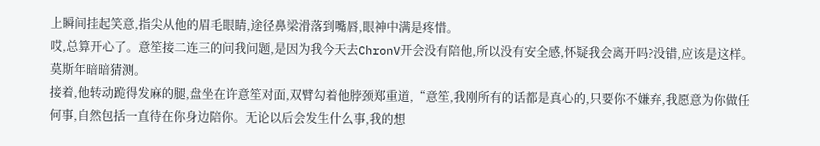上瞬间挂起笑意,指尖从他的眉毛眼睛,途径鼻梁滑落到嘴唇,眼神中满是疼惜。
哎,总算开心了。意笙接二连三的问我问题,是因为我今天去ChronV开会没有陪他,所以没有安全感,怀疑我会离开吗?没错,应该是这样。
莫斯年暗暗猜测。
接着,他转动跪得发麻的腿,盘坐在许意笙对面,双臂勾着他脖颈郑重道,“意笙,我刚所有的话都是真心的,只要你不嫌弃,我愿意为你做任何事,自然包括一直待在你身边陪你。无论以后会发生什么事,我的想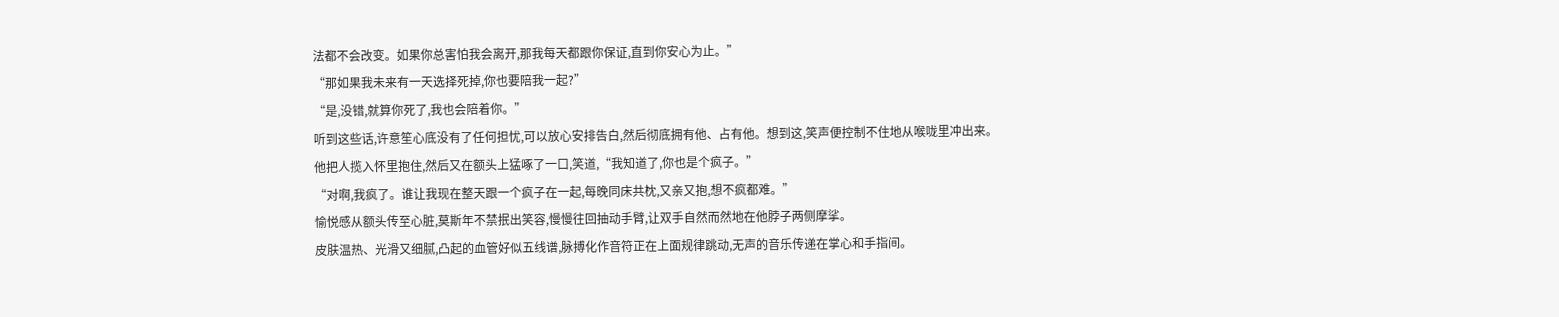法都不会改变。如果你总害怕我会离开,那我每天都跟你保证,直到你安心为止。”
“那如果我未来有一天选择死掉,你也要陪我一起?”
“是,没错,就算你死了,我也会陪着你。”
听到这些话,许意笙心底没有了任何担忧,可以放心安排告白,然后彻底拥有他、占有他。想到这,笑声便控制不住地从喉咙里冲出来。
他把人揽入怀里抱住,然后又在额头上猛啄了一口,笑道,“我知道了,你也是个疯子。”
“对啊,我疯了。谁让我现在整天跟一个疯子在一起,每晚同床共枕,又亲又抱,想不疯都难。”
愉悦感从额头传至心脏,莫斯年不禁抿出笑容,慢慢往回抽动手臂,让双手自然而然地在他脖子两侧摩挲。
皮肤温热、光滑又细腻,凸起的血管好似五线谱,脉搏化作音符正在上面规律跳动,无声的音乐传递在掌心和手指间。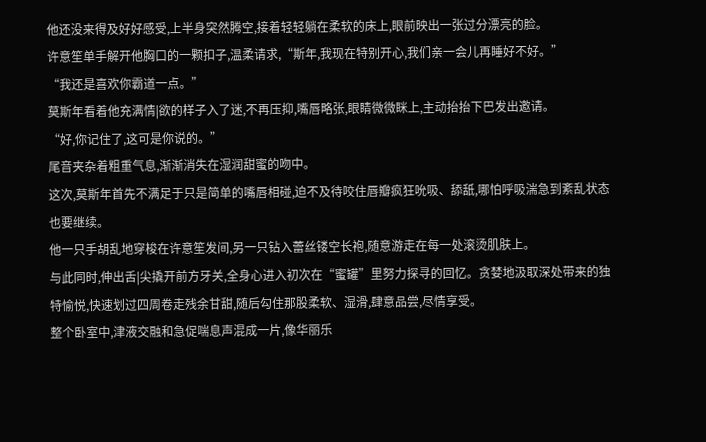他还没来得及好好感受,上半身突然腾空,接着轻轻躺在柔软的床上,眼前映出一张过分漂亮的脸。
许意笙单手解开他胸口的一颗扣子,温柔请求,“斯年,我现在特别开心,我们亲一会儿再睡好不好。”
“我还是喜欢你霸道一点。”
莫斯年看着他充满情|欲的样子入了迷,不再压抑,嘴唇略张,眼睛微微眯上,主动抬抬下巴发出邀请。
“好,你记住了,这可是你说的。”
尾音夹杂着粗重气息,渐渐消失在湿润甜蜜的吻中。
这次,莫斯年首先不满足于只是简单的嘴唇相碰,迫不及待咬住唇瓣疯狂吮吸、舔舐,哪怕呼吸湍急到紊乱状态也要继续。
他一只手胡乱地穿梭在许意笙发间,另一只钻入蕾丝镂空长袍,随意游走在每一处滚烫肌肤上。
与此同时,伸出舌|尖撬开前方牙关,全身心进入初次在“蜜罐”里努力探寻的回忆。贪婪地汲取深处带来的独特愉悦,快速划过四周卷走残余甘甜,随后勾住那股柔软、湿滑,肆意品尝,尽情享受。
整个卧室中,津液交融和急促喘息声混成一片,像华丽乐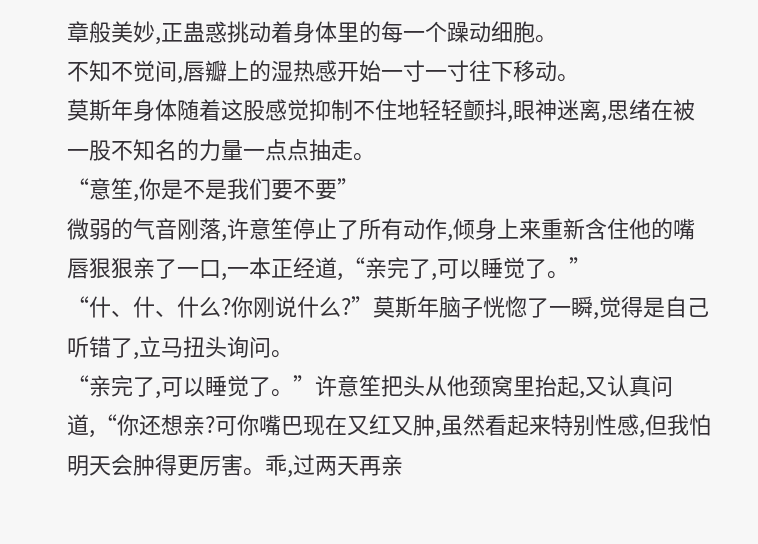章般美妙,正蛊惑挑动着身体里的每一个躁动细胞。
不知不觉间,唇瓣上的湿热感开始一寸一寸往下移动。
莫斯年身体随着这股感觉抑制不住地轻轻颤抖,眼神迷离,思绪在被一股不知名的力量一点点抽走。
“意笙,你是不是我们要不要”
微弱的气音刚落,许意笙停止了所有动作,倾身上来重新含住他的嘴唇狠狠亲了一口,一本正经道,“亲完了,可以睡觉了。”
“什、什、什么?你刚说什么?”莫斯年脑子恍惚了一瞬,觉得是自己听错了,立马扭头询问。
“亲完了,可以睡觉了。”许意笙把头从他颈窝里抬起,又认真问道,“你还想亲?可你嘴巴现在又红又肿,虽然看起来特别性感,但我怕明天会肿得更厉害。乖,过两天再亲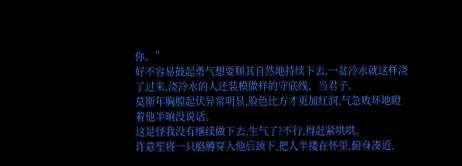你。”
好不容易鼓起勇气想要顺其自然地持续下去,一盆冷水就这样浇了过来,浇冷水的人还装模做样的守底线、当君子。
莫斯年胸膛起伏异常明显,脸色比方才更加红润,气急败坏地瞪着他半晌没说话。
这是怪我没有继续做下去,生气了?不行,得赶紧哄哄。
许意笙将一只胳膊穿入他后颈下,把人半搂在怀里,俯身凑近,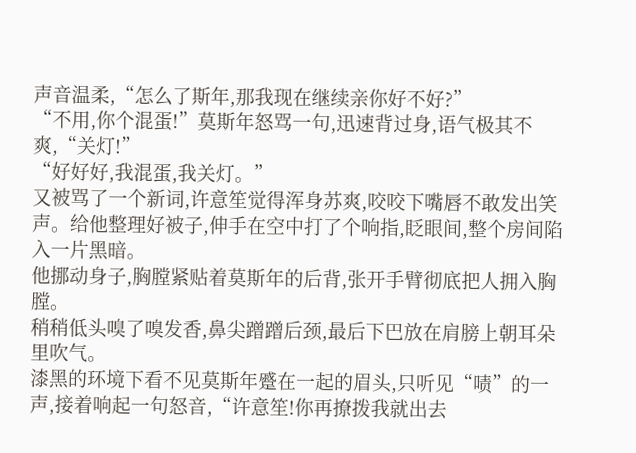声音温柔,“怎么了斯年,那我现在继续亲你好不好?”
“不用,你个混蛋!”莫斯年怒骂一句,迅速背过身,语气极其不爽,“关灯!”
“好好好,我混蛋,我关灯。”
又被骂了一个新词,许意笙觉得浑身苏爽,咬咬下嘴唇不敢发出笑声。给他整理好被子,伸手在空中打了个响指,眨眼间,整个房间陷入一片黑暗。
他挪动身子,胸膛紧贴着莫斯年的后背,张开手臂彻底把人拥入胸膛。
稍稍低头嗅了嗅发香,鼻尖蹭蹭后颈,最后下巴放在肩膀上朝耳朵里吹气。
漆黑的环境下看不见莫斯年蹙在一起的眉头,只听见“啧”的一声,接着响起一句怒音,“许意笙!你再撩拨我就出去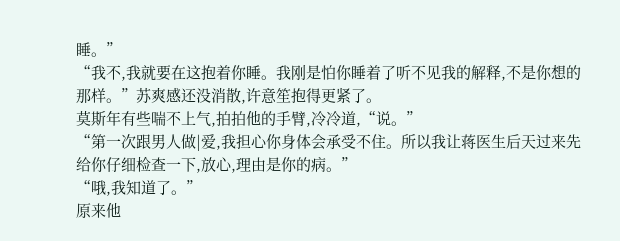睡。”
“我不,我就要在这抱着你睡。我刚是怕你睡着了听不见我的解释,不是你想的那样。”苏爽感还没消散,许意笙抱得更紧了。
莫斯年有些喘不上气,拍拍他的手臂,冷冷道,“说。”
“第一次跟男人做|爱,我担心你身体会承受不住。所以我让蒋医生后天过来先给你仔细检查一下,放心,理由是你的病。”
“哦,我知道了。”
原来他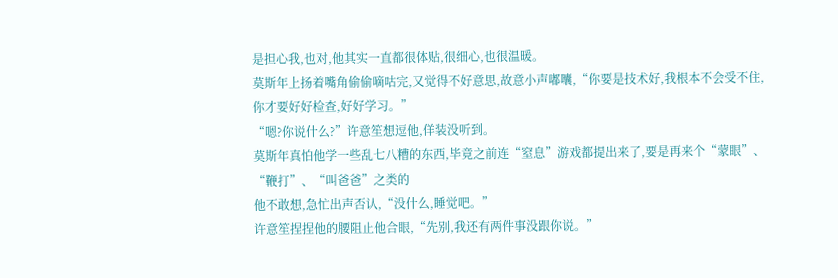是担心我,也对,他其实一直都很体贴,很细心,也很温暖。
莫斯年上扬着嘴角偷偷嘀咕完,又觉得不好意思,故意小声嘟囔,“你要是技术好,我根本不会受不住,你才要好好检查,好好学习。”
“嗯?你说什么?”许意笙想逗他,佯装没听到。
莫斯年真怕他学一些乱七八糟的东西,毕竟之前连“窒息”游戏都提出来了,要是再来个“蒙眼”、“鞭打”、“叫爸爸”之类的
他不敢想,急忙出声否认,“没什么,睡觉吧。”
许意笙捏捏他的腰阻止他合眼,“先别,我还有两件事没跟你说。”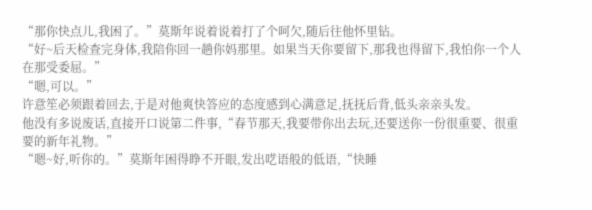“那你快点儿,我困了。”莫斯年说着说着打了个呵欠,随后往他怀里钻。
“好~后天检查完身体,我陪你回一趟你妈那里。如果当天你要留下,那我也得留下,我怕你一个人在那受委屈。”
“嗯,可以。”
许意笙必须跟着回去,于是对他爽快答应的态度感到心满意足,抚抚后背,低头亲亲头发。
他没有多说废话,直接开口说第二件事,“春节那天,我要带你出去玩,还要送你一份很重要、很重要的新年礼物。”
“嗯~好,听你的。”莫斯年困得睁不开眼,发出呓语般的低语,“快睡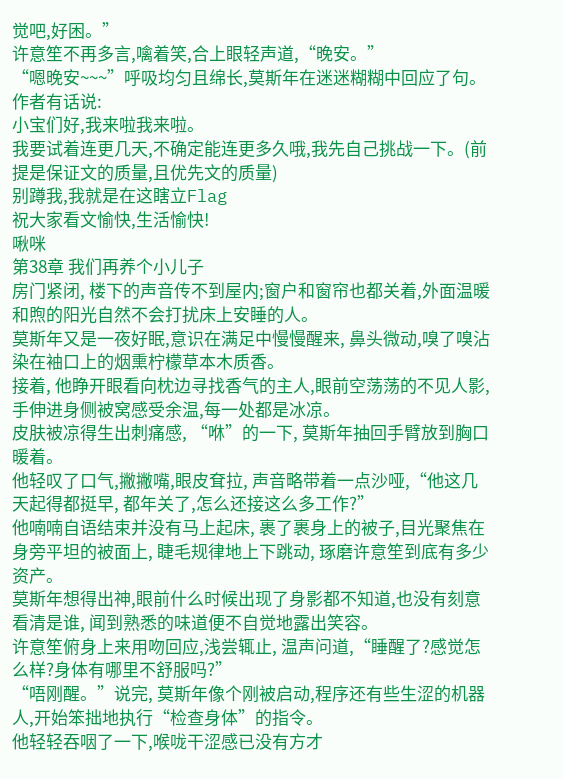觉吧,好困。”
许意笙不再多言,噙着笑,合上眼轻声道,“晚安。”
“嗯晚安~~~”呼吸均匀且绵长,莫斯年在迷迷糊糊中回应了句。
作者有话说:
小宝们好,我来啦我来啦。
我要试着连更几天,不确定能连更多久哦,我先自己挑战一下。(前提是保证文的质量,且优先文的质量)
别蹲我,我就是在这瞎立Flag
祝大家看文愉快,生活愉快!
啾咪
第38章 我们再养个小儿子
房门紧闭, 楼下的声音传不到屋内;窗户和窗帘也都关着,外面温暖和煦的阳光自然不会打扰床上安睡的人。
莫斯年又是一夜好眠,意识在满足中慢慢醒来, 鼻头微动,嗅了嗅沾染在袖口上的烟熏柠檬草本木质香。
接着, 他睁开眼看向枕边寻找香气的主人,眼前空荡荡的不见人影,手伸进身侧被窝感受余温,每一处都是冰凉。
皮肤被凉得生出刺痛感, “咻”的一下, 莫斯年抽回手臂放到胸口暖着。
他轻叹了口气,撇撇嘴,眼皮耷拉, 声音略带着一点沙哑,“他这几天起得都挺早, 都年关了,怎么还接这么多工作?”
他喃喃自语结束并没有马上起床, 裹了裹身上的被子,目光聚焦在身旁平坦的被面上, 睫毛规律地上下跳动, 琢磨许意笙到底有多少资产。
莫斯年想得出神,眼前什么时候出现了身影都不知道,也没有刻意看清是谁, 闻到熟悉的味道便不自觉地露出笑容。
许意笙俯身上来用吻回应,浅尝辄止, 温声问道,“睡醒了?感觉怎么样?身体有哪里不舒服吗?”
“唔刚醒。”说完, 莫斯年像个刚被启动,程序还有些生涩的机器人,开始笨拙地执行“检查身体”的指令。
他轻轻吞咽了一下,喉咙干涩感已没有方才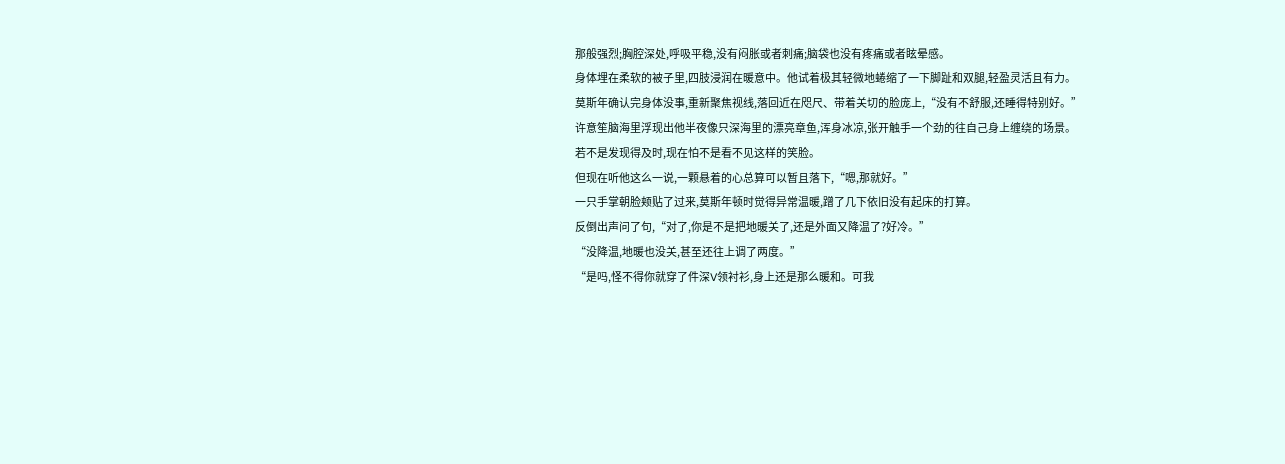那般强烈;胸腔深处,呼吸平稳,没有闷胀或者刺痛;脑袋也没有疼痛或者眩晕感。
身体埋在柔软的被子里,四肢浸润在暖意中。他试着极其轻微地蜷缩了一下脚趾和双腿,轻盈灵活且有力。
莫斯年确认完身体没事,重新聚焦视线,落回近在咫尺、带着关切的脸庞上,“没有不舒服,还睡得特别好。”
许意笙脑海里浮现出他半夜像只深海里的漂亮章鱼,浑身冰凉,张开触手一个劲的往自己身上缠绕的场景。
若不是发现得及时,现在怕不是看不见这样的笑脸。
但现在听他这么一说,一颗悬着的心总算可以暂且落下,“嗯,那就好。”
一只手掌朝脸颊贴了过来,莫斯年顿时觉得异常温暖,蹭了几下依旧没有起床的打算。
反倒出声问了句,“对了,你是不是把地暖关了,还是外面又降温了?好冷。”
“没降温,地暖也没关,甚至还往上调了两度。”
“是吗,怪不得你就穿了件深V领衬衫,身上还是那么暖和。可我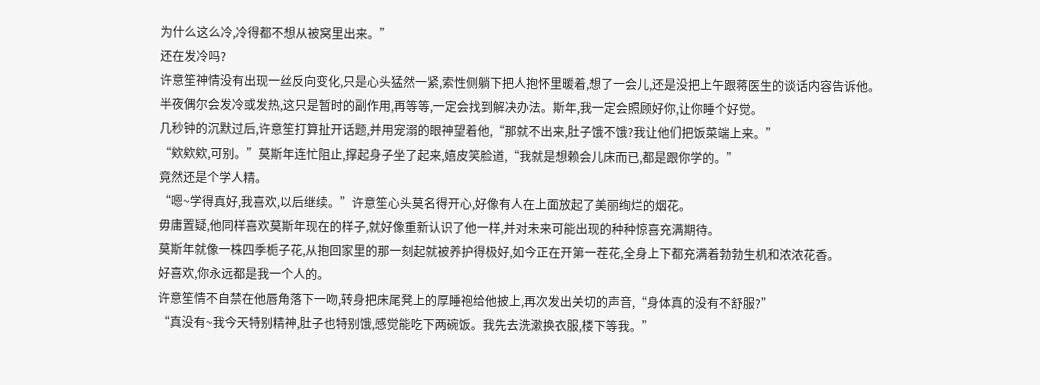为什么这么冷,冷得都不想从被窝里出来。”
还在发冷吗?
许意笙神情没有出现一丝反向变化,只是心头猛然一紧,索性侧躺下把人抱怀里暖着,想了一会儿,还是没把上午跟蒋医生的谈话内容告诉他。
半夜偶尔会发冷或发热,这只是暂时的副作用,再等等,一定会找到解决办法。斯年,我一定会照顾好你,让你睡个好觉。
几秒钟的沉默过后,许意笙打算扯开话题,并用宠溺的眼神望着他,“那就不出来,肚子饿不饿?我让他们把饭菜端上来。”
“欸欸欸,可别。”莫斯年连忙阻止,撑起身子坐了起来,嬉皮笑脸道,“我就是想赖会儿床而已,都是跟你学的。”
竟然还是个学人精。
“嗯~学得真好,我喜欢,以后继续。”许意笙心头莫名得开心,好像有人在上面放起了美丽绚烂的烟花。
毋庸置疑,他同样喜欢莫斯年现在的样子,就好像重新认识了他一样,并对未来可能出现的种种惊喜充满期待。
莫斯年就像一株四季栀子花,从抱回家里的那一刻起就被养护得极好,如今正在开第一茬花,全身上下都充满着勃勃生机和浓浓花香。
好喜欢,你永远都是我一个人的。
许意笙情不自禁在他唇角落下一吻,转身把床尾凳上的厚睡袍给他披上,再次发出关切的声音,“身体真的没有不舒服?”
“真没有~我今天特别精神,肚子也特别饿,感觉能吃下两碗饭。我先去洗漱换衣服,楼下等我。”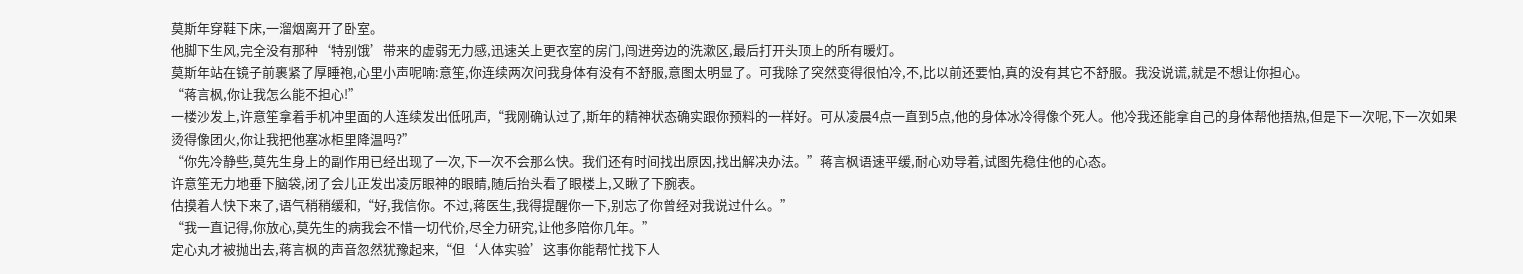莫斯年穿鞋下床,一溜烟离开了卧室。
他脚下生风,完全没有那种‘特别饿’带来的虚弱无力感,迅速关上更衣室的房门,闯进旁边的洗漱区,最后打开头顶上的所有暖灯。
莫斯年站在镜子前裹紧了厚睡袍,心里小声呢喃:意笙,你连续两次问我身体有没有不舒服,意图太明显了。可我除了突然变得很怕冷,不,比以前还要怕,真的没有其它不舒服。我没说谎,就是不想让你担心。
“蒋言枫,你让我怎么能不担心!”
一楼沙发上,许意笙拿着手机冲里面的人连续发出低吼声,“我刚确认过了,斯年的精神状态确实跟你预料的一样好。可从凌晨4点一直到5点,他的身体冰冷得像个死人。他冷我还能拿自己的身体帮他捂热,但是下一次呢,下一次如果烫得像团火,你让我把他塞冰柜里降温吗?”
“你先冷静些,莫先生身上的副作用已经出现了一次,下一次不会那么快。我们还有时间找出原因,找出解决办法。”蒋言枫语速平缓,耐心劝导着,试图先稳住他的心态。
许意笙无力地垂下脑袋,闭了会儿正发出凌厉眼神的眼睛,随后抬头看了眼楼上,又瞅了下腕表。
估摸着人快下来了,语气稍稍缓和,“好,我信你。不过,蒋医生,我得提醒你一下,别忘了你曾经对我说过什么。”
“我一直记得,你放心,莫先生的病我会不惜一切代价,尽全力研究,让他多陪你几年。”
定心丸才被抛出去,蒋言枫的声音忽然犹豫起来,“但‘人体实验’这事你能帮忙找下人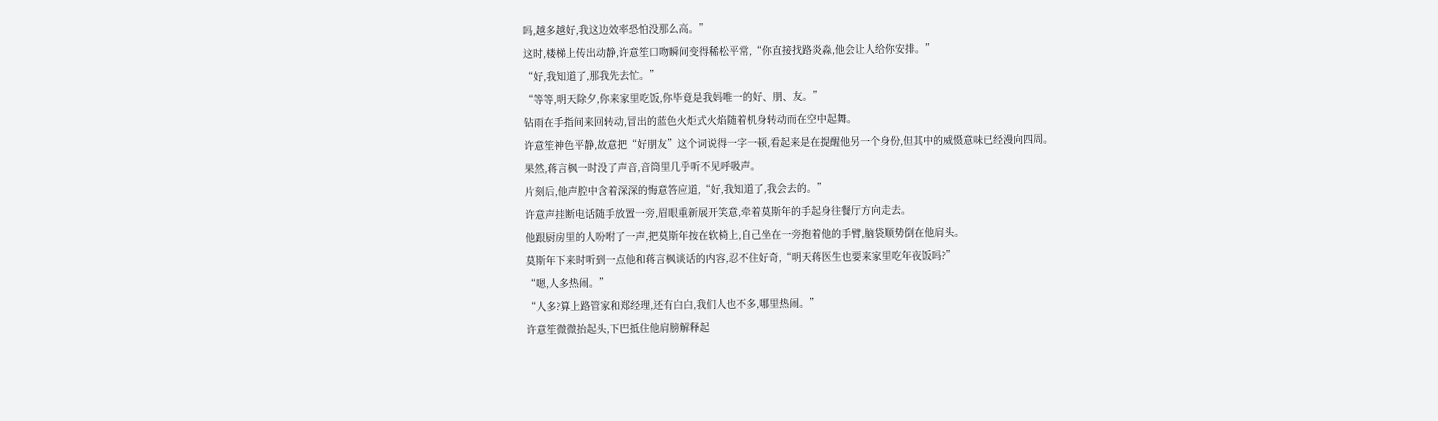吗,越多越好,我这边效率恐怕没那么高。”
这时,楼梯上传出动静,许意笙口吻瞬间变得稀松平常,“你直接找路炎淼,他会让人给你安排。”
“好,我知道了,那我先去忙。”
“等等,明天除夕,你来家里吃饭,你毕竟是我妈唯一的好、朋、友。”
钻雨在手指间来回转动,冒出的蓝色火炬式火焰随着机身转动而在空中起舞。
许意笙神色平静,故意把“好朋友”这个词说得一字一顿,看起来是在提醒他另一个身份,但其中的威慑意味已经漫向四周。
果然,蒋言枫一时没了声音,音筒里几乎听不见呼吸声。
片刻后,他声腔中含着深深的悔意答应道,“好,我知道了,我会去的。”
许意声挂断电话随手放置一旁,眉眼重新展开笑意,牵着莫斯年的手起身往餐厅方向走去。
他跟厨房里的人吩咐了一声,把莫斯年按在软椅上,自己坐在一旁抱着他的手臂,脑袋顺势倒在他肩头。
莫斯年下来时听到一点他和蒋言枫谈话的内容,忍不住好奇,“明天蒋医生也要来家里吃年夜饭吗?”
“嗯,人多热闹。”
“人多?算上路管家和郑经理,还有白白,我们人也不多,哪里热闹。”
许意笙微微抬起头,下巴抵住他肩膀解释起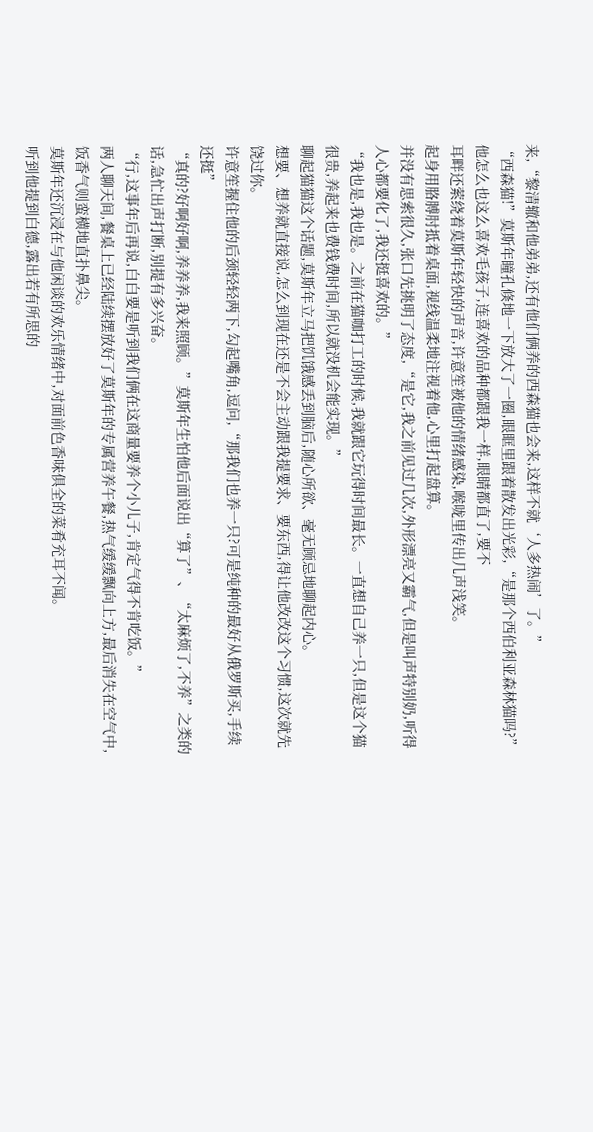来,“黎清辙和他弟弟,还有他们俩养的西森猫也会来,这样不就‘人多热闹’了。”
“西森猫!”莫斯年瞳孔倏地一下放大了一圈,眼眶里跟着散发出光彩,“是那个西伯利亚森林猫吗?”
他怎么也这么喜欢毛孩子,连喜欢的品种都跟我一样,眼睛都直了,要不
耳畔还萦绕着莫斯年轻快的声音,许意笙被他的情绪感染,喉咙里传出几声浅笑。
起身用胳膊肘抵着桌面,视线温柔地注视着他,心里打起盘算。
并没有思索很久,张口先挑明了态度,“是它,我之前见过几次,外形漂亮又霸气,但是叫声特别奶,听得人心都要化了,我还挺喜欢的。”
“我也是,我也是。之前在猫咖打工的时候,我就跟它玩得时间最长。一直想自己养一只,但是这个猫很贵,养起来也费钱费时间,所以就没机会能实现。”
聊起猫猫这个话题,莫斯年立马把饥饿感丢到脑后,随心所欲、毫无顾忌地聊起内心。
想要、想养就直接说,怎么到现在还是不会主动跟我提要求、要东西,得让他改改这个习惯,这次就先饶过你。
许意笙握住他的后颈轻轻两下,勾起嘴角,逗问,“那我们也养一只?可是纯种的最好从俄罗斯买,手续还挺”
“真的?好啊好啊,养养养,我来照顾。”莫斯年生怕他后面说出“算了”、“太麻烦了,不养”之类的话,急忙出声打断,别提有多兴奋。
“行,这事年后再说,白白要是听到我们俩在这商量要养个小儿子,肯定气得不肯吃饭。”
两人聊天间,餐桌上已经陆续摆放好了莫斯年的专属营养午餐,热气缓缓飘向上方,最后消失在空气中,饭香气则蛮横地直扑鼻尖。
莫斯年还沉浸在与他闲谈的欢乐情绪中,对面前色香味俱全的菜肴充耳不闻。
听到他提到白德,露出若有所思的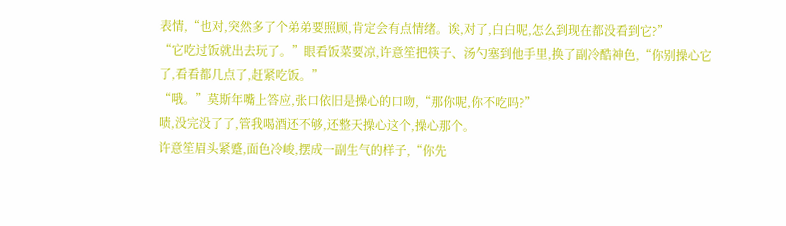表情,“也对,突然多了个弟弟要照顾,肯定会有点情绪。诶,对了,白白呢,怎么到现在都没看到它?”
“它吃过饭就出去玩了。”眼看饭菜要凉,许意笙把筷子、汤勺塞到他手里,换了副冷酷神色,“你别操心它了,看看都几点了,赶紧吃饭。”
“哦。”莫斯年嘴上答应,张口依旧是操心的口吻,“那你呢,你不吃吗?”
啧,没完没了了,管我喝酒还不够,还整天操心这个,操心那个。
许意笙眉头紧蹙,面色冷峻,摆成一副生气的样子,“你先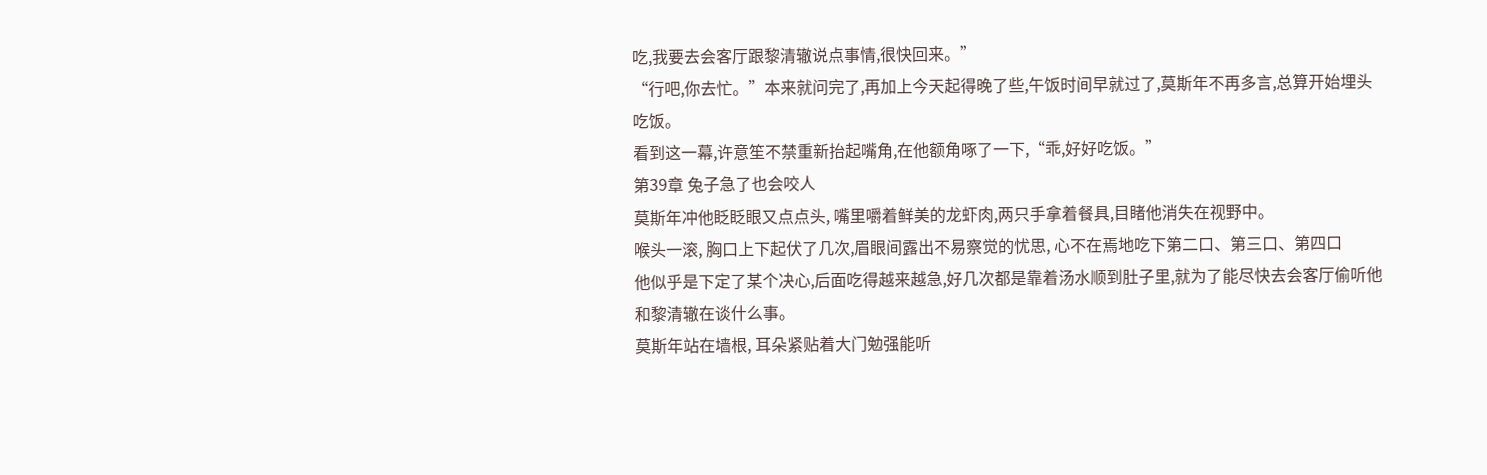吃,我要去会客厅跟黎清辙说点事情,很快回来。”
“行吧,你去忙。”本来就问完了,再加上今天起得晚了些,午饭时间早就过了,莫斯年不再多言,总算开始埋头吃饭。
看到这一幕,许意笙不禁重新抬起嘴角,在他额角啄了一下,“乖,好好吃饭。”
第39章 兔子急了也会咬人
莫斯年冲他眨眨眼又点点头, 嘴里嚼着鲜美的龙虾肉,两只手拿着餐具,目睹他消失在视野中。
喉头一滚, 胸口上下起伏了几次,眉眼间露出不易察觉的忧思, 心不在焉地吃下第二口、第三口、第四口
他似乎是下定了某个决心,后面吃得越来越急,好几次都是靠着汤水顺到肚子里,就为了能尽快去会客厅偷听他和黎清辙在谈什么事。
莫斯年站在墙根, 耳朵紧贴着大门勉强能听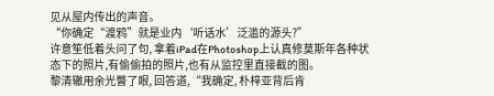见从屋内传出的声音。
“你确定“渡鸦”就是业内‘听话水’泛滥的源头?”
许意笙低着头问了句, 拿着iPad在Photoshop上认真修莫斯年各种状态下的照片,有偷偷拍的照片,也有从监控里直接截的图。
黎清辙用余光瞥了眼, 回答道,“我确定, 朴梓亚背后肯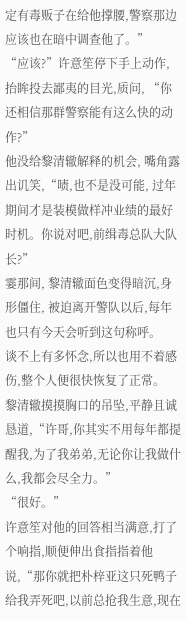定有毒贩子在给他撑腰,警察那边应该也在暗中调查他了。”
“应该?”许意笙停下手上动作, 抬眸投去鄙夷的目光,质问, “你还相信那群警察能有这么快的动作?”
他没给黎清辙解释的机会, 嘴角露出讥笑,“啧,也不是没可能, 过年期间才是装模做样冲业绩的最好时机。你说对吧,前缉毒总队大队长?”
霎那间, 黎清辙面色变得暗沉,身形僵住, 被迫离开警队以后,每年也只有今天会听到这句称呼。
谈不上有多怀念,所以也用不着感伤,整个人便很快恢复了正常。
黎清辙摸摸胸口的吊坠,平静且诚恳道,“许哥,你其实不用每年都提醒我,为了我弟弟,无论你让我做什么,我都会尽全力。”
“很好。”
许意笙对他的回答相当满意,打了个响指,顺便伸出食指指着他说,“那你就把朴梓亚这只死鸭子给我弄死吧,以前总抢我生意,现在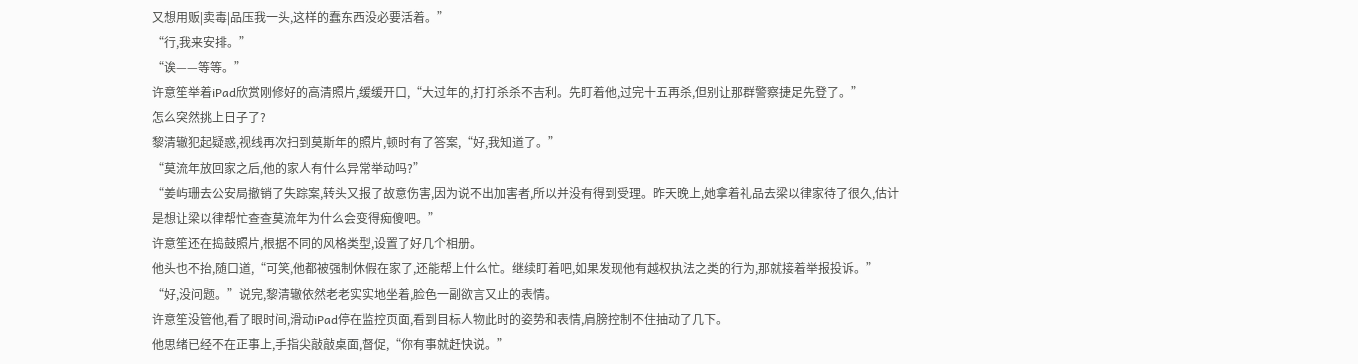又想用贩|卖毒|品压我一头,这样的蠢东西没必要活着。”
“行,我来安排。”
“诶——等等。”
许意笙举着iPad欣赏刚修好的高清照片,缓缓开口,“大过年的,打打杀杀不吉利。先盯着他,过完十五再杀,但别让那群警察捷足先登了。”
怎么突然挑上日子了?
黎清辙犯起疑惑,视线再次扫到莫斯年的照片,顿时有了答案,“好,我知道了。”
“莫流年放回家之后,他的家人有什么异常举动吗?”
“姜屿珊去公安局撤销了失踪案,转头又报了故意伤害,因为说不出加害者,所以并没有得到受理。昨天晚上,她拿着礼品去梁以律家待了很久,估计是想让梁以律帮忙查查莫流年为什么会变得痴傻吧。”
许意笙还在捣鼓照片,根据不同的风格类型,设置了好几个相册。
他头也不抬,随口道,“可笑,他都被强制休假在家了,还能帮上什么忙。继续盯着吧,如果发现他有越权执法之类的行为,那就接着举报投诉。”
“好,没问题。”说完,黎清辙依然老老实实地坐着,脸色一副欲言又止的表情。
许意笙没管他,看了眼时间,滑动iPad停在监控页面,看到目标人物此时的姿势和表情,肩膀控制不住抽动了几下。
他思绪已经不在正事上,手指尖敲敲桌面,督促,“你有事就赶快说。”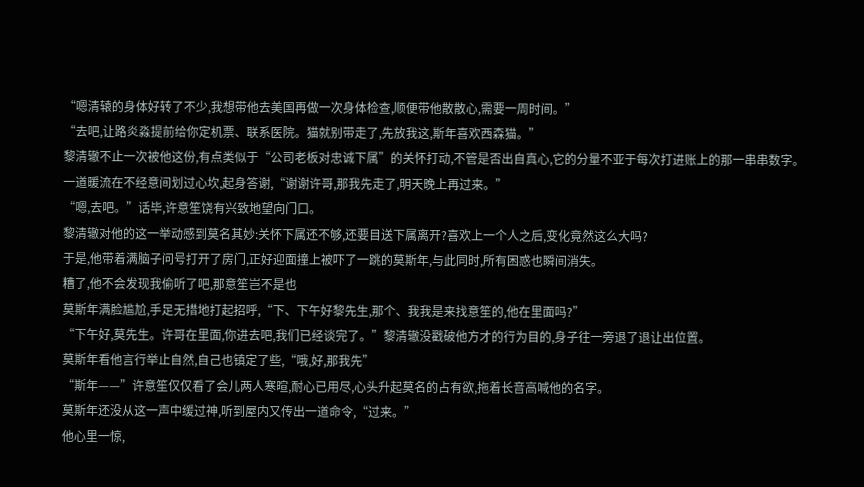“嗯清辕的身体好转了不少,我想带他去美国再做一次身体检查,顺便带他散散心,需要一周时间。”
“去吧,让路炎淼提前给你定机票、联系医院。猫就别带走了,先放我这,斯年喜欢西森猫。”
黎清辙不止一次被他这份,有点类似于“公司老板对忠诚下属”的关怀打动,不管是否出自真心,它的分量不亚于每次打进账上的那一串串数字。
一道暖流在不经意间划过心坎,起身答谢,“谢谢许哥,那我先走了,明天晚上再过来。”
“嗯,去吧。”话毕,许意笙饶有兴致地望向门口。
黎清辙对他的这一举动感到莫名其妙:关怀下属还不够,还要目送下属离开?喜欢上一个人之后,变化竟然这么大吗?
于是,他带着满脑子问号打开了房门,正好迎面撞上被吓了一跳的莫斯年,与此同时,所有困惑也瞬间消失。
糟了,他不会发现我偷听了吧,那意笙岂不是也
莫斯年满脸尴尬,手足无措地打起招呼,“下、下午好黎先生,那个、我我是来找意笙的,他在里面吗?”
“下午好,莫先生。许哥在里面,你进去吧,我们已经谈完了。”黎清辙没戳破他方才的行为目的,身子往一旁退了退让出位置。
莫斯年看他言行举止自然,自己也镇定了些,“哦,好,那我先”
“斯年——”许意笙仅仅看了会儿两人寒暄,耐心已用尽,心头升起莫名的占有欲,拖着长音高喊他的名字。
莫斯年还没从这一声中缓过神,听到屋内又传出一道命令,“过来。”
他心里一惊,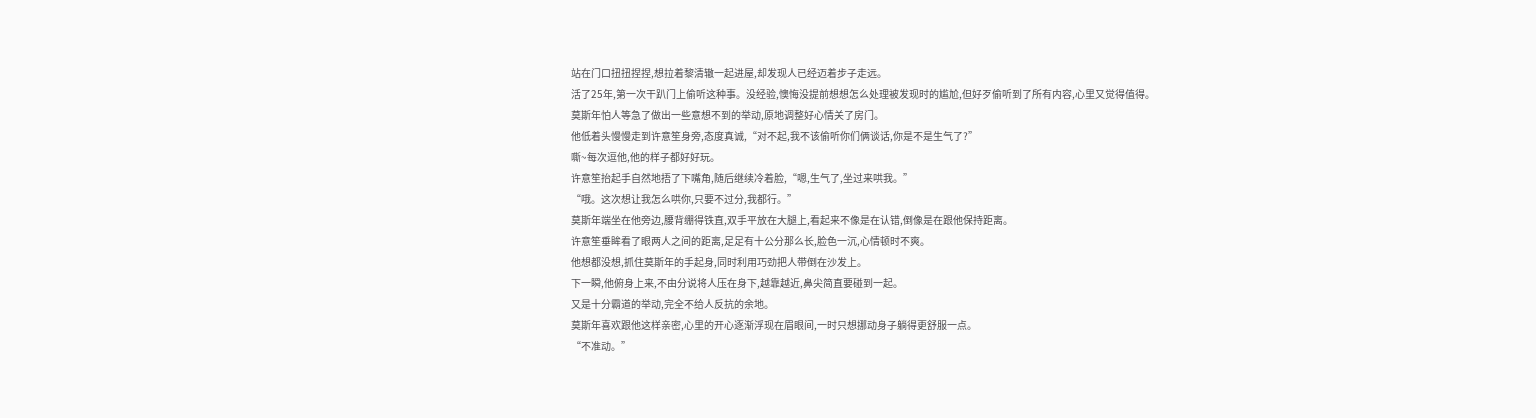站在门口扭扭捏捏,想拉着黎清辙一起进屋,却发现人已经迈着步子走远。
活了25年,第一次干趴门上偷听这种事。没经验,懊悔没提前想想怎么处理被发现时的尴尬,但好歹偷听到了所有内容,心里又觉得值得。
莫斯年怕人等急了做出一些意想不到的举动,原地调整好心情关了房门。
他低着头慢慢走到许意笙身旁,态度真诚,“对不起,我不该偷听你们俩谈话,你是不是生气了?”
嘶~每次逗他,他的样子都好好玩。
许意笙抬起手自然地捂了下嘴角,随后继续冷着脸,“嗯,生气了,坐过来哄我。”
“哦。这次想让我怎么哄你,只要不过分,我都行。”
莫斯年端坐在他旁边,腰背绷得铁直,双手平放在大腿上,看起来不像是在认错,倒像是在跟他保持距离。
许意笙垂眸看了眼两人之间的距离,足足有十公分那么长,脸色一沉,心情顿时不爽。
他想都没想,抓住莫斯年的手起身,同时利用巧劲把人带倒在沙发上。
下一瞬,他俯身上来,不由分说将人压在身下,越靠越近,鼻尖简直要碰到一起。
又是十分霸道的举动,完全不给人反抗的余地。
莫斯年喜欢跟他这样亲密,心里的开心逐渐浮现在眉眼间,一时只想挪动身子躺得更舒服一点。
“不准动。”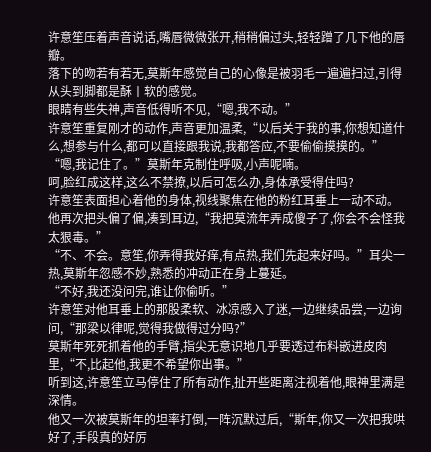许意笙压着声音说话,嘴唇微微张开,稍稍偏过头,轻轻蹭了几下他的唇瓣。
落下的吻若有若无,莫斯年感觉自己的心像是被羽毛一遍遍扫过,引得从头到脚都是酥丨软的感觉。
眼睛有些失神,声音低得听不见,“嗯,我不动。”
许意笙重复刚才的动作,声音更加温柔,“以后关于我的事,你想知道什么,想参与什么,都可以直接跟我说,我都答应,不要偷偷摸摸的。”
“嗯,我记住了。”莫斯年克制住呼吸,小声呢喃。
呵,脸红成这样,这么不禁撩,以后可怎么办,身体承受得住吗?
许意笙表面担心着他的身体,视线聚焦在他的粉红耳垂上一动不动。
他再次把头偏了偏,凑到耳边,“我把莫流年弄成傻子了,你会不会怪我太狠毒。”
“不、不会。意笙,你弄得我好痒,有点热,我们先起来好吗。”耳尖一热,莫斯年忽感不妙,熟悉的冲动正在身上蔓延。
“不好,我还没问完,谁让你偷听。”
许意笙对他耳垂上的那股柔软、冰凉感入了迷,一边继续品尝,一边询问,“那梁以律呢,觉得我做得过分吗?”
莫斯年死死抓着他的手臂,指尖无意识地几乎要透过布料嵌进皮肉里,“不,比起他,我更不希望你出事。”
听到这,许意笙立马停住了所有动作,扯开些距离注视着他,眼神里满是深情。
他又一次被莫斯年的坦率打倒,一阵沉默过后,“斯年,你又一次把我哄好了,手段真的好厉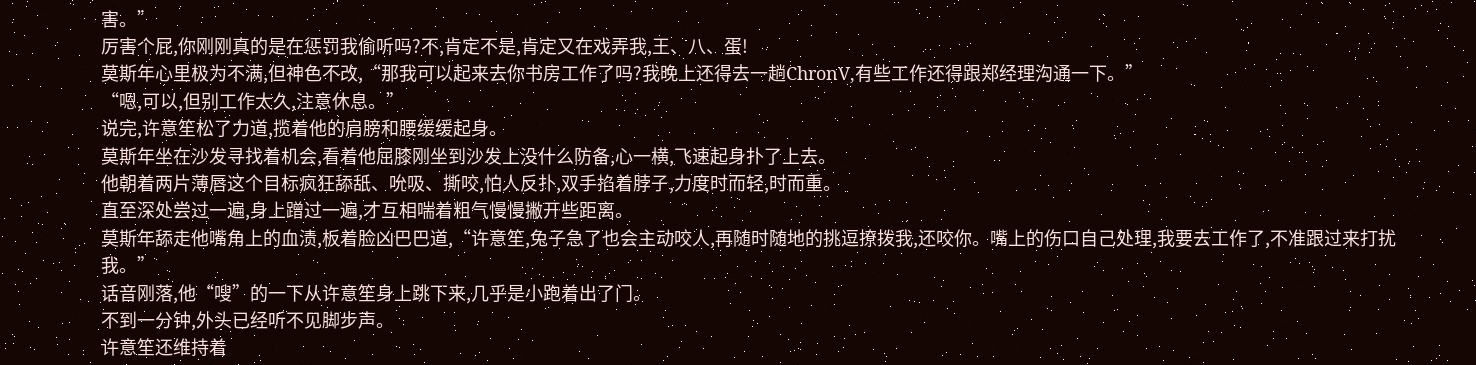害。”
厉害个屁,你刚刚真的是在惩罚我偷听吗?不,肯定不是,肯定又在戏弄我,王、八、蛋!
莫斯年心里极为不满,但神色不改,“那我可以起来去你书房工作了吗?我晚上还得去一趟ChronV,有些工作还得跟郑经理沟通一下。”
“嗯,可以,但别工作太久,注意休息。”
说完,许意笙松了力道,揽着他的肩膀和腰缓缓起身。
莫斯年坐在沙发寻找着机会,看着他屈膝刚坐到沙发上没什么防备,心一横,飞速起身扑了上去。
他朝着两片薄唇这个目标疯狂舔舐、吮吸、撕咬,怕人反扑,双手掐着脖子,力度时而轻,时而重。
直至深处尝过一遍,身上蹭过一遍,才互相喘着粗气慢慢撇开些距离。
莫斯年舔走他嘴角上的血渍,板着脸凶巴巴道,“许意笙,兔子急了也会主动咬人,再随时随地的挑逗撩拨我,还咬你。嘴上的伤口自己处理,我要去工作了,不准跟过来打扰我。”
话音刚落,他“嗖”的一下从许意笙身上跳下来,几乎是小跑着出了门。
不到一分钟,外头已经听不见脚步声。
许意笙还维持着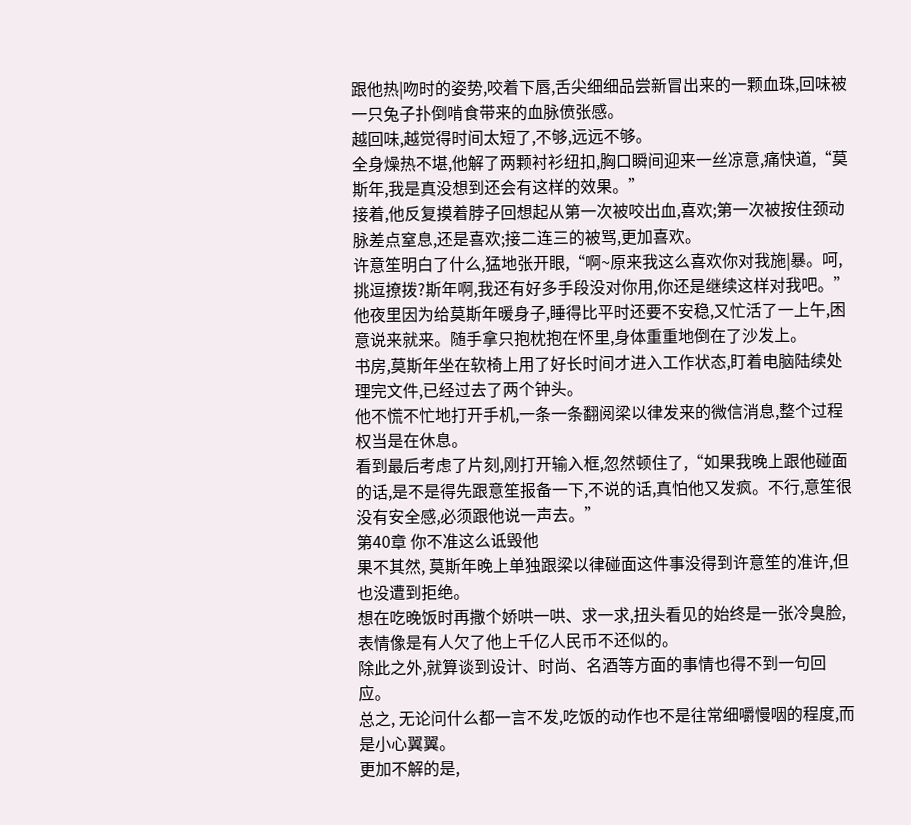跟他热|吻时的姿势,咬着下唇,舌尖细细品尝新冒出来的一颗血珠,回味被一只兔子扑倒啃食带来的血脉偾张感。
越回味,越觉得时间太短了,不够,远远不够。
全身燥热不堪,他解了两颗衬衫纽扣,胸口瞬间迎来一丝凉意,痛快道,“莫斯年,我是真没想到还会有这样的效果。”
接着,他反复摸着脖子回想起从第一次被咬出血,喜欢;第一次被按住颈动脉差点窒息,还是喜欢;接二连三的被骂,更加喜欢。
许意笙明白了什么,猛地张开眼,“啊~原来我这么喜欢你对我施|暴。呵,挑逗撩拨?斯年啊,我还有好多手段没对你用,你还是继续这样对我吧。”
他夜里因为给莫斯年暖身子,睡得比平时还要不安稳,又忙活了一上午,困意说来就来。随手拿只抱枕抱在怀里,身体重重地倒在了沙发上。
书房,莫斯年坐在软椅上用了好长时间才进入工作状态,盯着电脑陆续处理完文件,已经过去了两个钟头。
他不慌不忙地打开手机,一条一条翻阅梁以律发来的微信消息,整个过程权当是在休息。
看到最后考虑了片刻,刚打开输入框,忽然顿住了,“如果我晚上跟他碰面的话,是不是得先跟意笙报备一下,不说的话,真怕他又发疯。不行,意笙很没有安全感,必须跟他说一声去。”
第40章 你不准这么诋毁他
果不其然, 莫斯年晚上单独跟梁以律碰面这件事没得到许意笙的准许,但也没遭到拒绝。
想在吃晚饭时再撒个娇哄一哄、求一求,扭头看见的始终是一张冷臭脸, 表情像是有人欠了他上千亿人民币不还似的。
除此之外,就算谈到设计、时尚、名酒等方面的事情也得不到一句回应。
总之, 无论问什么都一言不发,吃饭的动作也不是往常细嚼慢咽的程度,而是小心翼翼。
更加不解的是,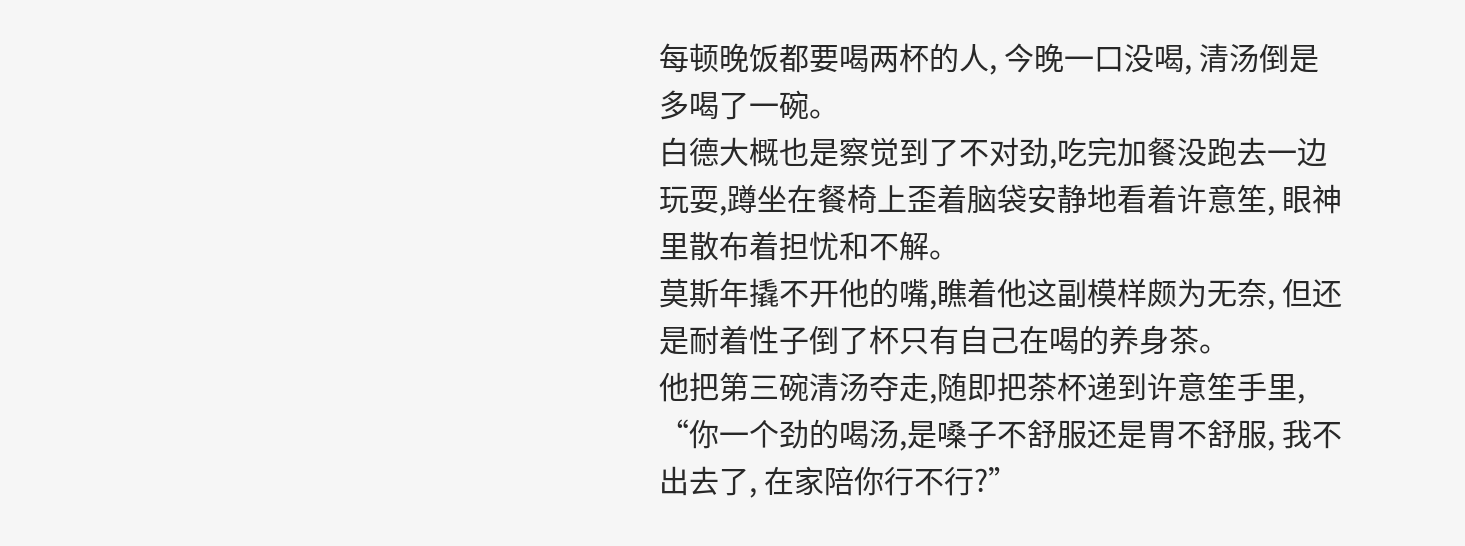每顿晚饭都要喝两杯的人, 今晚一口没喝, 清汤倒是多喝了一碗。
白德大概也是察觉到了不对劲,吃完加餐没跑去一边玩耍,蹲坐在餐椅上歪着脑袋安静地看着许意笙, 眼神里散布着担忧和不解。
莫斯年撬不开他的嘴,瞧着他这副模样颇为无奈, 但还是耐着性子倒了杯只有自己在喝的养身茶。
他把第三碗清汤夺走,随即把茶杯递到许意笙手里, “你一个劲的喝汤,是嗓子不舒服还是胃不舒服, 我不出去了, 在家陪你行不行?”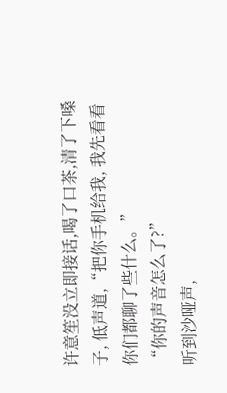许意笙没立即接话,喝了口茶,清了下嗓子, 低声道,“把你手机给我, 我先看看你们都聊了些什么。”
“你的声音怎么了?”
听到沙哑声,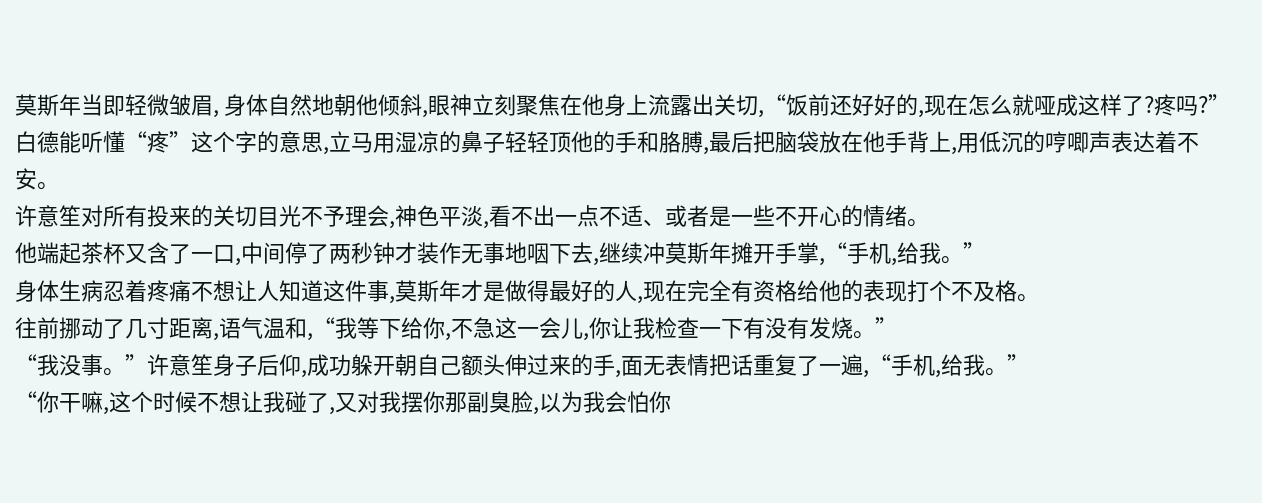莫斯年当即轻微皱眉, 身体自然地朝他倾斜,眼神立刻聚焦在他身上流露出关切,“饭前还好好的,现在怎么就哑成这样了?疼吗?”
白德能听懂“疼”这个字的意思,立马用湿凉的鼻子轻轻顶他的手和胳膊,最后把脑袋放在他手背上,用低沉的哼唧声表达着不安。
许意笙对所有投来的关切目光不予理会,神色平淡,看不出一点不适、或者是一些不开心的情绪。
他端起茶杯又含了一口,中间停了两秒钟才装作无事地咽下去,继续冲莫斯年摊开手掌,“手机,给我。”
身体生病忍着疼痛不想让人知道这件事,莫斯年才是做得最好的人,现在完全有资格给他的表现打个不及格。
往前挪动了几寸距离,语气温和,“我等下给你,不急这一会儿,你让我检查一下有没有发烧。”
“我没事。”许意笙身子后仰,成功躲开朝自己额头伸过来的手,面无表情把话重复了一遍,“手机,给我。”
“你干嘛,这个时候不想让我碰了,又对我摆你那副臭脸,以为我会怕你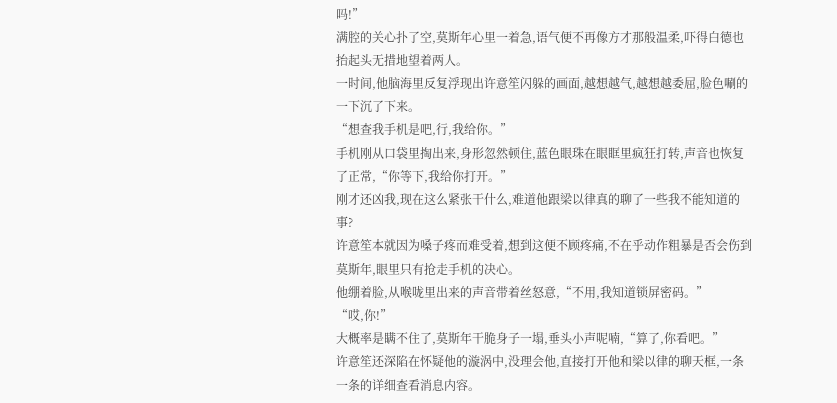吗!”
满腔的关心扑了空,莫斯年心里一着急,语气便不再像方才那般温柔,吓得白德也抬起头无措地望着两人。
一时间,他脑海里反复浮现出许意笙闪躲的画面,越想越气,越想越委屈,脸色唰的一下沉了下来。
“想查我手机是吧,行,我给你。”
手机刚从口袋里掏出来,身形忽然顿住,蓝色眼珠在眼眶里疯狂打转,声音也恢复了正常,“你等下,我给你打开。”
刚才还凶我,现在这么紧张干什么,难道他跟梁以律真的聊了一些我不能知道的事?
许意笙本就因为嗓子疼而难受着,想到这便不顾疼痛,不在乎动作粗暴是否会伤到莫斯年,眼里只有抢走手机的决心。
他绷着脸,从喉咙里出来的声音带着丝怒意,“不用,我知道锁屏密码。”
“哎,你!”
大概率是瞒不住了,莫斯年干脆身子一塌,垂头小声呢喃,“算了,你看吧。”
许意笙还深陷在怀疑他的漩涡中,没理会他,直接打开他和梁以律的聊天框,一条一条的详细查看消息内容。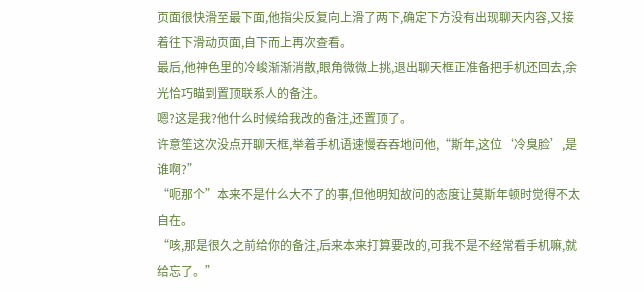页面很快滑至最下面,他指尖反复向上滑了两下,确定下方没有出现聊天内容,又接着往下滑动页面,自下而上再次查看。
最后,他神色里的冷峻渐渐消散,眼角微微上挑,退出聊天框正准备把手机还回去,余光恰巧瞄到置顶联系人的备注。
嗯?这是我?他什么时候给我改的备注,还置顶了。
许意笙这次没点开聊天框,举着手机语速慢吞吞地问他,“斯年,这位‘冷臭脸’,是谁啊?”
“呃那个”本来不是什么大不了的事,但他明知故问的态度让莫斯年顿时觉得不太自在。
“咳,那是很久之前给你的备注,后来本来打算要改的,可我不是不经常看手机嘛,就给忘了。”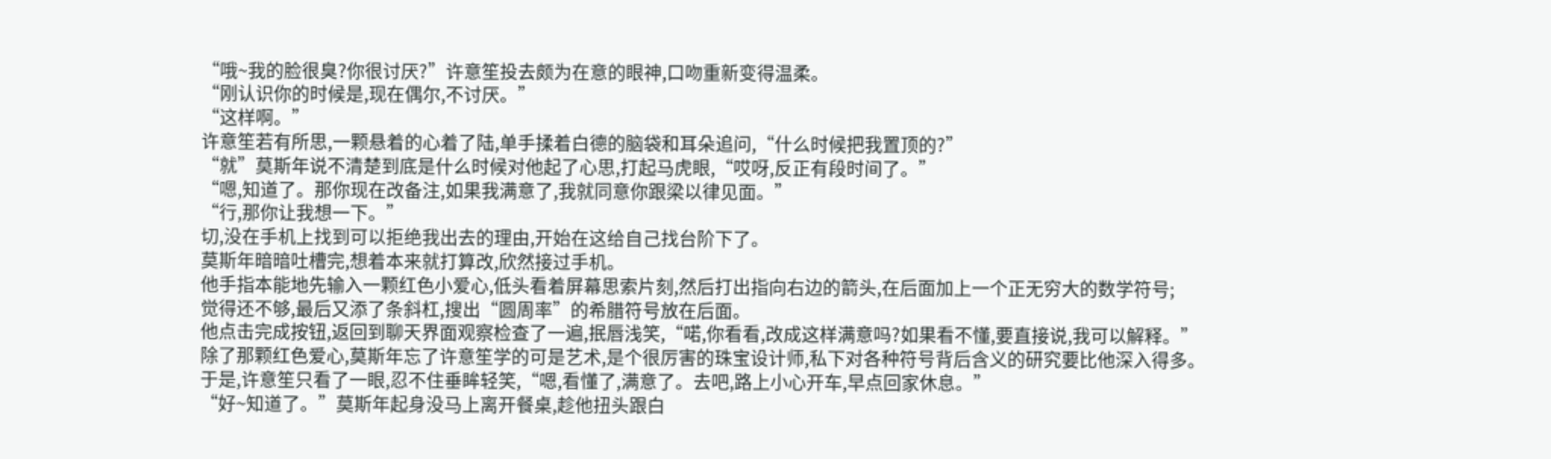“哦~我的脸很臭?你很讨厌?”许意笙投去颇为在意的眼神,口吻重新变得温柔。
“刚认识你的时候是,现在偶尔,不讨厌。”
“这样啊。”
许意笙若有所思,一颗悬着的心着了陆,单手揉着白德的脑袋和耳朵追问,“什么时候把我置顶的?”
“就”莫斯年说不清楚到底是什么时候对他起了心思,打起马虎眼,“哎呀,反正有段时间了。”
“嗯,知道了。那你现在改备注,如果我满意了,我就同意你跟梁以律见面。”
“行,那你让我想一下。”
切,没在手机上找到可以拒绝我出去的理由,开始在这给自己找台阶下了。
莫斯年暗暗吐槽完,想着本来就打算改,欣然接过手机。
他手指本能地先输入一颗红色小爱心,低头看着屏幕思索片刻,然后打出指向右边的箭头,在后面加上一个正无穷大的数学符号;
觉得还不够,最后又添了条斜杠,搜出“圆周率”的希腊符号放在后面。
他点击完成按钮,返回到聊天界面观察检查了一遍,抿唇浅笑,“喏,你看看,改成这样满意吗?如果看不懂,要直接说,我可以解释。”
除了那颗红色爱心,莫斯年忘了许意笙学的可是艺术,是个很厉害的珠宝设计师,私下对各种符号背后含义的研究要比他深入得多。
于是,许意笙只看了一眼,忍不住垂眸轻笑,“嗯,看懂了,满意了。去吧,路上小心开车,早点回家休息。”
“好~知道了。”莫斯年起身没马上离开餐桌,趁他扭头跟白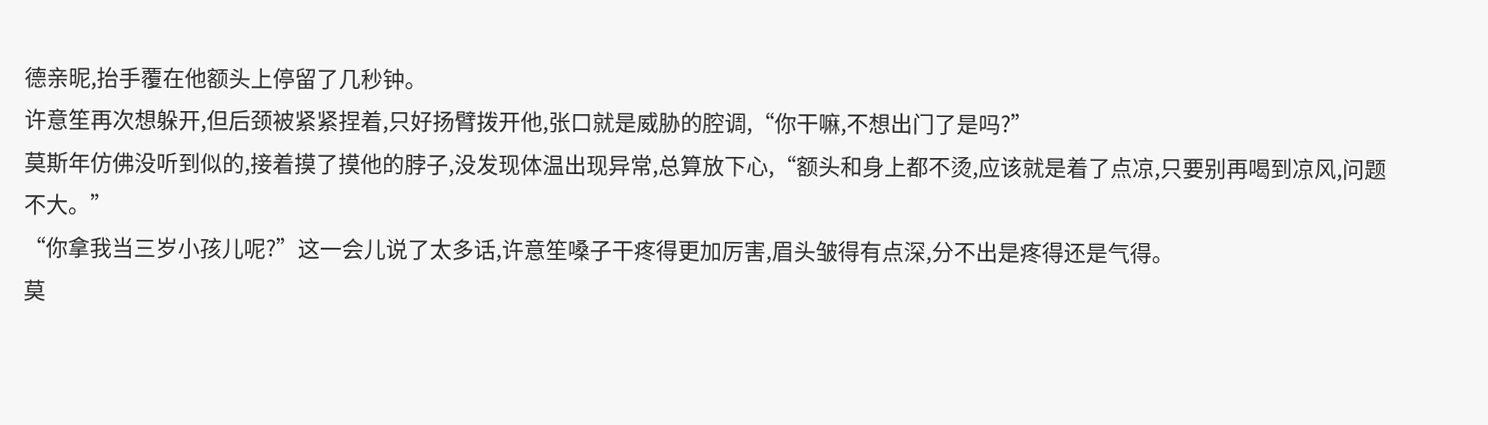德亲昵,抬手覆在他额头上停留了几秒钟。
许意笙再次想躲开,但后颈被紧紧捏着,只好扬臂拨开他,张口就是威胁的腔调,“你干嘛,不想出门了是吗?”
莫斯年仿佛没听到似的,接着摸了摸他的脖子,没发现体温出现异常,总算放下心,“额头和身上都不烫,应该就是着了点凉,只要别再喝到凉风,问题不大。”
“你拿我当三岁小孩儿呢?”这一会儿说了太多话,许意笙嗓子干疼得更加厉害,眉头皱得有点深,分不出是疼得还是气得。
莫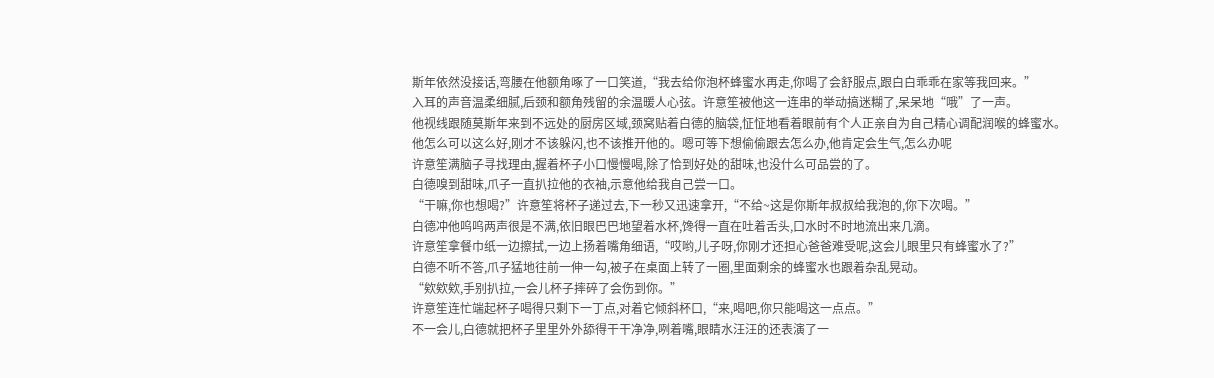斯年依然没接话,弯腰在他额角啄了一口笑道,“我去给你泡杯蜂蜜水再走,你喝了会舒服点,跟白白乖乖在家等我回来。”
入耳的声音温柔细腻,后颈和额角残留的余温暖人心弦。许意笙被他这一连串的举动搞迷糊了,呆呆地“哦”了一声。
他视线跟随莫斯年来到不远处的厨房区域,颈窝贴着白德的脑袋,怔怔地看着眼前有个人正亲自为自己精心调配润喉的蜂蜜水。
他怎么可以这么好,刚才不该躲闪,也不该推开他的。嗯可等下想偷偷跟去怎么办,他肯定会生气,怎么办呢
许意笙满脑子寻找理由,握着杯子小口慢慢喝,除了恰到好处的甜味,也没什么可品尝的了。
白德嗅到甜味,爪子一直扒拉他的衣袖,示意他给我自己尝一口。
“干嘛,你也想喝?”许意笙将杯子递过去,下一秒又迅速拿开,“不给~这是你斯年叔叔给我泡的,你下次喝。”
白德冲他呜呜两声很是不满,依旧眼巴巴地望着水杯,馋得一直在吐着舌头,口水时不时地流出来几滴。
许意笙拿餐巾纸一边擦拭,一边上扬着嘴角细语,“哎哟,儿子呀,你刚才还担心爸爸难受呢,这会儿眼里只有蜂蜜水了?”
白德不听不答,爪子猛地往前一伸一勾,被子在桌面上转了一圈,里面剩余的蜂蜜水也跟着杂乱晃动。
“欸欸欸,手别扒拉,一会儿杯子摔碎了会伤到你。”
许意笙连忙端起杯子喝得只剩下一丁点,对着它倾斜杯口,“来,喝吧,你只能喝这一点点。”
不一会儿,白德就把杯子里里外外舔得干干净净,咧着嘴,眼睛水汪汪的还表演了一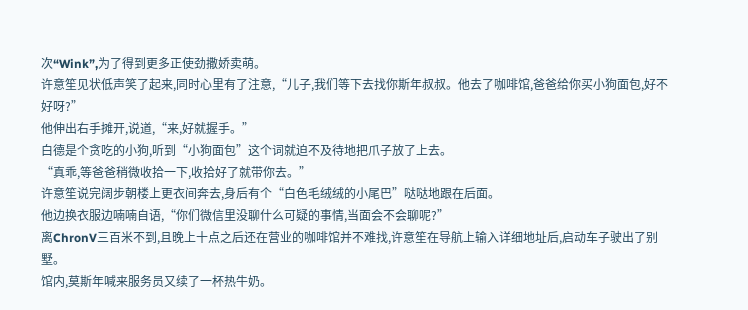次“Wink”,为了得到更多正使劲撒娇卖萌。
许意笙见状低声笑了起来,同时心里有了注意,“儿子,我们等下去找你斯年叔叔。他去了咖啡馆,爸爸给你买小狗面包,好不好呀?”
他伸出右手摊开,说道,“来,好就握手。”
白德是个贪吃的小狗,听到“小狗面包”这个词就迫不及待地把爪子放了上去。
“真乖,等爸爸稍微收拾一下,收拾好了就带你去。”
许意笙说完阔步朝楼上更衣间奔去,身后有个“白色毛绒绒的小尾巴”哒哒地跟在后面。
他边换衣服边喃喃自语,“你们微信里没聊什么可疑的事情,当面会不会聊呢?”
离ChronV三百米不到,且晚上十点之后还在营业的咖啡馆并不难找,许意笙在导航上输入详细地址后,启动车子驶出了别墅。
馆内,莫斯年喊来服务员又续了一杯热牛奶。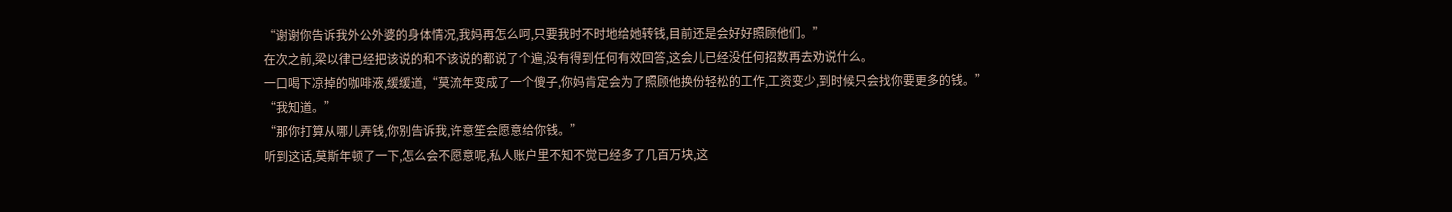“谢谢你告诉我外公外婆的身体情况,我妈再怎么呵,只要我时不时地给她转钱,目前还是会好好照顾他们。”
在次之前,梁以律已经把该说的和不该说的都说了个遍,没有得到任何有效回答,这会儿已经没任何招数再去劝说什么。
一口喝下凉掉的咖啡液,缓缓道,“莫流年变成了一个傻子,你妈肯定会为了照顾他换份轻松的工作,工资变少,到时候只会找你要更多的钱。”
“我知道。”
“那你打算从哪儿弄钱,你别告诉我,许意笙会愿意给你钱。”
听到这话,莫斯年顿了一下,怎么会不愿意呢,私人账户里不知不觉已经多了几百万块,这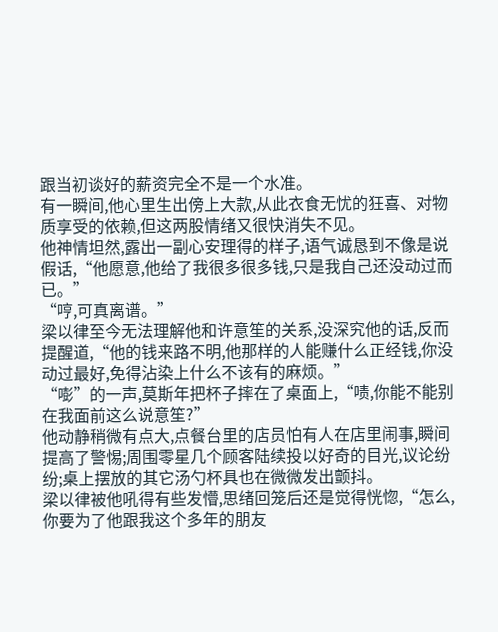跟当初谈好的薪资完全不是一个水准。
有一瞬间,他心里生出傍上大款,从此衣食无忧的狂喜、对物质享受的依赖,但这两股情绪又很快消失不见。
他神情坦然,露出一副心安理得的样子,语气诚恳到不像是说假话,“他愿意,他给了我很多很多钱,只是我自己还没动过而已。”
“哼,可真离谱。”
梁以律至今无法理解他和许意笙的关系,没深究他的话,反而提醒道,“他的钱来路不明,他那样的人能赚什么正经钱,你没动过最好,免得沾染上什么不该有的麻烦。”
“嘭”的一声,莫斯年把杯子摔在了桌面上,“啧,你能不能别在我面前这么说意笙?”
他动静稍微有点大,点餐台里的店员怕有人在店里闹事,瞬间提高了警惕;周围零星几个顾客陆续投以好奇的目光,议论纷纷;桌上摆放的其它汤勺杯具也在微微发出颤抖。
梁以律被他吼得有些发懵,思绪回笼后还是觉得恍惚,“怎么,你要为了他跟我这个多年的朋友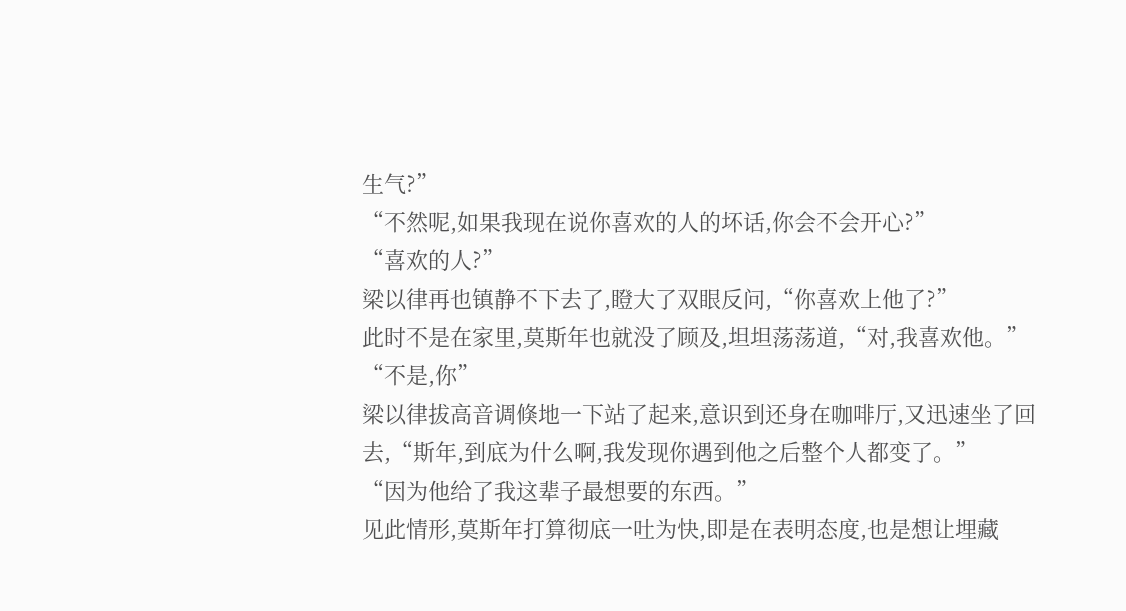生气?”
“不然呢,如果我现在说你喜欢的人的坏话,你会不会开心?”
“喜欢的人?”
梁以律再也镇静不下去了,瞪大了双眼反问,“你喜欢上他了?”
此时不是在家里,莫斯年也就没了顾及,坦坦荡荡道,“对,我喜欢他。”
“不是,你”
梁以律拔高音调倏地一下站了起来,意识到还身在咖啡厅,又迅速坐了回去,“斯年,到底为什么啊,我发现你遇到他之后整个人都变了。”
“因为他给了我这辈子最想要的东西。”
见此情形,莫斯年打算彻底一吐为快,即是在表明态度,也是想让埋藏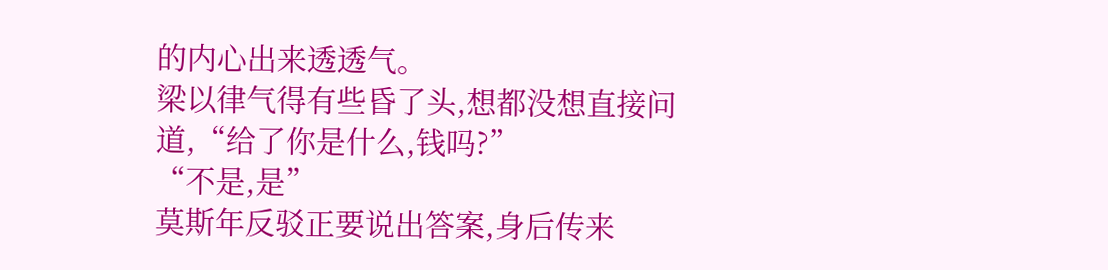的内心出来透透气。
梁以律气得有些昏了头,想都没想直接问道,“给了你是什么,钱吗?”
“不是,是”
莫斯年反驳正要说出答案,身后传来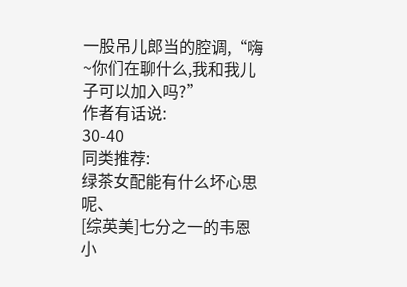一股吊儿郎当的腔调,“嗨~你们在聊什么,我和我儿子可以加入吗?”
作者有话说:
30-40
同类推荐:
绿茶女配能有什么坏心思呢、
[综英美]七分之一的韦恩小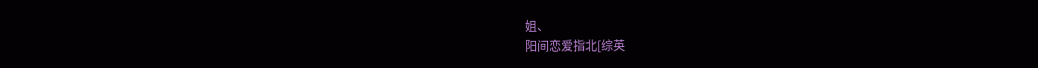姐、
阳间恋爱指北[综英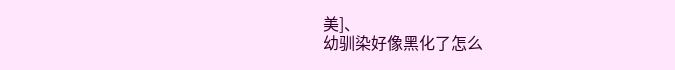美]、
幼驯染好像黑化了怎么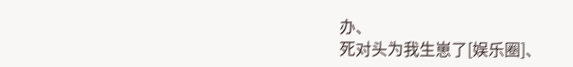办、
死对头为我生崽了[娱乐圈]、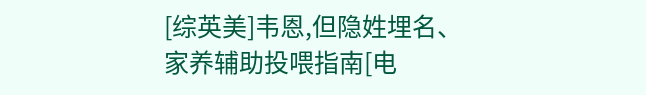[综英美]韦恩,但隐姓埋名、
家养辅助投喂指南[电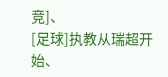竞]、
[足球]执教从瑞超开始、